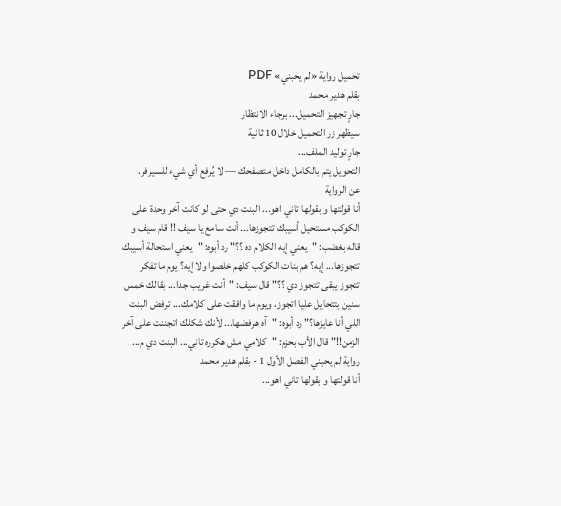تحميل رواية «لم يحبني» PDF
بقلم هدير محمد
جارٍ تجهيز التحميل... برجاء الانتظار
سيظهر زر التحميل خلال 10 ثانية
جارٍ توليد الملف...
التحويل يتم بالكامل داخل متصفحك — لا يُرفع أي شيء للسيرفر.
عن الرواية
أنا قولتها و بقولها تاني اهو... البنت دي حتى لو كانت آخر وحدة على الكوكب مستحيل أسيبك تتجوزها... أنت سامع يا سيف !! قام سيف و قاله بغضب: "يعني إيه الكلام ده ؟؟" رد أبوه: "يعني استحالة أسيبك تتجوزها... إيه؟ هم بنات الكوكب كلهم خلصوا ولا إيه؟ يوم ما تفكر تتجوز يبقى تتجوز دي ؟؟" قال سيف: "أنت غريب جدا... بقالك خمس سنين بتتحايل عليا اتجوز، ويوم ما وافقت على كلامك... ترفض البنت اللي أنا عايزها؟" رد أبوه: "آه هرفضها... لأنك شكلك اتجننت على آخر الزمن!!" قال الأب بحزم: "كلامي مش هكرره تاني... البنت دي م...
رواية لم يحبني الفصل الأول 1 - بقلم هدير محمد
أنا قولتها و بقولها تاني اهو...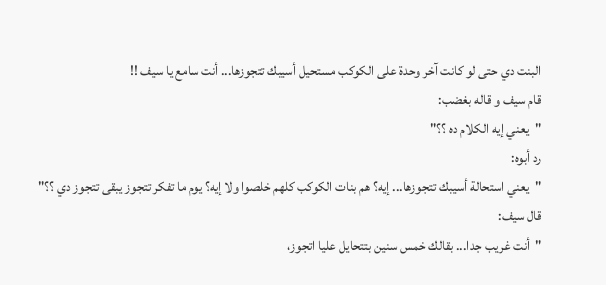البنت دي حتى لو كانت آخر وحدة على الكوكب مستحيل أسيبك تتجوزها... أنت سامع يا سيف !!
قام سيف و قاله بغضب:
"يعني إيه الكلام ده ؟؟"
رد أبوه:
"يعني استحالة أسيبك تتجوزها... إيه؟ هم بنات الكوكب كلهم خلصوا ولا إيه؟ يوم ما تفكر تتجوز يبقى تتجوز دي ؟؟"
قال سيف:
"أنت غريب جدا... بقالك خمس سنين بتتحايل عليا اتجوز،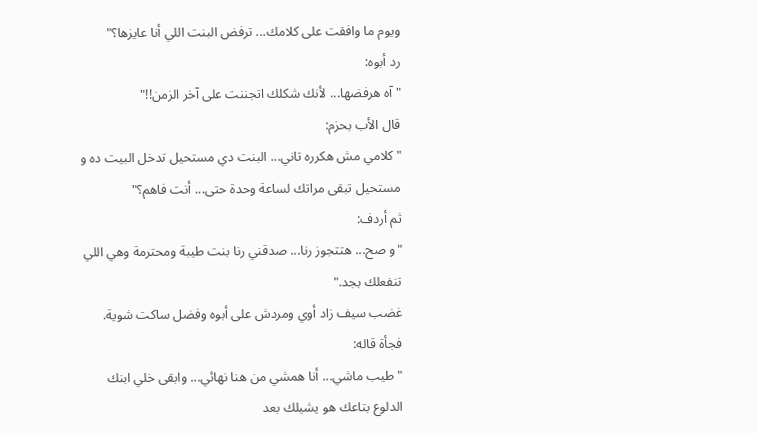ويوم ما وافقت على كلامك... ترفض البنت اللي أنا عايزها؟"
رد أبوه:
"آه هرفضها... لأنك شكلك اتجننت على آخر الزمن!!"
قال الأب بحزم:
"كلامي مش هكرره تاني... البنت دي مستحيل تدخل البيت ده و مستحيل تبقى مراتك لساعة وحدة حتى... أنت فاهم؟"
ثم أردف:
"و صح... هتتجوز رنا... صدقني رنا بنت طيبة ومحترمة وهي اللي تنفعلك بجد."
غضب سيف زاد أوي ومردش على أبوه وفضل ساكت شوية.
فجأة قاله:
"طيب ماشي... أنا همشي من هنا نهائي... وابقى خلي ابنك الدلوع بتاعك هو يشيلك بعد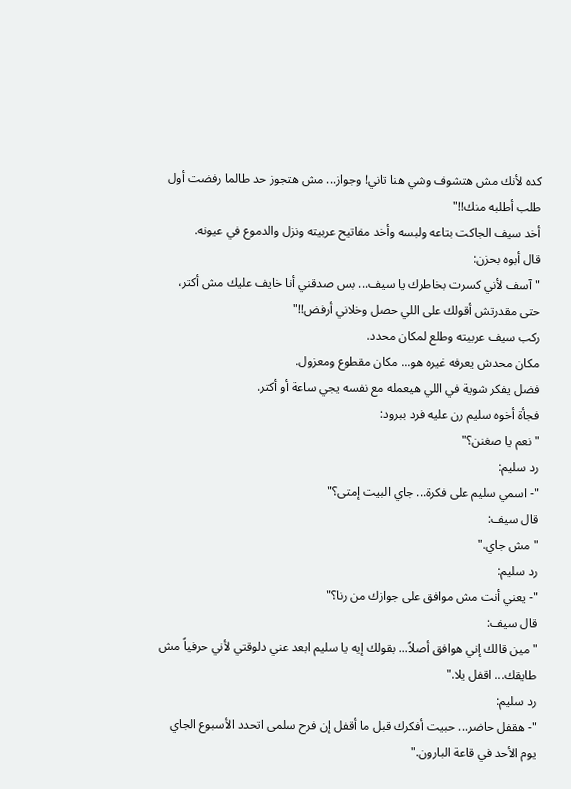كده لأنك مش هتشوف وشي هنا تاني! وجواز... مش هتجوز حد طالما رفضت أول طلب أطلبه منك!!"
أخد سيف الجاكت بتاعه ولبسه وأخد مفاتيح عربيته ونزل والدموع في عيونه.
قال أبوه بحزن:
"آسف لأني كسرت بخاطرك يا سيف... بس صدقني أنا خايف عليك مش أكتر، حتى مقدرتش أقولك على اللي حصل وخلاني أرفض!!"
ركب سيف عربيته وطلع لمكان محدد.
مكان محدش يعرفه غيره هو... مكان مقطوع ومعزول.
فضل يفكر شوية في اللي هيعمله مع نفسه يجي ساعة أو أكتر.
فجأة أخوه سليم رن عليه فرد ببرود:
"نعم يا صغنن؟"
رد سليم:
"- اسمي سليم على فكرة... جاي البيت إمتى؟"
قال سيف:
"مش جاي."
رد سليم:
"- يعني أنت مش موافق على جوازك من رنا؟"
قال سيف:
"مين قالك إني هوافق أصلاً... بقولك إيه يا سليم ابعد عني دلوقتي لأني حرفياً مش طايقك... اقفل يلا."
رد سليم:
"- هقفل حاضر... حبيت أفكرك قبل ما أقفل إن فرح سلمى اتحدد الأسبوع الجاي يوم الأحد في قاعة البارون."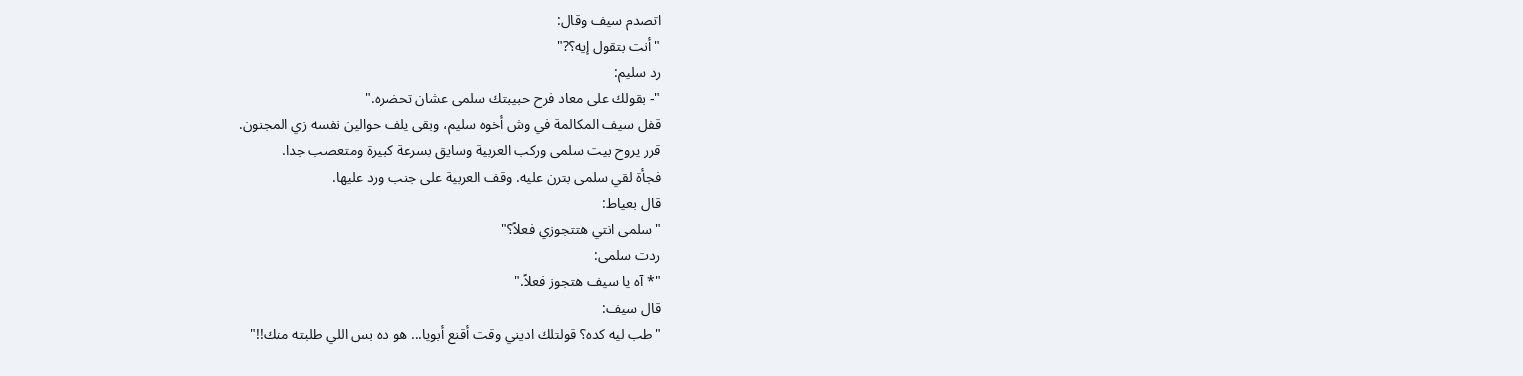اتصدم سيف وقال:
"أنت بتقول إيه؟?"
رد سليم:
"- بقولك على معاد فرح حبيبتك سلمى عشان تحضره."
قفل سيف المكالمة في وش أخوه سليم، وبقى يلف حوالين نفسه زي المجنون.
قرر يروح بيت سلمى وركب العربية وسايق بسرعة كبيرة ومتعصب جدا.
فجأة لقي سلمى بترن عليه. وقف العربية على جنب ورد عليها.
قال بعياط:
"سلمى انتي هتتجوزي فعلاً؟"
ردت سلمى:
"* آه يا سيف هتجوز فعلاً."
قال سيف:
"طب ليه كده؟ قولتلك اديني وقت أقنع أبويا... هو ده بس اللي طلبته منك!!"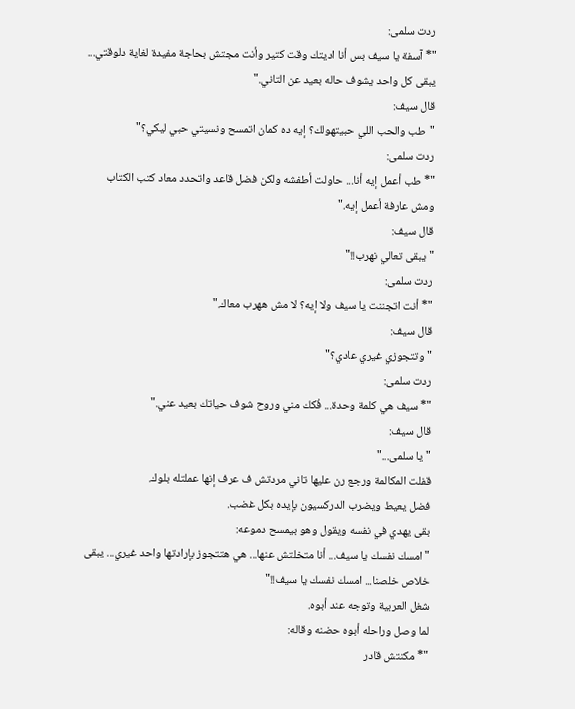ردت سلمى:
"* آسفة يا سيف بس أنا اديتك وقت كتير وأنت مجتش بحاجة مفيدة لغاية دلوقتي... يبقى كل واحد يشوف حاله بعيد عن التاني."
قال سيف:
"طب والحب اللي حبيتهولك؟ إيه ده كمان اتمسح ونسيتي حبي ليكي؟"
ردت سلمى:
"* طب أعمل إيه أنا... حاولت أطفشه ولكن فضل قاعد واتحدد معاد كتب الكتاب ومش عارفة أعمل إيه."
قال سيف:
"يبقى تعالي نهرب!!"
ردت سلمى:
"* أنت اتجننت يا سيف ولا إيه؟ لا مش ههرب معاك."
قال سيف:
"وتتجوزي غيري عادي؟"
ردت سلمى:
"* سيف هي كلمة وحدة... فُكك مني وروح شوف حياتك بعيد عني."
قال سيف:
"يا سلمى..."
قفلت المكالمة ورجع رن عليها تاني مردتش ف عرف إنها عملتله بلوك.
فضل يعيط ويضرب الدركسيون بإيده بكل غضب.
بقى يهدي في نفسه ويقول وهو بيمسح دموعه:
"امسك نفسك يا سيف... أنا متخلتش عنها... هي هتتجوز بإرادتها واحد غيري... يبقى خلاص خلصنا... امسك نفسك يا سيف!!"
شغل العربية وتوجه عند أبوه.
لما وصل وراحله أبوه حضنه وقاله:
"* مكنتش قادر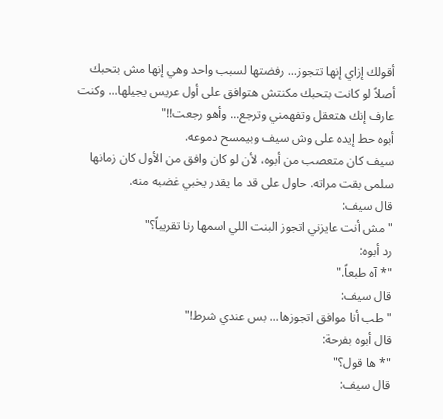أقولك إزاي إنها تتجوز... رفضتها لسبب واحد وهي إنها مش بتحبك أصلاً لو كانت بتحبك مكنتش هتوافق على أول عريس يجيلها... وكنت عارف إنك هتعقل وتفهمني وترجع... وأهو رجعت!!"
أبوه حط إيده على وش سيف وبيمسح دموعه.
سيف كان متعصب من أبوه، لأن لو كان وافق من الأول كان زمانها سلمى بقت مراته. حاول على قد ما يقدر يخبي غضبه منه.
قال سيف:
"مش أنت عايزني اتجوز البنت اللي اسمها رنا تقريباً؟"
رد أبوه:
"* آه طبعاً."
قال سيف:
"طب أنا موافق اتجوزها... بس عندي شرط!"
قال أبوه بفرحة:
"* ها قول؟"
قال سيف: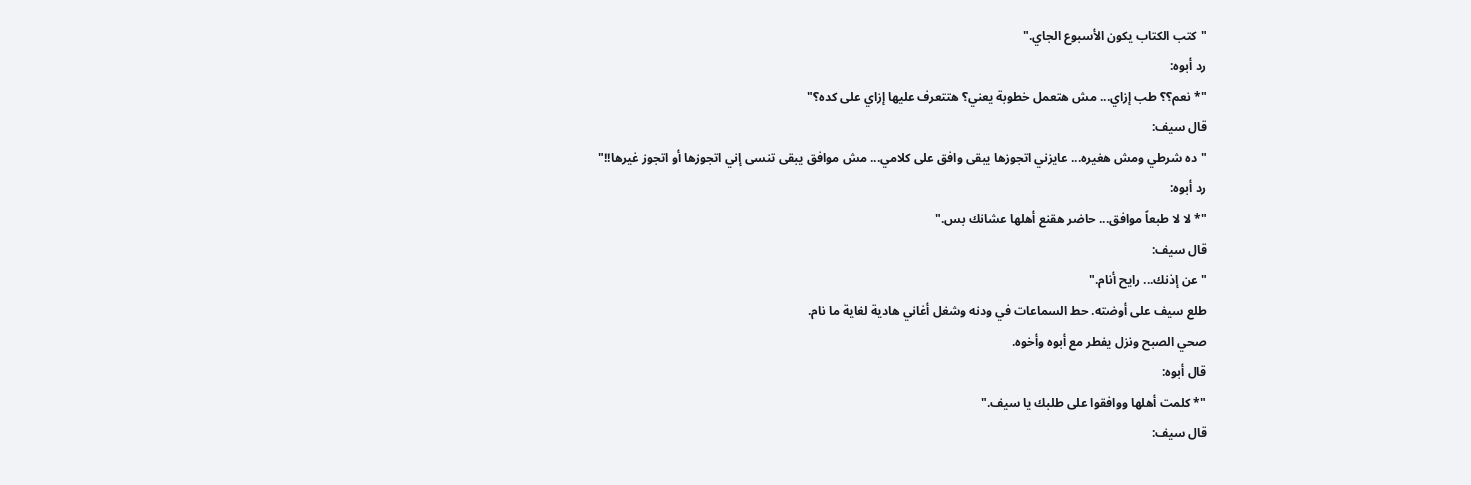"كتب الكتاب يكون الأسبوع الجاي."
رد أبوه:
"* نعم؟؟ طب إزاي... مش هتعمل خطوبة يعني؟ هتتعرف عليها إزاي على كده؟"
قال سيف:
"ده شرطي ومش هغيره... عايزني اتجوزها يبقى وافق على كلامي... مش موافق يبقى تنسى إني اتجوزها أو اتجوز غيرها!!"
رد أبوه:
"* لا لا طبعاً موافق... حاضر هقنع أهلها عشانك بس."
قال سيف:
"عن إذنك... رايح أنام."
طلع سيف على أوضته. حط السماعات في ودنه وشغل أغاني هادية لغاية ما نام.
صحي الصبح ونزل يفطر مع أبوه وأخوه.
قال أبوه:
"* كلمت أهلها ووافقوا على طلبك يا سيف."
قال سيف: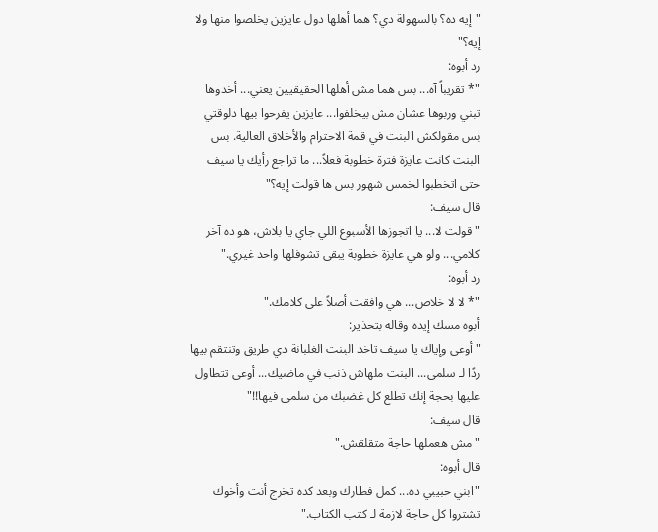"إيه ده؟ بالسهولة دي؟ هما أهلها دول عايزين يخلصوا منها ولا إيه؟"
رد أبوه:
"* تقريباً آه... بس هما مش أهلها الحقيقيين يعني... أخدوها تبني وربوها عشان مش بيخلفوا... عايزين يفرحوا بيها دلوقتي بس مقولكش البنت في قمة الاحترام والأخلاق العالية. بس البنت كانت عايزة فترة خطوبة فعلاً... ما تراجع رأيك يا سيف حتى اتخطبوا لخمس شهور بس ها قولت إيه؟"
قال سيف:
"قولت لا... يا اتجوزها الأسبوع اللي جاي يا بلاش، هو ده آخر كلامي... ولو هي عايزة خطوبة يبقى تشوفلها واحد غيري."
رد أبوه:
"* لا لا خلاص... هي وافقت أصلاً على كلامك."
أبوه مسك إيده وقاله بتحذير:
"أوعى وإياك يا سيف تاخد البنت الغلبانة دي طريق وتنتقم بيها ردًا لـ سلمى... البنت ملهاش ذنب في ماضيك... أوعى تتطاول عليها بحجة إنك تطلع كل غضبك من سلمى فيها!!"
قال سيف:
"مش هعملها حاجة متقلقش."
قال أبوه:
"ابني حبيبي ده... كمل فطارك وبعد كده تخرج أنت وأخوك تشتروا كل حاجة لازمة لـ كتب الكتاب."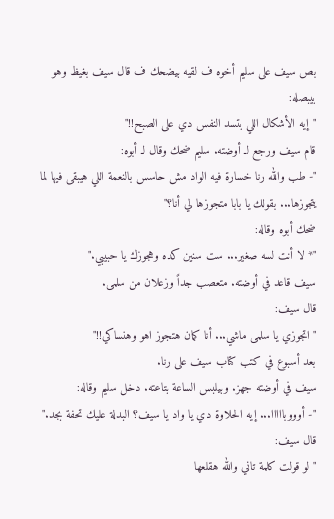بص سيف على سليم أخوه ف لقيه بيضحك ف قال سيف بغيظ وهو بيبصله:
"إيه الأشكال اللي بتسد النفس دي على الصبح!!"
قام سيف ورجع لـ أوضته. سليم ضحك وقال لـ أبوه:
"- طب والله رنا خسارة فيه الواد مش حاسس بالنعمة اللي هيبقى فيها لما يتجوزها... بقولك يا بابا متجوزها لي أنا؟"
ضحك أبوه وقاله:
"* لا أنت لسه صغير... ست سنين كده وهجوزك يا حبيبي."
سيف قاعد في أوضته. متعصب جداً وزعلان من سلمى.
قال سيف:
"اتجوزي يا سلمى ماشي... أنا كمان هتجوز اهو وهنساكي!!"
بعد أسبوع في كتب كتاب سيف على رنا.
سيف في أوضته جهز. وبيلبس الساعة بتاعته. دخل سليم وقاله:
"- أوووبااااا... إيه الحلاوة دي يا واد يا سيف؟ البدلة عليك تحفة بجد."
قال سيف:
"لو قولت كلمة تاني والله هقلعها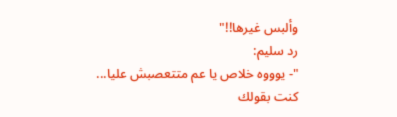وألبس غيرها!!"
رد سليم:
"- يوووه خلاص يا عم متتعصبش عليا... كنت بقولك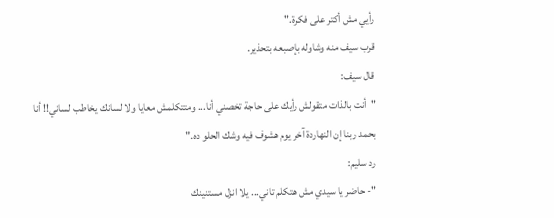رأيي مش أكتر على فكرة."
قرب سيف منه وشاوله بإصبعه بتحذير.
قال سيف:
"أنت بالذات متقولش رأيك على حاجة تخصني أنا... ومتتكلمش معايا ولا لسانك يخاطب لساني!! أنا بحمد ربنا إن النهاردة آخر يوم هشوف فيه وشك الحلو ده."
رد سليم:
"- حاضر يا سيدي مش هتكلم تاني... يلا انزل مستنينك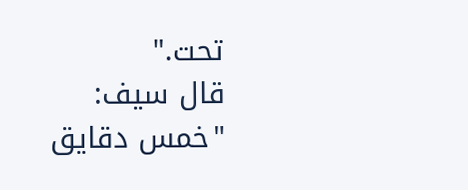تحت."
قال سيف:
"خمس دقايق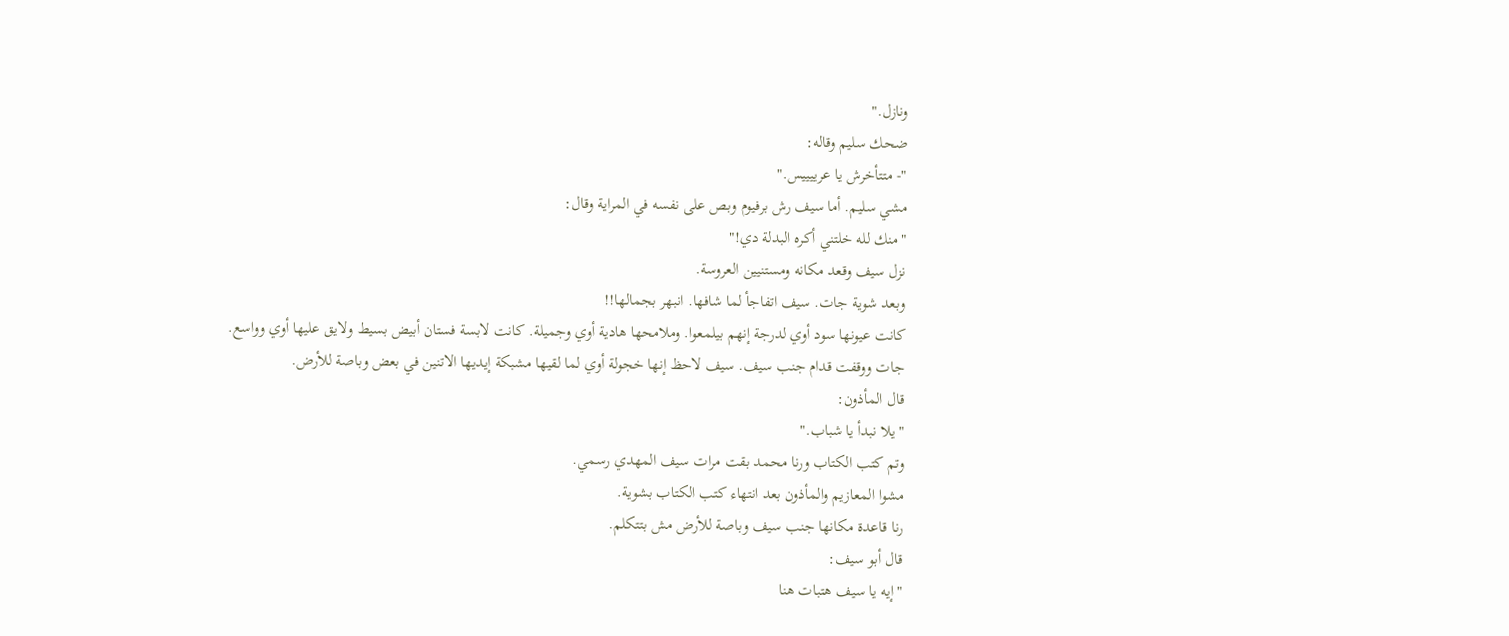ونازل."
ضحك سليم وقاله:
"- متتأخرش يا عرييييس."
مشي سليم. أما سيف رش برفيوم وبص على نفسه في المراية وقال:
"منك لله خلتني أكره البدلة دي!"
نزل سيف وقعد مكانه ومستنيين العروسة.
وبعد شوية جات. سيف اتفاجأ لما شافها. انبهر بجمالها!!
كانت عيونها سود أوي لدرجة إنهم بيلمعوا. وملامحها هادية أوي وجميلة. كانت لابسة فستان أبيض بسيط ولايق عليها أوي وواسع.
جات ووقفت قدام جنب سيف. سيف لاحظ إنها خجولة أوي لما لقيها مشبكة إيديها الاتنين في بعض وباصة للأرض.
قال المأذون:
"يلا نبدأ يا شباب."
وتم كتب الكتاب ورنا محمد بقت مرات سيف المهدي رسمي.
مشوا المعازيم والمأذون بعد انتهاء كتب الكتاب بشوية.
رنا قاعدة مكانها جنب سيف وباصة للأرض مش بتتكلم.
قال أبو سيف:
"إيه يا سيف هتبات هنا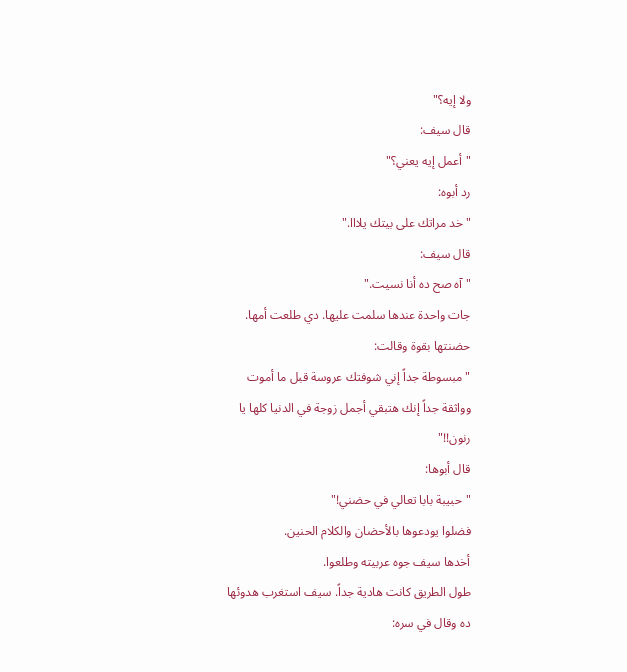ولا إيه؟"
قال سيف:
"أعمل إيه يعني؟"
رد أبوه:
"خد مراتك على بيتك يلااا."
قال سيف:
"آه صح ده أنا نسيت."
جات واحدة عندها سلمت عليها. دي طلعت أمها. حضنتها بقوة وقالت:
"مبسوطة جداً إني شوفتك عروسة قبل ما أموت وواثقة جداً إنك هتبقي أجمل زوجة في الدنيا كلها يا رنون!!"
قال أبوها:
"حبيبة بابا تعالي في حضني!"
فضلوا يودعوها بالأحضان والكلام الحنين.
أخدها سيف جوه عربيته وطلعوا.
طول الطريق كانت هادية جداً. سيف استغرب هدوئها ده وقال في سره: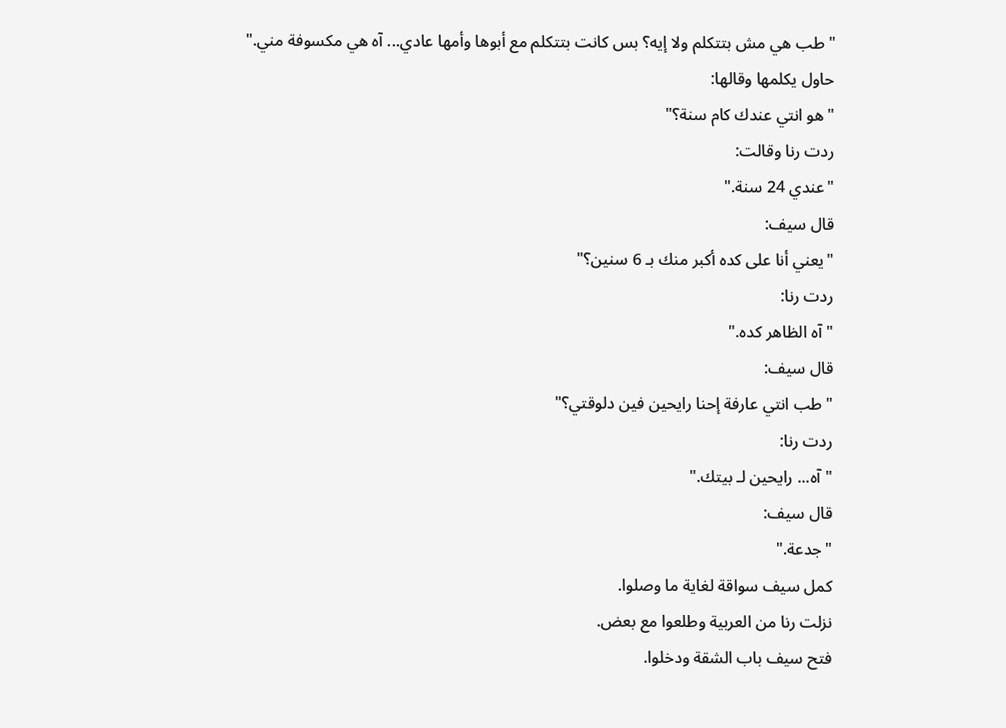"طب هي مش بتتكلم ولا إيه؟ بس كانت بتتكلم مع أبوها وأمها عادي... آه هي مكسوفة مني."
حاول يكلمها وقالها:
"هو انتي عندك كام سنة؟"
ردت رنا وقالت:
"عندي 24 سنة."
قال سيف:
"يعني أنا على كده أكبر منك بـ 6 سنين؟"
ردت رنا:
"آه الظاهر كده."
قال سيف:
"طب انتي عارفة إحنا رايحين فين دلوقتي؟"
ردت رنا:
"آه... رايحين لـ بيتك."
قال سيف:
"جدعة."
كمل سيف سواقة لغاية ما وصلوا.
نزلت رنا من العربية وطلعوا مع بعض.
فتح سيف باب الشقة ودخلوا.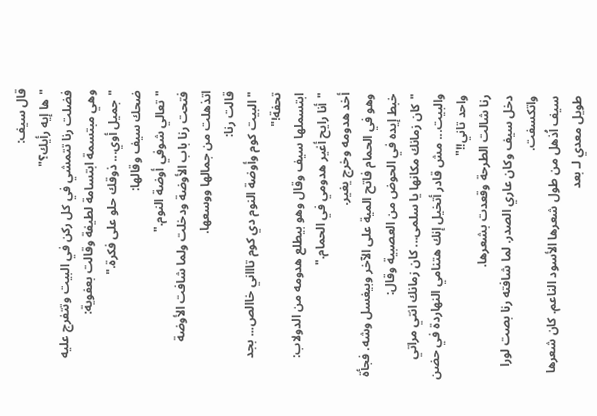قال سيف:
"ها إيه رأيك؟"
فضلت رنا تتمشي في كل ركن في البيت وتتفرج عليه وهي مبتسمة ابتسامة لطيفة وقالت بعفوية:
"جميل أوي... ذوقك حلو على فكرة."
ضحك سيف وقالها:
"تعالي شوفي أوضة النوم."
فتحت رنا باب الأوضة ودخلت ولما شافت الأوضة اتذهلت من جمالها ووسعها.
قالت رنا:
"البيت كوم وأوضة النوم دي كوم تاااني خاالص... بجد تحفة!"
ابتسملها سيف وقال وهو بيطلع هدومه من الدولاب:
"أنا رايح أغير هدومي في الحمام."
أخد هدومه وخرج يغير.
وهو في الحمام فاتح المية على الآخر وبيغسل وشه. فجأة خبط إيده في الحوض من العصبية وقال:
"كان زمانك مكانها يا سلمى... كان زمانك انتي مراتي والبيت... مش قادر أتخيل إنك هتنامي النهاردة في حضن واحد تاني!!"
رنا شالت الطرحة وقعدت بشعرها.
دخل سيف وكان عاري الصدر. لما شافته رنا بصت لورا واتكسفت.
سيف اُذهل من طول شعرها الأسود الناعم. كان شعرها طويل معدي لـ بعد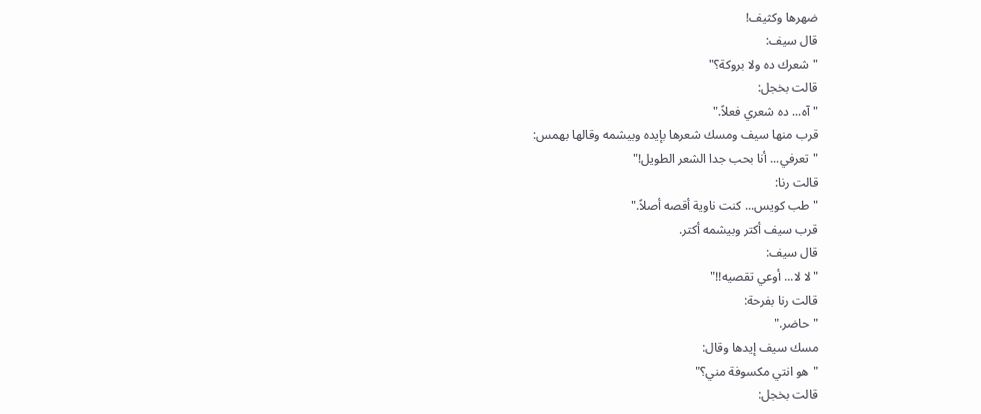ضهرها وكثيف!
قال سيف:
"شعرك ده ولا بروكة؟"
قالت بخجل:
"آه... ده شعري فعلاً."
قرب منها سيف ومسك شعرها بإيده وبيشمه وقالها بهمس:
"تعرفي... أنا بحب جدا الشعر الطويل!"
قالت رنا:
"طب كويس... كنت ناوية أقصه أصلاً."
قرب سيف أكتر وبيشمه أكتر.
قال سيف:
"لا لا... أوعي تقصيه!!"
قالت رنا بفرحة:
"حاضر."
مسك سيف إيدها وقال:
"هو انتي مكسوفة مني؟"
قالت بخجل: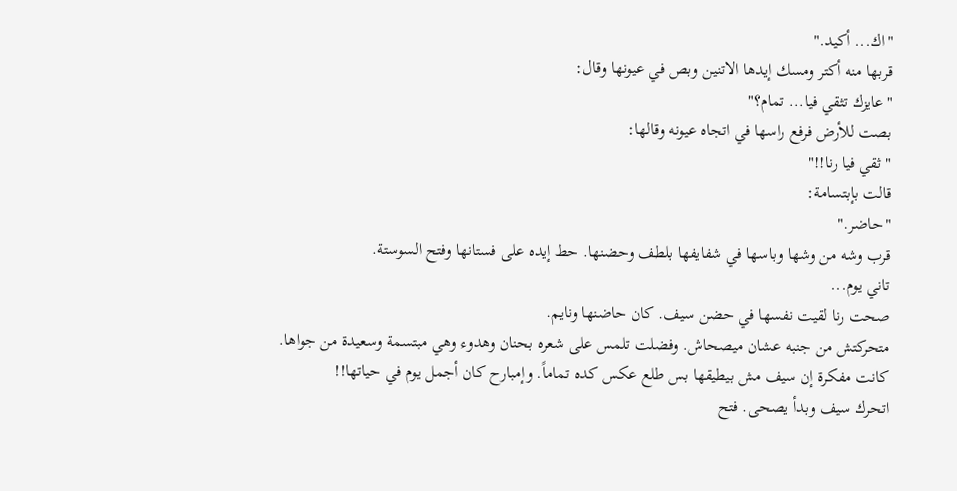"اك... أكيد."
قربها منه أكتر ومسك إيدها الاتنين وبص في عيونها وقال:
"عايزك تثقي فيا... تمام؟"
بصت للأرض فرفع راسها في اتجاه عيونه وقالها:
"ثقي فيا رنا!!"
قالت بإبتسامة:
"حاضر."
قرب وشه من وشها وباسها في شفايفها بلطف وحضنها. حط إيده على فستانها وفتح السوستة.
تاني يوم...
صحت رنا لقيت نفسها في حضن سيف. كان حاضنها ونايم.
متحركتش من جنبه عشان ميصحاش. وفضلت تلمس على شعره بحنان وهدوء وهي مبتسمة وسعيدة من جواها.
كانت مفكرة إن سيف مش بيطيقها بس طلع عكس كده تماماً. وإمبارح كان أجمل يوم في حياتها!!
اتحرك سيف وبدأ يصحى. فتح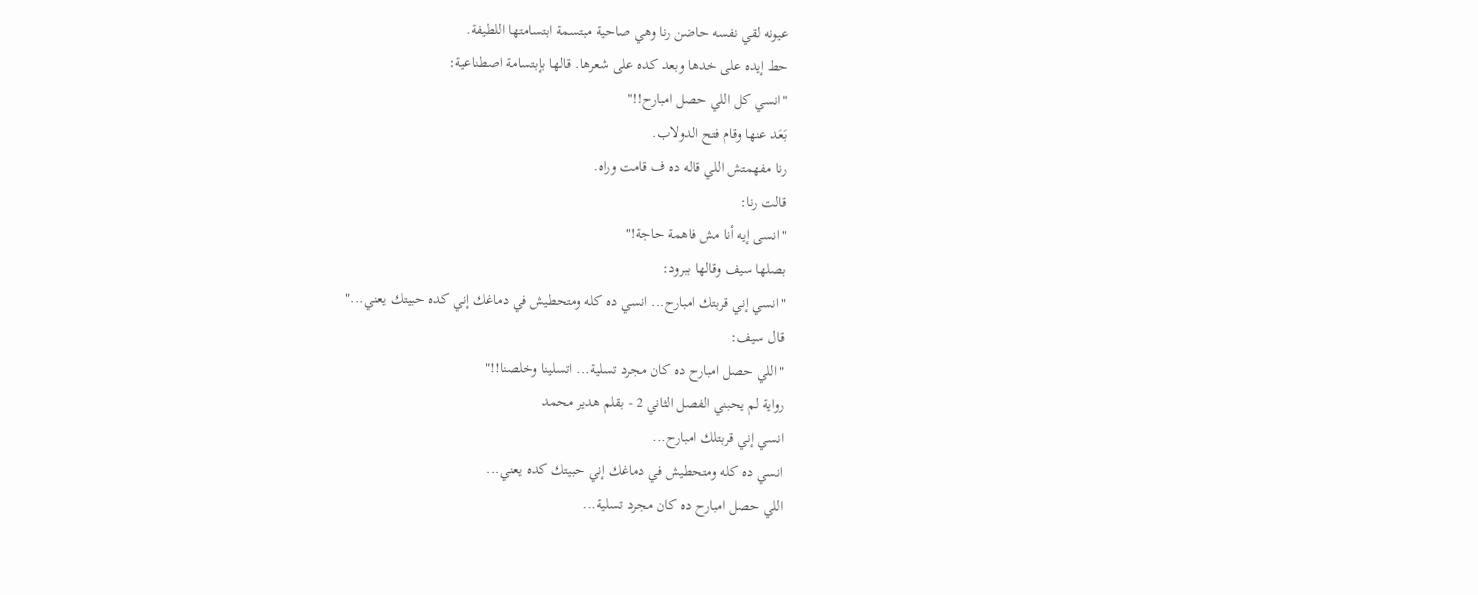عيونه لقي نفسه حاضن رنا وهي صاحية مبتسمة ابتسامتها اللطيفة.
حط إيده على خدها وبعد كده على شعرها. قالها بإبتسامة اصطناعية:
"انسي كل اللي حصل امبارح!!"
بَعَد عنها وقام فتح الدولاب.
رنا مفهمتش اللي قاله ده ف قامت وراه.
قالت رنا:
"انسى إيه أنا مش فاهمة حاجة!"
بصلها سيف وقالها ببرود:
"انسي إني قربتك امبارح... انسي ده كله ومتحطيش في دماغك إني كده حبيتك يعني..."
قال سيف:
"اللي حصل امبارح ده كان مجرد تسلية... اتسلينا وخلصنا!!"
رواية لم يحبني الفصل الثاني 2 - بقلم هدير محمد
انسي إني قربتلك امبارح...
انسي ده كله ومتحطيش في دماغك إني حبيتك كده يعني...
اللي حصل امبارح ده كان مجرد تسلية...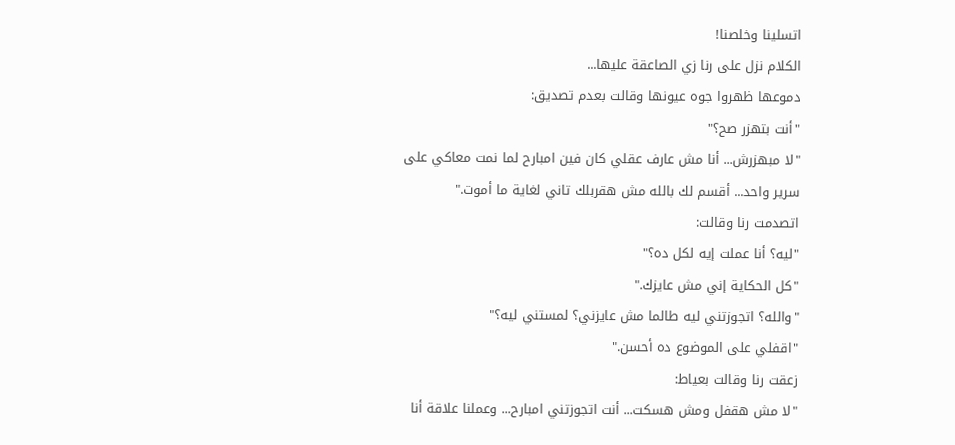اتسلينا وخلصنا!
الكلام نزل على رنا زي الصاعقة عليها...
دموعها ظهروا جوه عيونها وقالت بعدم تصديق:
"أنت بتهزر صح؟"
"لا مبهزرش... أنا مش عارف عقلي كان فين امبارح لما نمت معاكي على سرير واحد... أقسم لك بالله مش هقربلك تاني لغاية ما أموت."
اتصدمت رنا وقالت:
"ليه؟ أنا عملت إيه لكل ده؟"
"كل الحكاية إني مش عايزك."
"والله؟ اتجوزتني ليه طالما مش عايزني؟ لمستني ليه؟"
"اقفلي على الموضوع ده أحسن."
زعقت رنا وقالت بعياط:
"لا مش هقفل ومش هسكت... أنت اتجوزتني امبارح... وعملنا علاقة أنا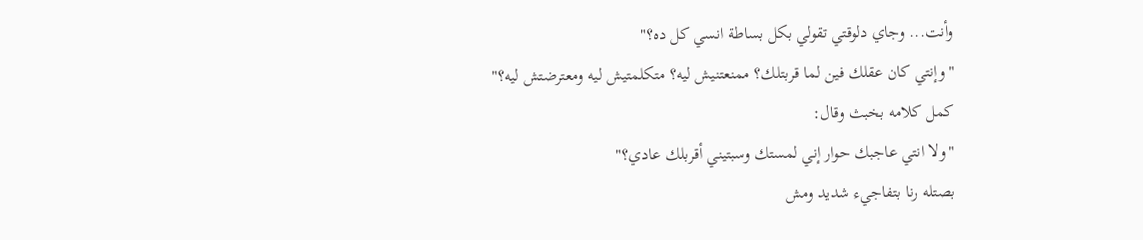وأنت... وجاي دلوقتي تقولي بكل بساطة انسي كل ده؟"
"وإنتي كان عقلك فين لما قربتلك؟ ممنعتنيش ليه؟ متكلمتيش ليه ومعترضتش ليه؟"
كمل كلامه بخبث وقال:
"ولا انتي عاجبك حوار إني لمستك وسبتيني أقربلك عادي؟"
بصتله رنا بتفاجيء شديد ومش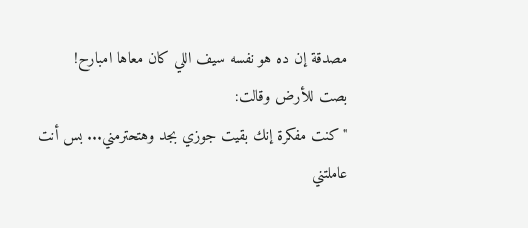مصدقة إن ده هو نفسه سيف اللي كان معاها امبارح!
بصت للأرض وقالت:
"كنت مفكرة إنك بقيت جوزي بجد وهتحترمني... بس أنت عاملتني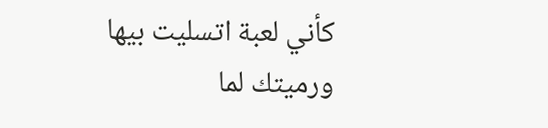كأني لعبة اتسليت بيها ورميتك لما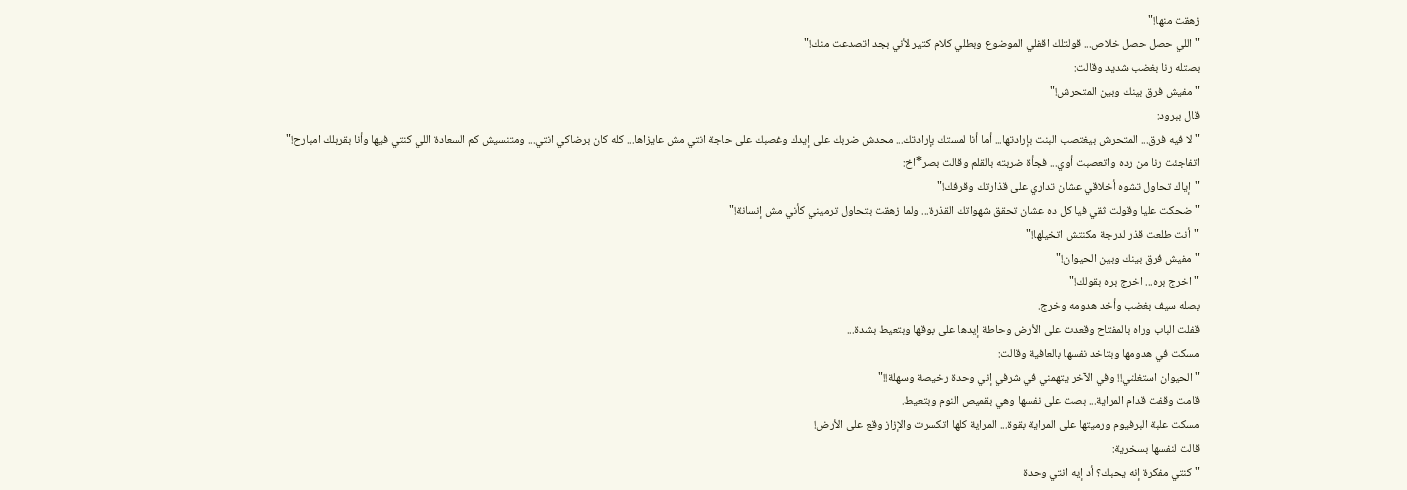زهقت منها!"
"اللي حصل حصل خلاص... قولتلك اقفلي الموضوع وبطلي كلام كتير لأني بجد اتصدعت منك!"
بصتله رنا بغضب شديد وقالت:
"مفيش فرق بينك وبين المتحرش!"
قال ببرود:
"لا فيه فرق... المتحرش بيغتصب البنت بإرادتها... أما أنا لمستك بإرادتك... محدش ضربك على إيدك وغصبك على حاجة انتي مش عايزاها... كله كان برضاكي انتي... ومتنسيش كم السعادة اللي كنتي فيها وأنا بقربلك امبارح!"
اتفاجئت رنا من رده واتعصبت أوي... فجأة ضربته بالقلم وقالت بصر*اخ:
"إياك تحاول تشوه أخلاقي عشان تداري على قذارتك وقرفك!"
"ضحكت عليا وقولت ثقي فيا كل ده عشان تحقق شهواتك القذرة... ولما زهقت بتحاول ترميني كأني مش إنسانة!"
"أنت طلعت قذر لدرجة مكنتش اتخيلها!"
"مفيش فرق بينك وبين الحيوان!"
"اخرج بره... اخرج بره بقولك!"
بصله سيف بغضب وأخد هدومه وخرج.
قفلت الباب وراه بالمفتاح وقعدت على الأرض وحاطة إيدها على بوقها وبتعيط بشدة...
مسكت في هدومها وبتاخد نفسها بالعافية وقالت:
"الحيوان استغلني!! وفي الآخر يتهمني في شرفي إني وحدة رخيصة وسهلة!!"
قامت وقفت قدام المراية... بصت على نفسها وهي بقميص النوم وبتعيط.
مسكت علبة البرفيوم ورميتها على المراية بقوة... المراية كلها اتكسرت والإزاز وقع على الأرض!
قالت لنفسها بسخرية:
"كنتي مفكرة إنه يحبك؟ أد إيه انتي وحدة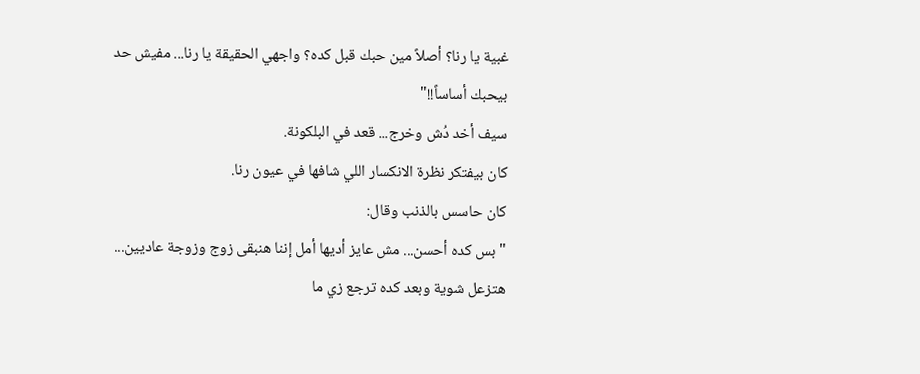غبية يا رنا؟ أصلاً مين حبك قبل كده؟ واجهي الحقيقة يا رنا... مفيش حد بيحبك أساساً!!"
سيف أخد دُش وخرج... قعد في البلكونة.
كان بيفتكر نظرة الانكسار اللي شافها في عيون رنا.
كان حاسس بالذنب وقال:
"بس كده أحسن... مش عايز أديها أمل إننا هنبقى زوج وزوجة عاديين... هتزعل شوية وبعد كده ترجع زي ما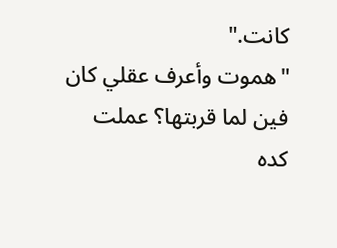كانت."
"هموت وأعرف عقلي كان فين لما قربتها؟ عملت كده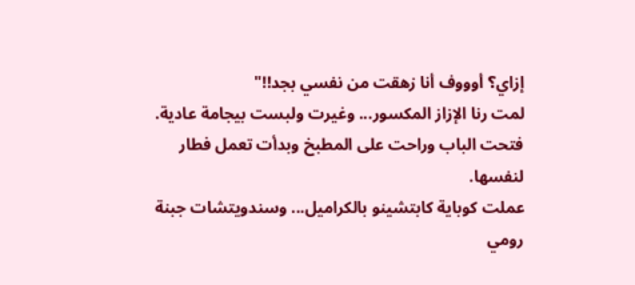إزاي؟ أوووف أنا زهقت من نفسي بجد!!"
لمت رنا الإزاز المكسور... وغيرت ولبست بيجامة عادية.
فتحت الباب وراحت على المطبخ وبدأت تعمل فطار لنفسها.
عملت كوباية كابتشينو بالكراميل... وسندويتشات جبنة رومي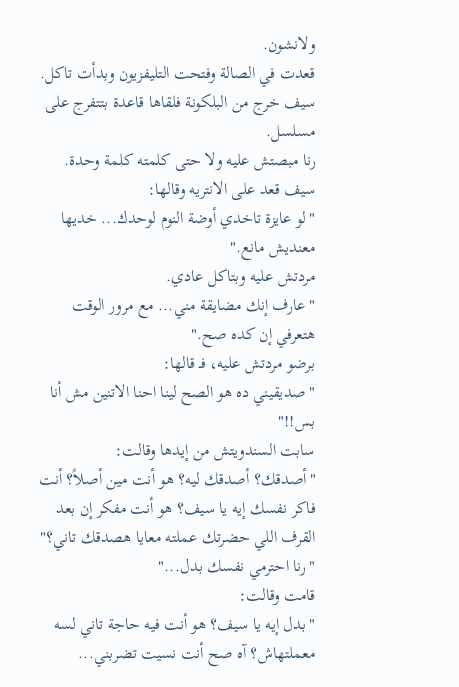ولانشون.
قعدت في الصالة وفتحت التليفزيون وبدأت تاكل.
سيف خرج من البلكونة فلقاها قاعدة بتتفرج على مسلسل.
رنا مبصتش عليه ولا حتى كلمته كلمة وحدة.
سيف قعد على الانتريه وقالها:
"لو عايزة تاخدي أوضة النوم لوحدك... خديها معنديش مانع."
مردتش عليه وبتاكل عادي.
"عارف إنك مضايقة مني... مع مرور الوقت هتعرفي إن كده صح."
برضو مردتش عليه، فـ قالها:
"صديقيني ده هو الصح لينا احنا الاتنين مش أنا بس!!"
سابت السندويتش من إيدها وقالت:
"أصدقك؟ أصدقك ليه؟ هو أنت مين أصلاً؟ أنت فاكر نفسك إيه يا سيف؟ هو أنت مفكر إن بعد القرف اللي حضرتك عملته معايا هصدقك تاني؟"
"رنا احترمي نفسك بدل..."
قامت وقالت:
"بدل إيه يا سيف؟ هو أنت فيه حاجة تاني لسه معملتهاش؟ آه صح أنت نسيت تضربني...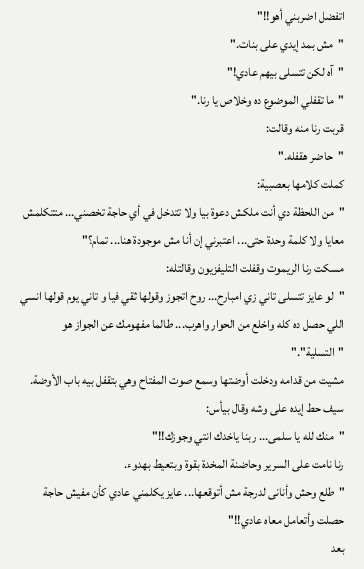اتفضل اضربني أهو!!"
"مش بمد إيدي على بنات."
"آه لكن تتسلى بيهم عادي!"
"ما تقفلي الموضوع ده وخلاص يا رنا."
قربت رنا منه وقالت:
"حاضر هقفله."
كملت كلامها بعصبية:
"من اللحظة دي أنت ملكش دعوة بيا ولا تتدخل في أي حاجة تخصني... متتكلمش معايا ولا كلمة وحدة حتى... اعتبرني إن أنا مش موجودة هنا... تمام؟"
مسكت رنا الريموت وقفلت التليفزيون وقالتله:
"لو عايز تتسلى تاني زي امبارح... روح اتجوز وقولها ثقي فيا و تاني يوم قولها انسي اللي حصل ده كله واخلع من الحوار واهرب... طالما مفهومك عن الجواز هو "التسلية"."
مشيت من قدامه ودخلت أوضتها وسمع صوت المفتاح وهي بتقفل بيه باب الأوضة.
سيف حط إيده على وشه وقال بيأس:
"منك لله يا سلمى... ربنا ياخدك انتي وجوزك!!"
رنا نامت على السرير وحاضنة المخدة بقوة وبتعيط بهدوء.
"طلع وحش وأنانى لدرجة مش أتوقعها... عايز يكلمني عادي كأن مفيش حاجة حصلت وأتعامل معاه عادي!!"
بعد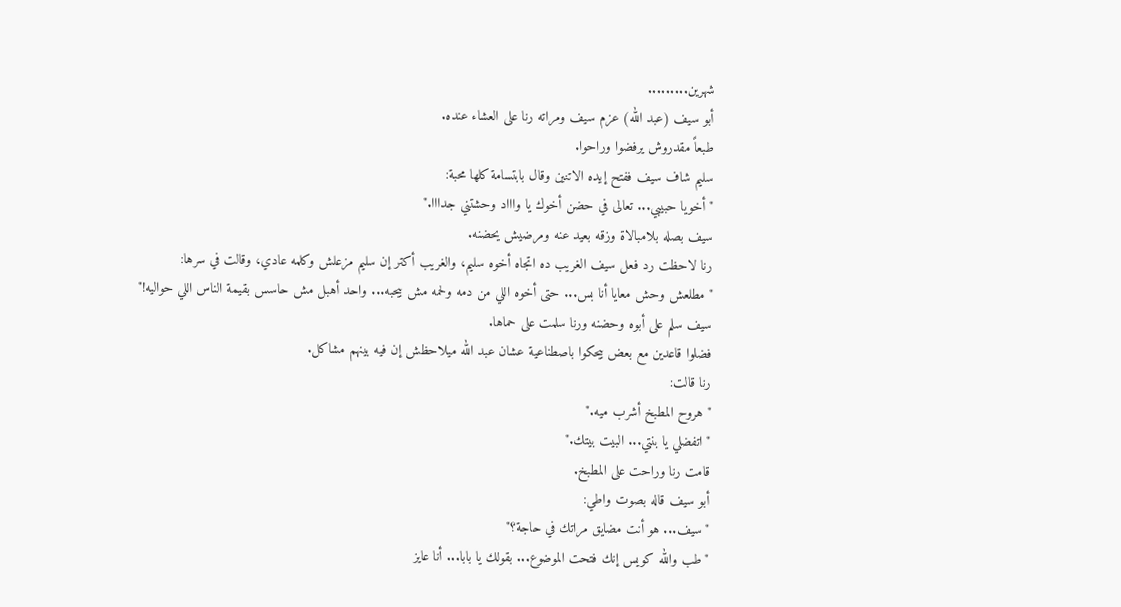شهرين.........
أبو سيف (عبد الله) عزم سيف ومراته رنا على العشاء عنده.
طبعاً مقدروش يرفضوا وراحوا.
سليم شاف سيف ففتح إيده الاتنين وقال بابتسامة كلها محبة:
"أخويا حبيبي... تعالى في حضن أخوك يا واااد وحشتني جدااا."
سيف بصله بلامبالاة وزقه بعيد عنه ومرضيش يحضنه.
رنا لاحظت رد فعل سيف الغريب ده اتجاه أخوه سليم، والغريب أكتر إن سليم مزعلش وكلمه عادي، وقالت في سرها:
"مطلعش وحش معايا أنا بس... حتى أخوه اللي من دمه ولحمه مش بيحبه... واحد أهبل مش حاسس بقيمة الناس اللي حواليه!"
سيف سلم على أبوه وحضنه ورنا سلمت على حماها.
فضلوا قاعدين مع بعض بيحكوا باصطناعية عشان عبد الله ميلاحظش إن فيه بينهم مشاكل.
رنا قالت:
"هروح المطبخ أشرب ميه."
"اتفضلي يا بنتي... البيت بيتك."
قامت رنا وراحت على المطبخ.
أبو سيف قاله بصوت واطي:
"سيف... هو أنت مضايق مراتك في حاجة؟"
"طب والله كويس إنك فتحت الموضوع... بقولك يا بابا... أنا عايز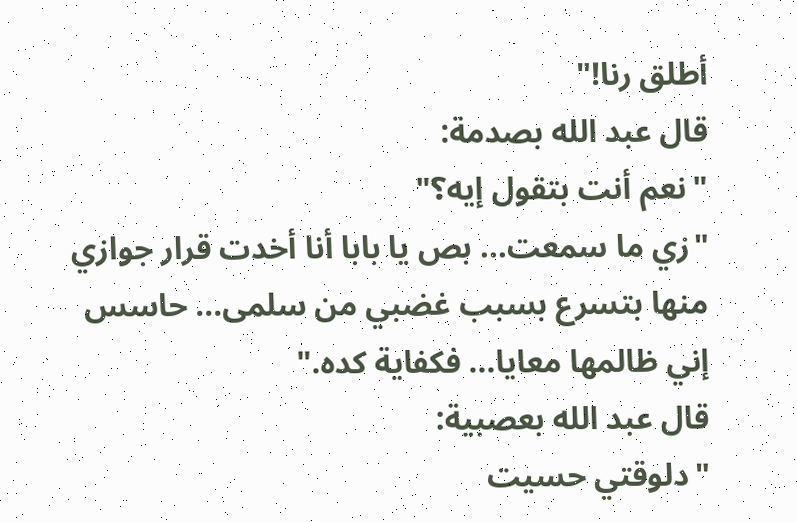أطلق رنا!"
قال عبد الله بصدمة:
"نعم أنت بتقول إيه؟"
"زي ما سمعت... بص يا بابا أنا أخدت قرار جوازي منها بتسرع بسبب غضبي من سلمى... حاسس إني ظالمها معايا... فكفاية كده."
قال عبد الله بعصبية:
"دلوقتي حسيت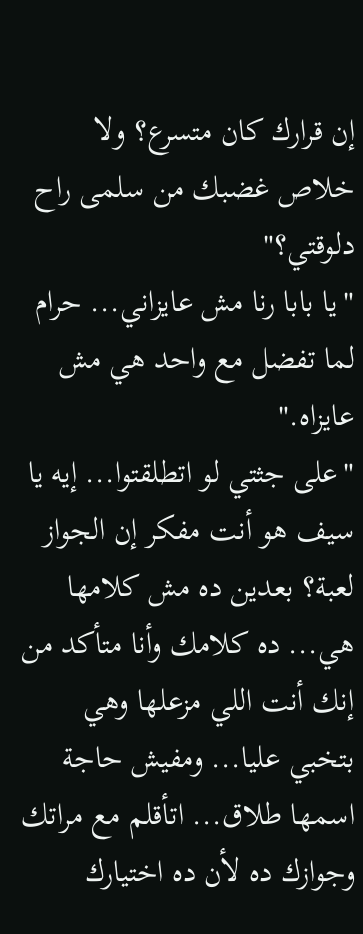إن قرارك كان متسرع؟ ولا خلاص غضبك من سلمى راح دلوقتي؟"
"يا بابا رنا مش عايزاني... حرام لما تفضل مع واحد هي مش عايزاه."
"على جثتي لو اتطلقتوا... إيه يا سيف هو أنت مفكر إن الجواز لعبة؟ بعدين ده مش كلامها هي... ده كلامك وأنا متأكد من إنك أنت اللي مزعلها وهي بتخبي عليا... ومفيش حاجة اسمها طلاق... اتأقلم مع مراتك وجوازك ده لأن ده اختيارك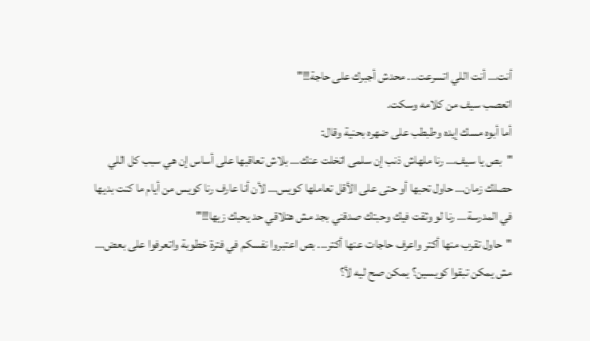أنت... أنت اللي اتسرعت... محدش أجبرك على حاجة!!"
اتعصب سيف من كلامه وسكت.
أما أبوه مسك إيده وطبطب على ضهره بحنية وقال:
"بص يا سيف... رنا ملهاش ذنب إن سلمى اتخلت عنك... بلاش تعاقبها على أساس إن هي سبب كل اللي حصلك زمان... حاول تحبها أو حتى على الأقل تعاملها كويس... لأن أنا عارف رنا كويس من أيام ما كنت بديها في المدرسة... رنا لو وثقت فيك وحبتك صدقني بجد مش هتلاقي حد يحبك زيها!!"
"حاول تقرب منها أكتر واعرف حاجات عنها أكتر... بص اعتبروا نفسكم في فترة خطوبة واتعرفوا على بعض... مش يمكن تبقوا كويسين؟ يمكن صح ليه لأ؟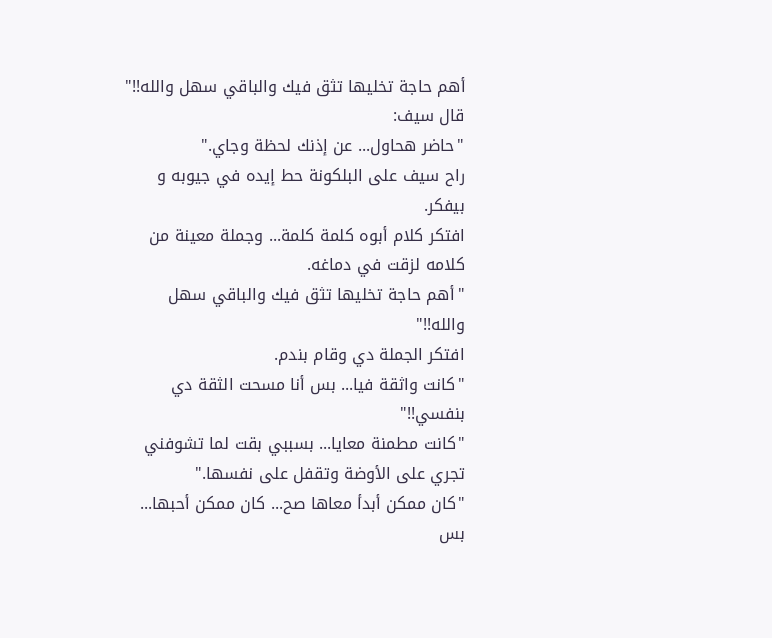أهم حاجة تخليها تثق فيك والباقي سهل والله!!"
قال سيف:
"حاضر هحاول... عن إذنك لحظة وجاي."
راح سيف على البلكونة حط إيده في جيوبه و بيفكر.
افتكر كلام أبوه كلمة كلمة... وجملة معينة من كلامه لزقت في دماغه.
"أهم حاجة تخليها تثق فيك والباقي سهل والله!!"
افتكر الجملة دي وقام بندم.
"كانت واثقة فيا... بس أنا مسحت الثقة دي بنفسي!!"
"كانت مطمنة معايا... بسببي بقت لما تشوفني تجري على الأوضة وتقفل على نفسها."
"كان ممكن أبدأ معاها صح... كان ممكن أحبها... بس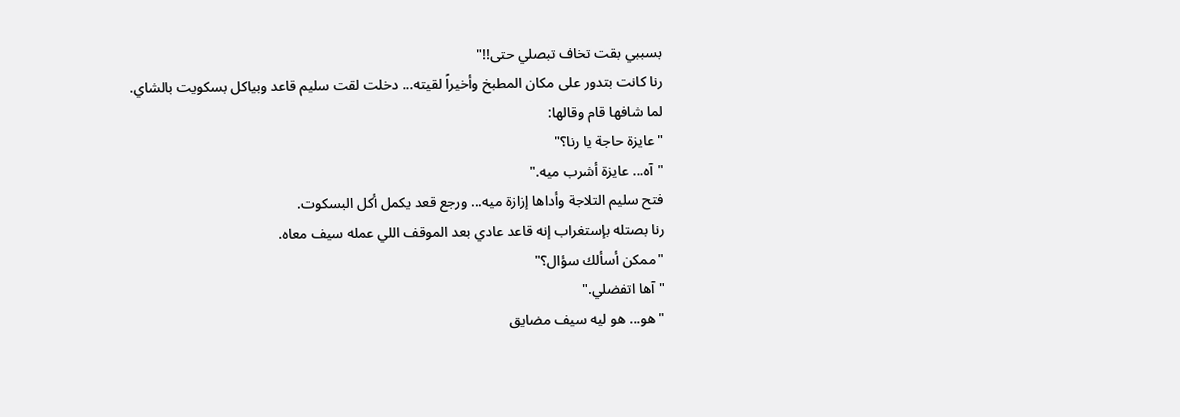بسببي بقت تخاف تبصلي حتى!!"
رنا كانت بتدور على مكان المطبخ وأخيراً لقيته... دخلت لقت سليم قاعد وبياكل بسكويت بالشاي.
لما شافها قام وقالها:
"عايزة حاجة يا رنا؟"
"آه... عايزة أشرب ميه."
فتح سليم التلاجة وأداها إزازة ميه... ورجع قعد يكمل أكل البسكوت.
رنا بصتله بإستغراب إنه قاعد عادي بعد الموقف اللي عمله سيف معاه.
"ممكن أسألك سؤال؟"
"آها اتفضلي."
"هو... هو ليه سيف مضايق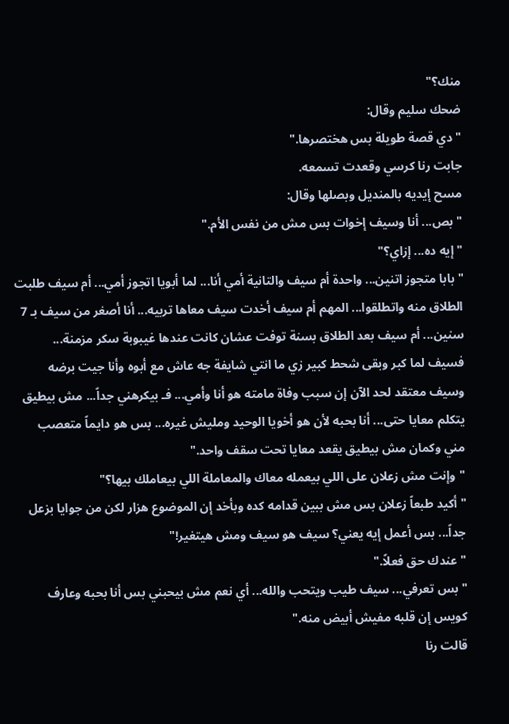منك؟"
ضحك سليم وقال:
"دي قصة طويلة بس هختصرها."
جابت رنا كرسي وقعدت تسمعه.
مسح إيديه بالمنديل وبصلها وقال:
"بص... أنا وسيف إخوات بس مش من نفس الأم."
"إيه ده... إزاي؟"
"بابا متجوز اتنين... واحدة أم سيف والتانية أمي أنا... لما أبويا اتجوز أمي... أم سيف طلبت الطلاق منه واتطلقوا... المهم أم سيف أخدت سيف معاها تربيه... أنا أصغر من سيف بـ 7 سنين... أم سيف بعد الطلاق بسنة توفت عشان كانت عندها غيبوبة سكر مزمنة... فسيف لما كبر وبقى شحط كبير زي ما انتي شايفة جه عاش مع أبوه وأنا جيت برضه وسيف معتقد لحد الآن إن سبب وفاة مامته هو أنا وأمي... فـ بيكرهني جداً... مش بيطيق يتكلم معايا حتى... أنا بحبه لأن هو أخويا الوحيد ومليش غيره... بس هو دايماً متعصب مني وكمان مش بيطيق يقعد معايا تحت سقف واحد."
"وإنت مش زعلان على اللي بيعمله معاك والمعاملة اللي بيعاملك بيها؟"
"أكيد طبعاً زعلان بس مش ببين قدامه كده وبأخد إن الموضوع هزار لكن من جوايا بزعل جداً... بس أعمل إيه يعني؟ سيف هو سيف ومش هيتغير!"
"عندك حق فعلاً."
"بس تعرفي... سيف طيب ويتحب والله... أي نعم مش بيحبني بس أنا بحبه وعارف كويس إن قلبه مفيش أبيض منه."
قالت رنا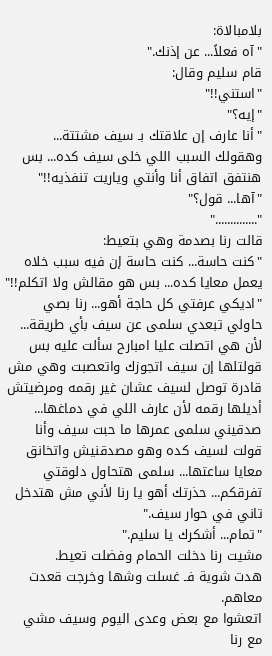بلامبالاة:
"آه فعلاً... عن إذنك."
قام سليم وقال:
"استني!!"
"إيه؟"
"أنا عارف إن علاقتك بـ سيف مشتتة... وهقولك السبب اللي خلى سيف كده... بس هنتفق اتفاق أنا وأنتي وياريت تنفذيه!!"
"آها... قول؟"
".............."
قالت رنا بصدمة وهي بتعيط:
"كنت حاسة... كنت حاسة إن فيه سبب خلاه يعمل معايا كده... بس هو مقالش ولا اتكلم!!"
"اديكي عرفتي كل حاجة أهو... رنا بصي حاولي تبعدي سلمى عن سيف بأي طريقة... لأن هي اتصلت عليا امبارح سألت عليه بس قولتلها إن سيف اتجوزك واتعصبت وهي مش قادرة توصل لسيف عشان غير رقمه ومرضيتش أديلها رقمه لأن عارف اللي في دماغها... صدقيني سلمى عمرها ما حبت سيف وأنا قولت لسيف كده وهو مصدقنيش واتخانق معايا ساعتها... سلمى هتحاول دلوقتي تفرقكم... حذرتك أهو يا رنا لأني مش هتدخل تاني في حوار سيف."
"تمام... أشكرك يا سليم."
مشيت رنا دخلت الحمام وفضلت تعيط.
هدت شوية فـ غسلت وشها وخرجت قعدت معاهم.
اتعشوا مع بعض وعدى اليوم وسيف مشي مع رنا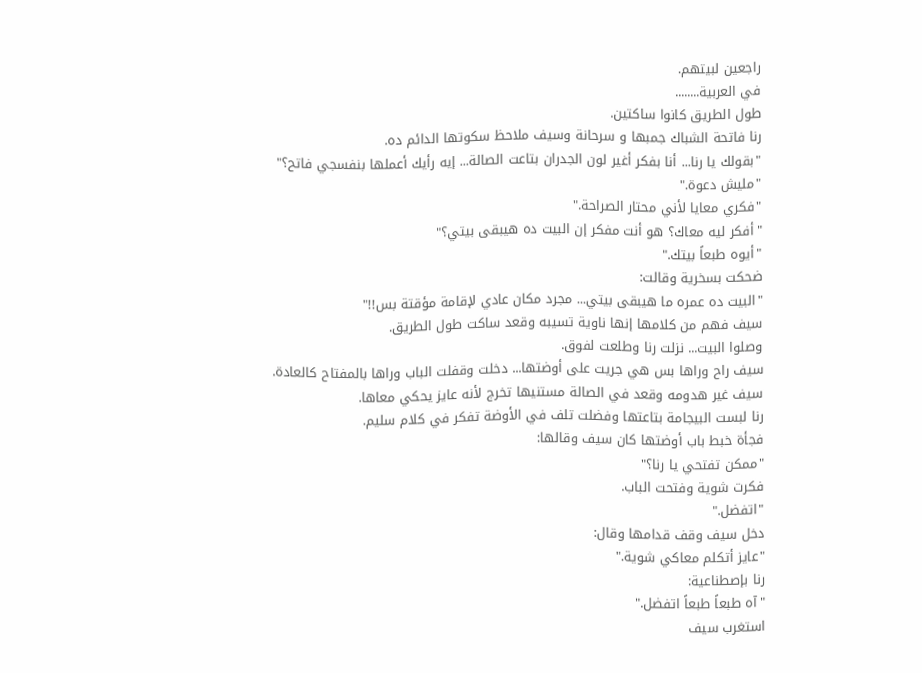راجعين لبيتهم.
في العربية........
طول الطريق كانوا ساكتين.
رنا فاتحة الشباك جمبها و سرحانة وسيف ملاحظ سكوتها الدائم ده.
"بقولك يا رنا... أنا بفكر أغير لون الجدران بتاعت الصالة... إيه رأيك أعملها بنفسجي فاتح؟"
"مليش دعوة."
"فكري معايا لأني محتار الصراحة."
"أفكر ليه معاك؟ هو أنت مفكر إن البيت ده هيبقى بيتي؟"
"أيوه طبعاً بيتك."
ضحكت بسخرية وقالت:
"البيت ده عمره ما هيبقى بيتي... مجرد مكان عادي لإقامة مؤقتة بس!!"
سيف فهم من كلامها إنها ناوية تسيبه وقعد ساكت طول الطريق.
وصلوا البيت... نزلت رنا وطلعت لفوق.
سيف راح وراها بس هي جريت على أوضتها... دخلت وقفلت الباب وراها بالمفتاح كالعادة.
سيف غير هدومه وقعد في الصالة مستنيها تخرج لأنه عايز يحكي معاها.
رنا لبست البيجامة بتاعتها وفضلت تلف في الأوضة تفكر في كلام سليم.
فجأة خبط باب أوضتها كان سيف وقالها:
"ممكن تفتحي يا رنا؟"
فكرت شوية وفتحت الباب.
"اتفضل."
دخل سيف وقف قدامها وقال:
"عايز أتكلم معاكي شوية."
رنا بإصطناعية:
"آه طبعاً طبعاً اتفضل."
استغرب سيف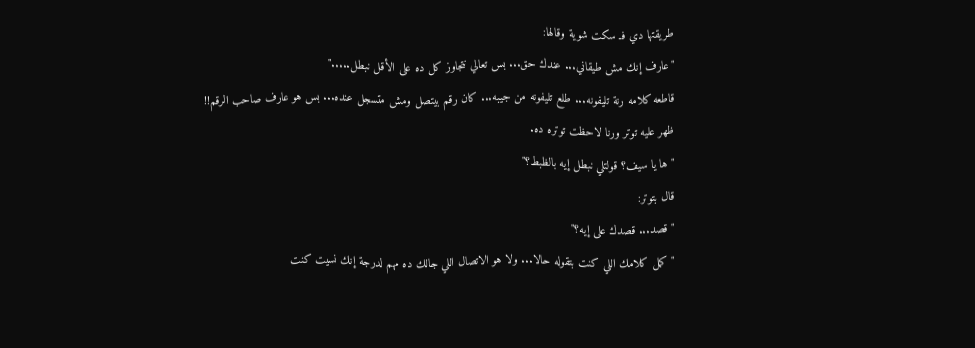طريقتها دي فـ سكت شوية وقالها:
"عارف إنك مش طيقاني... عندك حق... بس تعالي نتجاوز كل ده على الأقل نبطل....."
قاطعه كلامه رنة تليفونه... طلع تليفونه من جيبه... كان رقم بيتصل ومش متسجل عنده... بس هو عارف صاحب الرقم!!
ظهر عليه توتر ورنا لاحظت توتره ده.
"ها يا سيف؟ قولتلي نبطل إيه بالظبط؟"
قال بتوتر:
"قصد... قصدك على إيه؟"
"كمل كلامك اللي كنت بتقوله حالا... ولا هو الاتصال اللي جالك ده مهم لدرجة إنك نسيت كنت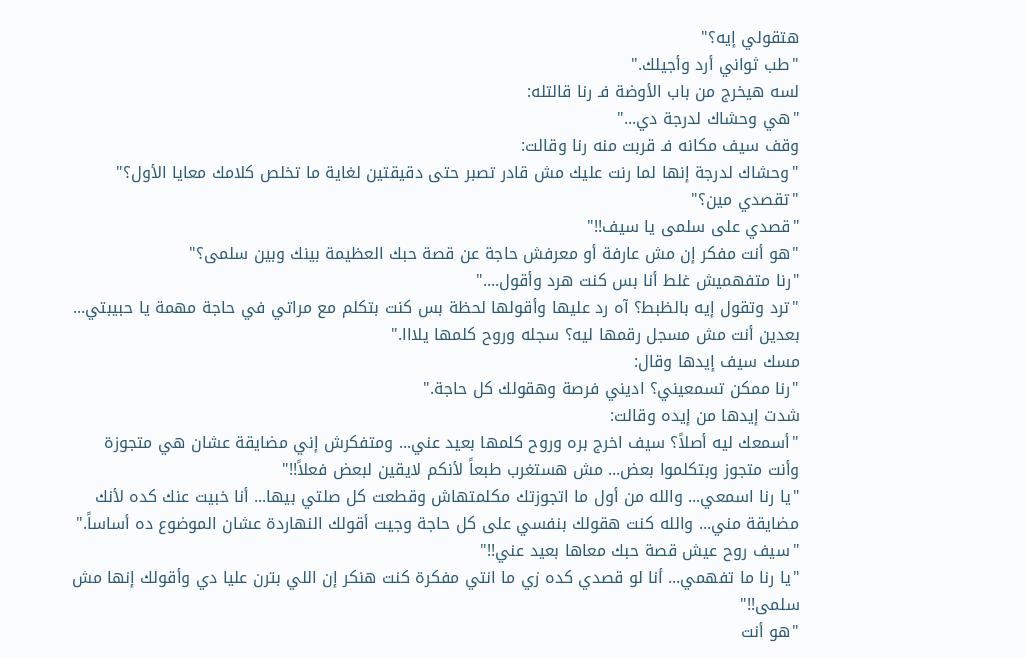هتقولي إيه؟"
"طب ثواني أرد وأجيلك."
لسه هيخرج من باب الأوضة فـ رنا قالتله:
"هي وحشاك لدرجة دي..."
وقف سيف مكانه فـ قربت منه رنا وقالت:
"وحشاك لدرجة إنها لما رنت عليك مش قادر تصبر حتى دقيقتين لغاية ما تخلص كلامك معايا الأول؟"
"تقصدي مين؟"
"قصدي على سلمى يا سيف!!"
"هو أنت مفكر إن مش عارفة أو معرفش حاجة عن قصة حبك العظيمة بينك وبين سلمى؟"
"رنا متفهميش غلط أنا بس كنت هرد وأقول...."
"ترد وتقول إيه بالظبط؟ آه رد عليها وأقولها لحظة بس كنت بتكلم مع مراتي في حاجة مهمة يا حبيبتي... بعدين أنت مش مسجل رقمها ليه؟ سجله وروح كلمها يلااا."
مسك سيف إيدها وقال:
"رنا ممكن تسمعيني؟ اديني فرصة وهقولك كل حاجة."
شدت إيدها من إيده وقالت:
"أسمعك ليه أصلاً؟ سيف اخرج بره وروح كلمها بعيد عني... ومتفكرش إني مضايقة عشان هي متجوزة وأنت متجوز وبتكلموا بعض... مش هستغرب طبعاً لأنكم لايقين لبعض فعلاً!!"
"يا رنا اسمعي... والله من أول ما اتجوزتك مكلمتهاش وقطعت كل صلتي بيها... أنا خبيت عنك كده لأنك مضايقة مني... والله كنت هقولك بنفسي على كل حاجة وجيت أقولك النهاردة عشان الموضوع ده أساساً."
"سيف روح عيش قصة حبك معاها بعيد عني!!"
"يا رنا ما تفهمي... أنا لو قصدي كده زي ما انتي مفكرة كنت هنكر إن اللي بترن عليا دي وأقولك إنها مش سلمى!!"
"هو أنت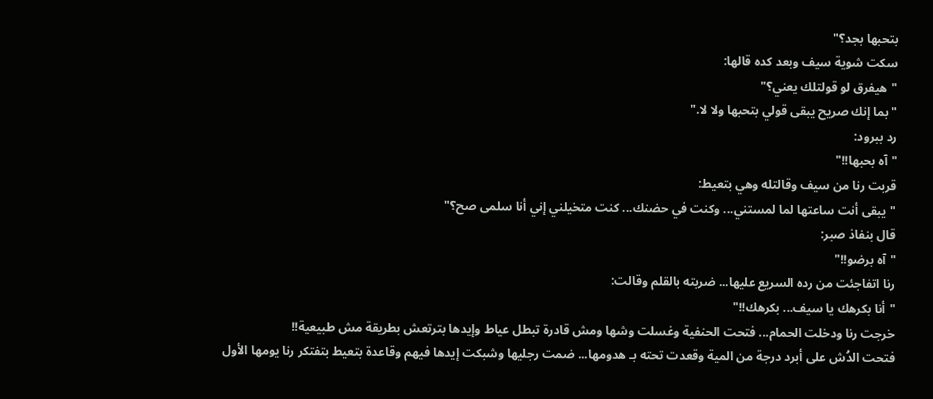بتحبها بجد؟"
سكت شوية سيف وبعد كده قالها:
"هيفرق لو قولتلك يعني؟"
"بما إنك صريح يبقى قولي بتحبها ولا لا."
رد ببرود:
"آه بحبها!!"
قربت رنا من سيف وقالتله وهي بتعيط:
"يبقى أنت ساعتها لما لمستني... وكنت في حضنك... كنت متخيلني إني أنا سلمى صح؟"
قال بنفاذ صبر:
"آه برضو!!"
رنا اتفاجئت من رده السريع عليها... ضربته بالقلم وقالت:
"أنا بكرهك يا سيف... بكرهك!!"
خرجت رنا ودخلت الحمام... فتحت الحنفية وغسلت وشها ومش قادرة تبطل عياط وإيدها بترتعش بطريقة مش طبيعية!!
فتحت الدُش على أبرد درجة من المية وقعدت تحته بـ هدومها... ضمت رجليها وشبكت إيدها فيهم وقاعدة بتعيط بتفتكر رنا يومها الأول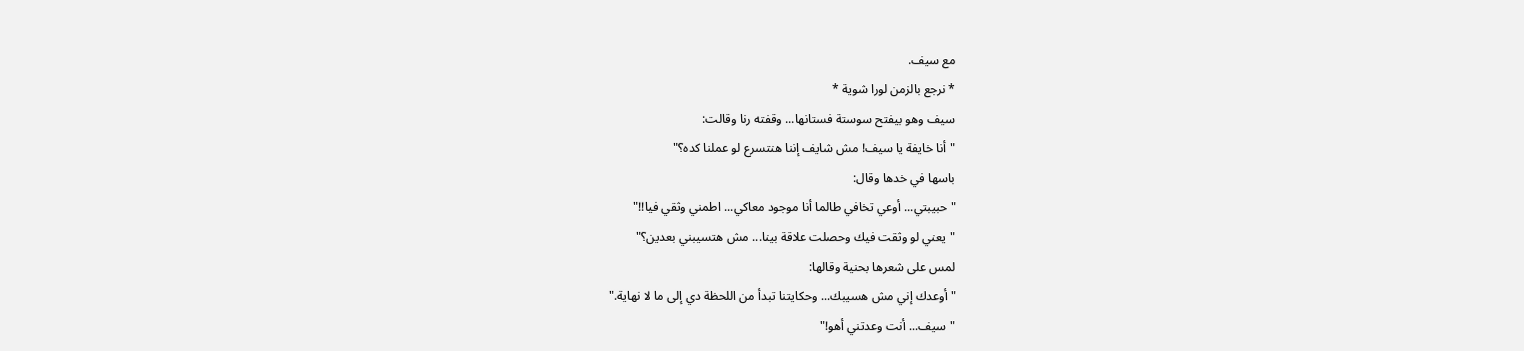مع سيف.
* نرجع بالزمن لورا شوية *
سيف وهو بيفتح سوستة فستانها... وقفته رنا وقالت:
"أنا خايفة يا سيف! مش شايف إننا هنتسرع لو عملنا كده؟"
باسها في خدها وقال:
"حبيبتي... أوعي تخافي طالما أنا موجود معاكي... اطمني وثقي فيا!!"
"يعني لو وثقت فيك وحصلت علاقة بينا... مش هتسيبني بعدين؟"
لمس على شعرها بحنية وقالها:
"أوعدك إني مش هسيبك... وحكايتنا تبدأ من اللحظة دي إلى ما لا نهاية."
"سيف... أنت وعدتني أهو!"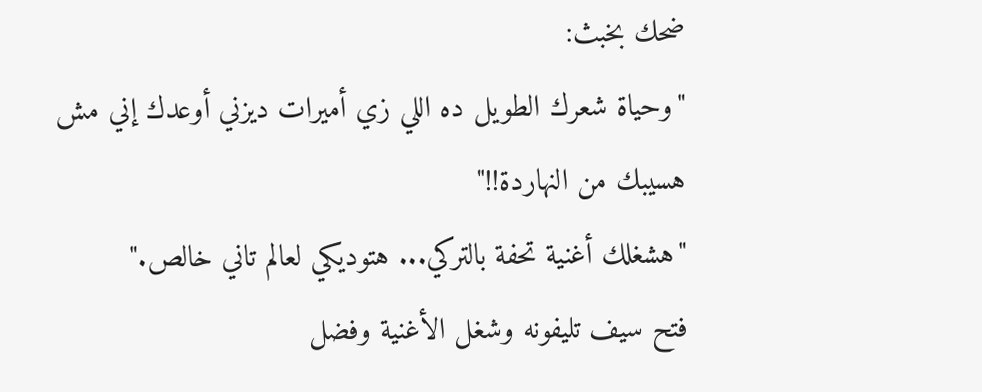ضحك بخبث:
"وحياة شعرك الطويل ده اللي زي أميرات ديزني أوعدك إني مش هسيبك من النهاردة!!"
"هشغلك أغنية تحفة بالتركي... هتوديكي لعالم تاني خالص."
فتح سيف تليفونه وشغل الأغنية وفضل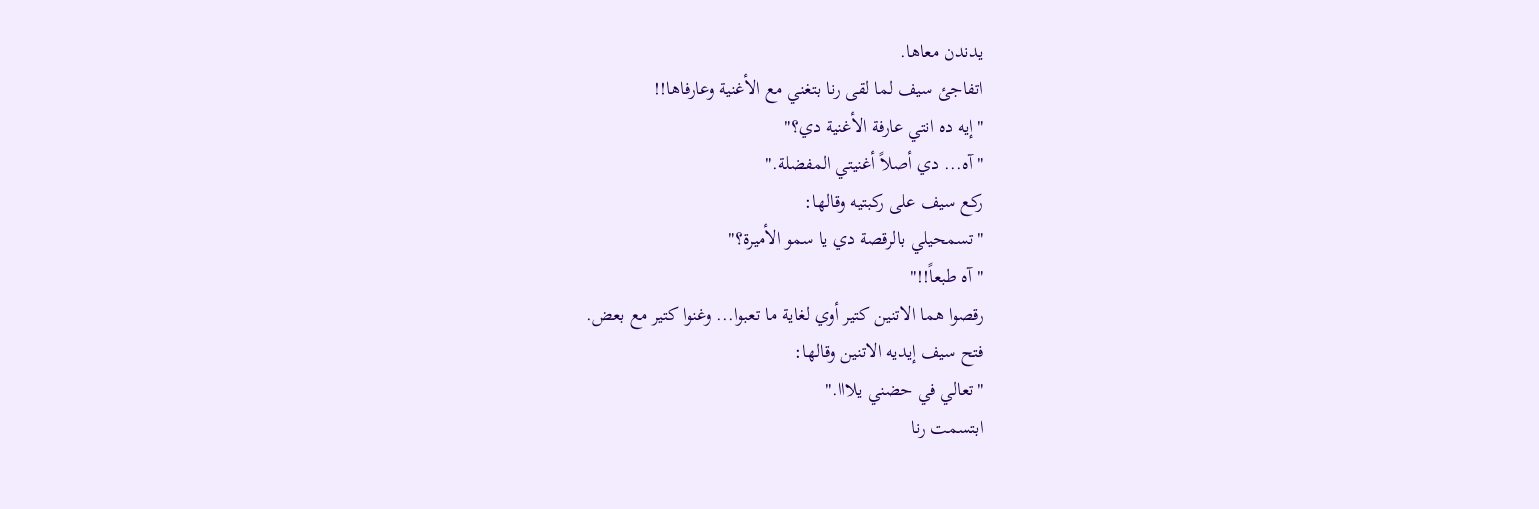يدندن معاها.
اتفاجئ سيف لما لقى رنا بتغني مع الأغنية وعارفاها!!
"إيه ده انتي عارفة الأغنية دي؟"
"آه... دي أصلاً أغنيتي المفضلة."
ركع سيف على ركبتيه وقالها:
"تسمحيلي بالرقصة دي يا سمو الأميرة؟"
"آه طبعاً!!"
رقصوا هما الاتنين كتير أوي لغاية ما تعبوا... وغنوا كتير مع بعض.
فتح سيف إيديه الاتنين وقالها:
"تعالي في حضني يلااا."
ابتسمت رنا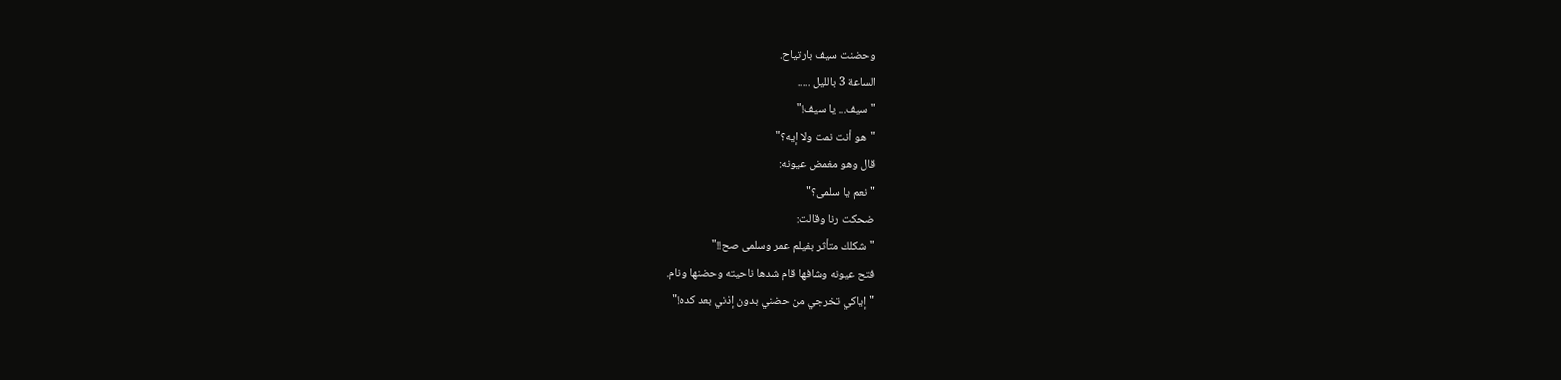وحضنت سيف بارتياح.
الساعة 3 بالليل .....
"سيف... يا سيف!"
"هو أنت نمت ولا إيه؟"
قال وهو مغمض عيونه:
"نعم يا سلمى؟"
ضحكت رنا وقالت:
"شكلك متأثر بفيلم عمر وسلمى صح!!"
فتح عيونه وشافها قام شدها ناحيته وحضنها ونام.
"إياكي تخرجي من حضني بدون إذني بعد كده!"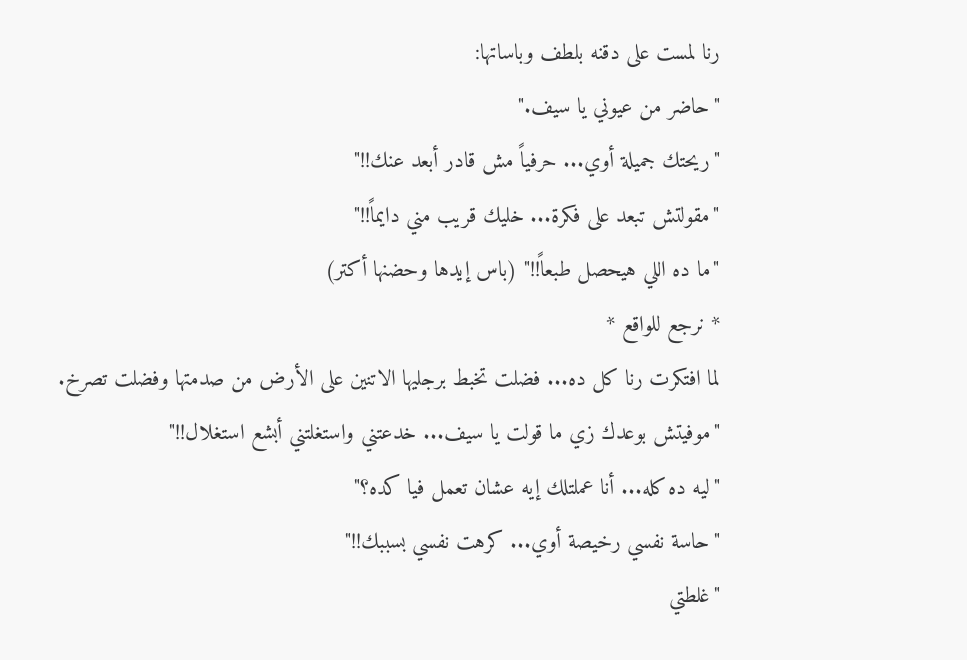رنا لمست على دقنه بلطف وباساتها:
"حاضر من عيوني يا سيف."
"ريحتك جميلة أوي... حرفياً مش قادر أبعد عنك!!"
"مقولتش تبعد على فكرة... خليك قريب مني دايماً!!"
"ما ده اللي هيحصل طبعاً!!" (باس إيدها وحضنها أكتر)
* نرجع للواقع *
لما افتكرت رنا كل ده... فضلت تخبط برجليها الاتنين على الأرض من صدمتها وفضلت تصرخ.
"موفيتش بوعدك زي ما قولت يا سيف... خدعتني واستغلتني أبشع استغلال!!"
"ليه ده كله... أنا عملتلك إيه عشان تعمل فيا كده؟"
"حاسة نفسي رخيصة أوي... كرهت نفسي بسببك!!"
"غلطتي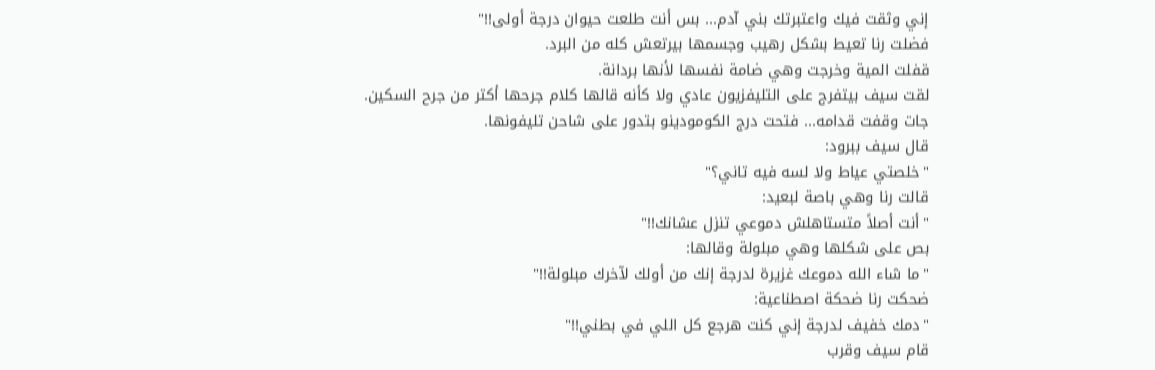إني وثقت فيك واعتبرتك بني آدم... بس أنت طلعت حيوان درجة أولى!!"
فضلت رنا تعيط بشكل رهيب وجسمها بيرتعش كله من البرد.
قفلت المية وخرجت وهي ضامة نفسها لأنها بردانة.
لقت سيف بيتفرج على التليفزيون عادي ولا كأنه قالها كلام جرحها أكتر من جرح السكين.
جات وقفت قدامه... فتحت درج الكومودينو بتدور على شاحن تليفونها.
قال سيف ببرود:
"خلصتي عياط ولا لسه فيه تاني؟"
قالت رنا وهي باصة لبعيد:
"أنت أصلاً متستاهلش دموعي تنزل عشانك!!"
بص على شكلها وهي مبلولة وقالها:
"ما شاء الله دموعك غزيرة لدرجة إنك من أولك لآخرك مبلولة!!"
ضحكت رنا ضحكة اصطناعية:
"دمك خفيف لدرجة إني كنت هرجع كل اللي في بطني!!"
قام سيف وقرب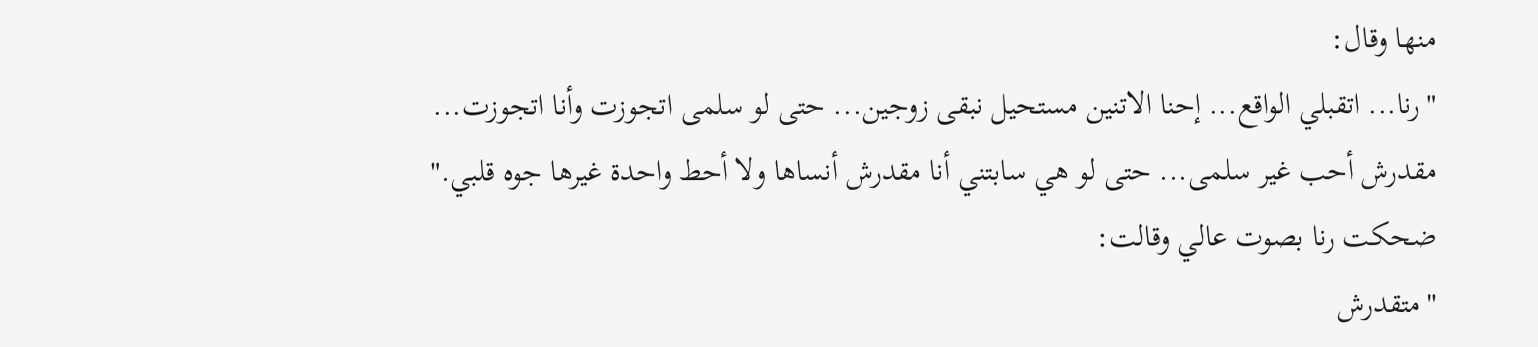منها وقال:
"رنا... اتقبلي الواقع... إحنا الاتنين مستحيل نبقى زوجين... حتى لو سلمى اتجوزت وأنا اتجوزت... مقدرش أحب غير سلمى... حتى لو هي سابتني أنا مقدرش أنساها ولا أحط واحدة غيرها جوه قلبي."
ضحكت رنا بصوت عالي وقالت:
"متقدرش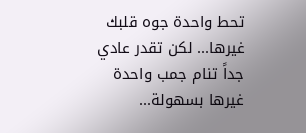تحط واحدة جوه قلبك غيرها... لكن تقدر عادي جداً تنام جمب واحدة غيرها بسهولة...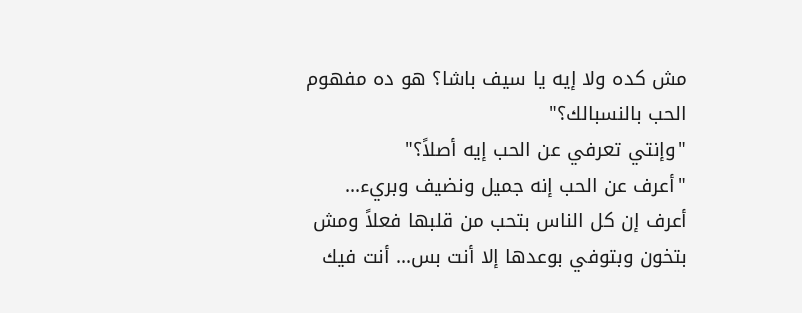مش كده ولا إيه يا سيف باشا؟ هو ده مفهوم الحب بالنسبالك؟"
"وإنتي تعرفي عن الحب إيه أصلاً؟"
"أعرف عن الحب إنه جميل ونضيف وبريء... أعرف إن كل الناس بتحب من قلبها فعلاً ومش بتخون وبتوفي بوعدها إلا أنت بس... أنت فيك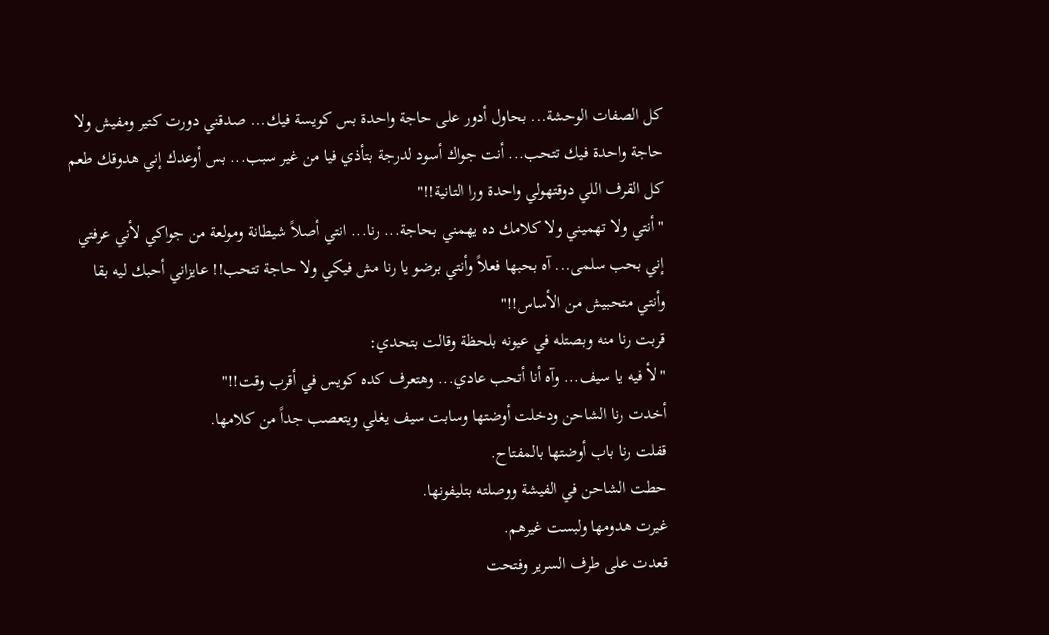كل الصفات الوحشة... بحاول أدور على حاجة واحدة بس كويسة فيك... صدقني دورت كتير ومفيش ولا حاجة واحدة فيك تتحب... أنت جواك أسود لدرجة بتأذي فيا من غير سبب... بس أوعدك إني هدوقك طعم كل القرف اللي دوقتهولي واحدة ورا التانية!!"
"أنتي ولا تهميني ولا كلامك ده يهمني بحاجة... رنا... انتي أصلاً شيطانة ومولعة من جواكي لأني عرفتي إني بحب سلمى... آه بحبها فعلاً وأنتي برضو يا رنا مش فيكي ولا حاجة تتحب!! عايزاني أحبك ليه بقا وأنتي متحبيش من الأساس!!"
قربت رنا منه وبصتله في عيونه بلحظة وقالت بتحدي:
"لأ فيه يا سيف... وآه أنا أتحب عادي... وهتعرف كده كويس في أقرب وقت!!"
أخدت رنا الشاحن ودخلت أوضتها وسابت سيف يغلي ويتعصب جداً من كلامها.
قفلت رنا باب أوضتها بالمفتاح.
حطت الشاحن في الفيشة ووصلته بتليفونها.
غيرت هدومها ولبست غيرهم.
قعدت على طرف السرير وفتحت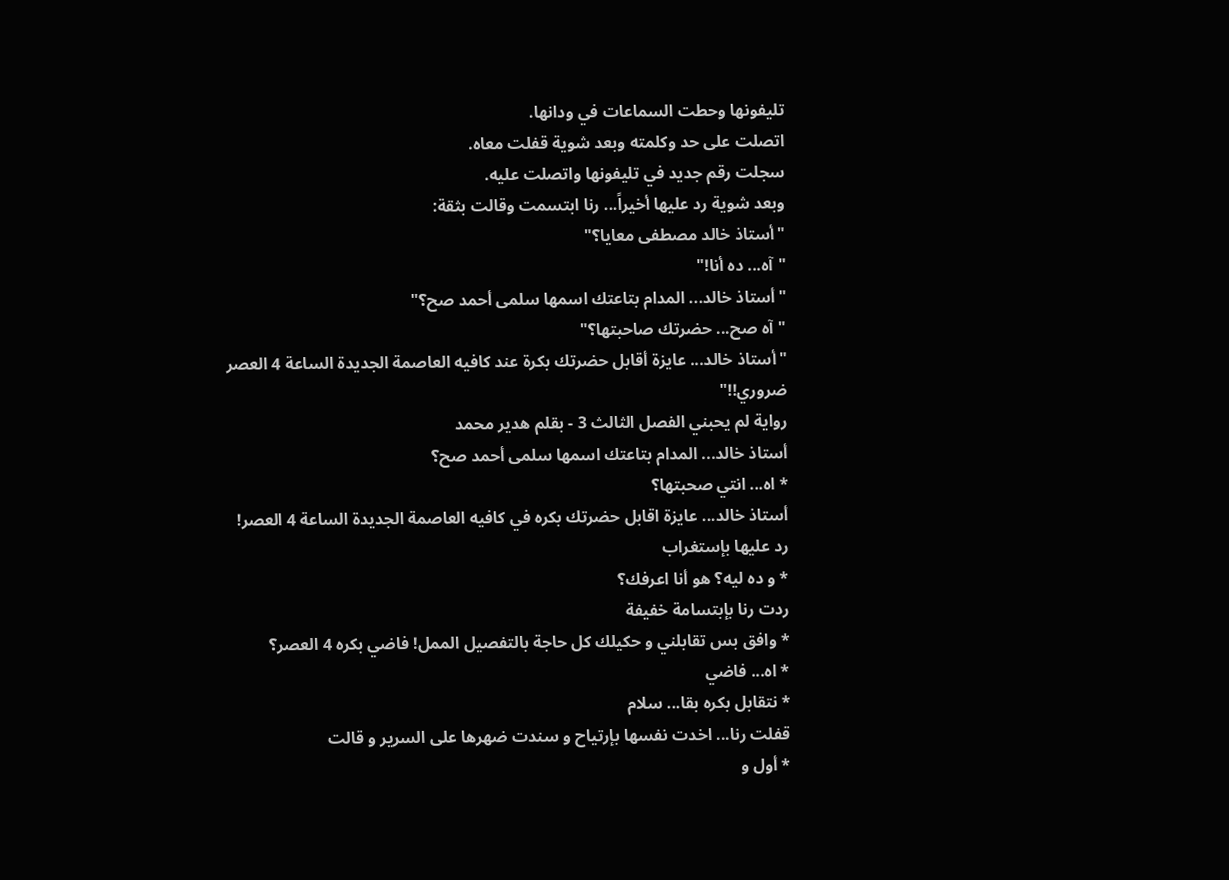تليفونها وحطت السماعات في ودانها.
اتصلت على حد وكلمته وبعد شوية قفلت معاه.
سجلت رقم جديد في تليفونها واتصلت عليه.
وبعد شوية رد عليها أخيراً... رنا ابتسمت وقالت بثقة:
"أستاذ خالد مصطفى معايا؟"
"آه... ده أنا!"
"أستاذ خالد... المدام بتاعتك اسمها سلمى أحمد صح؟"
"آه صح... حضرتك صاحبتها؟"
"أستاذ خالد... عايزة أقابل حضرتك بكرة عند كافيه العاصمة الجديدة الساعة 4 العصر ضروري!!"
رواية لم يحبني الفصل الثالث 3 - بقلم هدير محمد
أستاذ خالد... المدام بتاعتك اسمها سلمى أحمد صح؟
* اه... انتي صحبتها؟
أستاذ خالد... عايزة اقابل حضرتك بكره في كافيه العاصمة الجديدة الساعة 4 العصر!
رد عليها بإستغراب
* و ده ليه؟ هو أنا اعرفك؟
ردت رنا بإبتسامة خفيفة
* وافق بس تقابلني و حكيلك كل حاجة بالتفصيل الممل! فاضي بكره 4 العصر؟
* اه... فاضي
* نتقابل بكره بقا... سلام
قفلت رنا... اخدت نفسها بإرتياح و سندت ضهرها على السرير و قالت
* أول و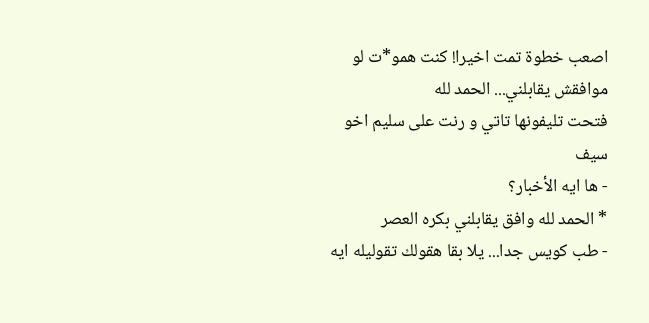اصعب خطوة تمت اخيرا! كنت همو*ت لو موافقش يقابلني... الحمد لله
فتحت تليفونها تاتي و رنت على سليم اخو سيف
- ها ايه الأخبار؟
* الحمد لله وافق يقابلني بكره العصر
- طب كويس جدا... يلا بقا هقولك تقوليله ايه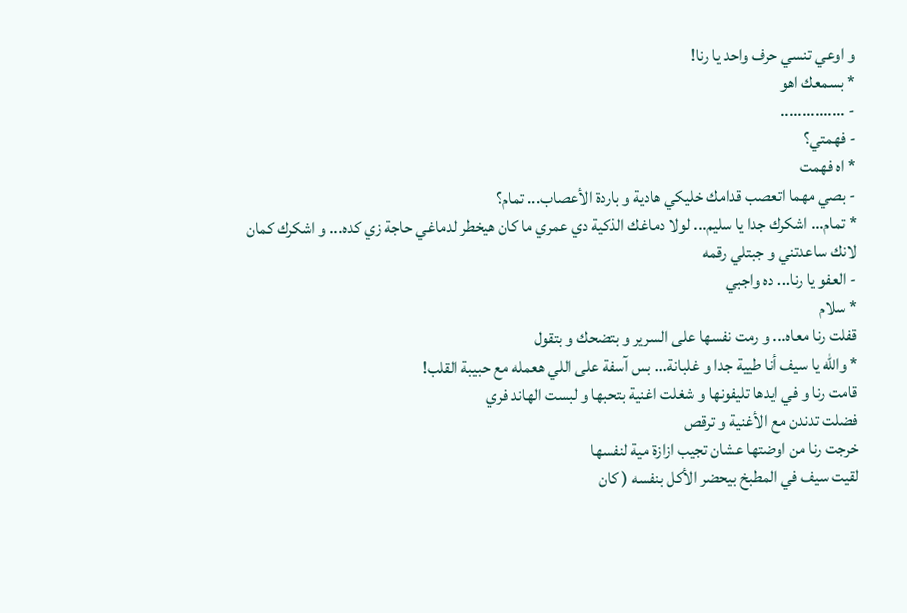و اوعي تنسي حرف واحد يا رنا!
* بسمعك اهو
- ...............
- فهمتي؟
* اه فهمت
- بصي مهما اتعصب قدامك خليكي هادية و باردة الأعصاب... تمام؟
* تمام... اشكرك جدا يا سليم... لولا دماغك الذكية دي عمري ما كان هيخطر لدماغي حاجة زي كده... و اشكرك كمان لانك ساعدتني و جبتلي رقمه
- العفو يا رنا... ده واجبي
* سلام
قفلت رنا معاه... و رمت نفسها على السرير و بتضحك و بتقول
* والله يا سيف أنا طيية جدا و غلبانة... بس آسفة على اللي هعمله مع حبيبة القلب!
قامت رنا و في ايدها تليفونها و شغلت اغنية بتحبها و لبست الهاند فري
فضلت تدندن مع الأغنية و ترقص
خرجت رنا من اوضتها عشان تجيب ازازة مية لنفسها
لقيت سيف في المطبخ بيحضر الأكل بنفسه ( كان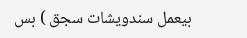بيعمل سندويشات سجق ) بس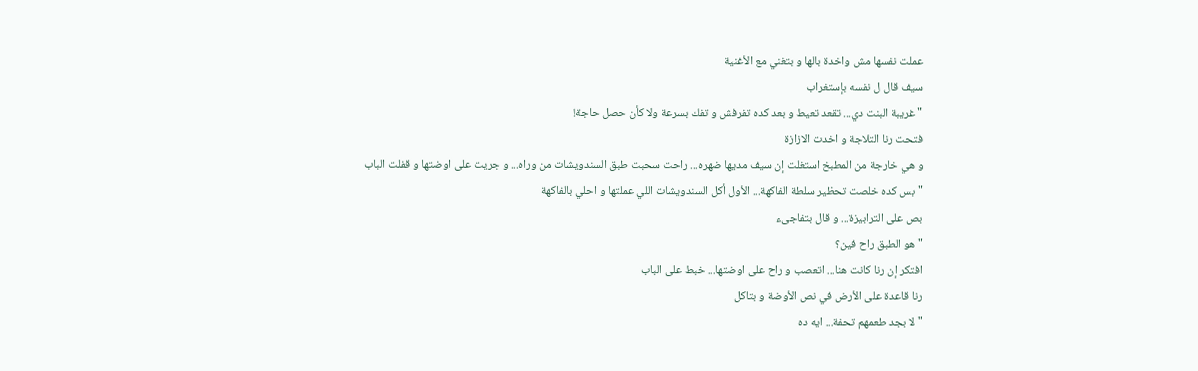عملت نفسها مش واخدة بالها و بتغني مع الأغنية
سيف قال ل نفسه بإستغراب
" غريبة البنت دي... تقعد تعيط و بعد كده تفرفش و تفك بسرعة ولا كأن حصل حاجة!
فتحت رنا التلاجة و اخدت الازازة
و هي خارجة من المطبخ استغلت إن سيف مديها ضهره... راحت سحبت طبق السندويشات من وراه... و جريت على اوضتها و قفلت الباب
" بس كده خلصت تحظير سلطة الفاكهة... الأول أكل السندويشات اللي عملتها و احلي بالفاكهة
بص على الترابيزة... و قال بتفاجىء
" هو الطبق راح فين؟
افتكر إن رنا كانت هنا... اتعصب و راح على اوضتها... خبط على الباب
رنا قاعدة على الأرض في نص الأوضة و بتاكل
" لا بجد طعمهم تحفة... ايه ده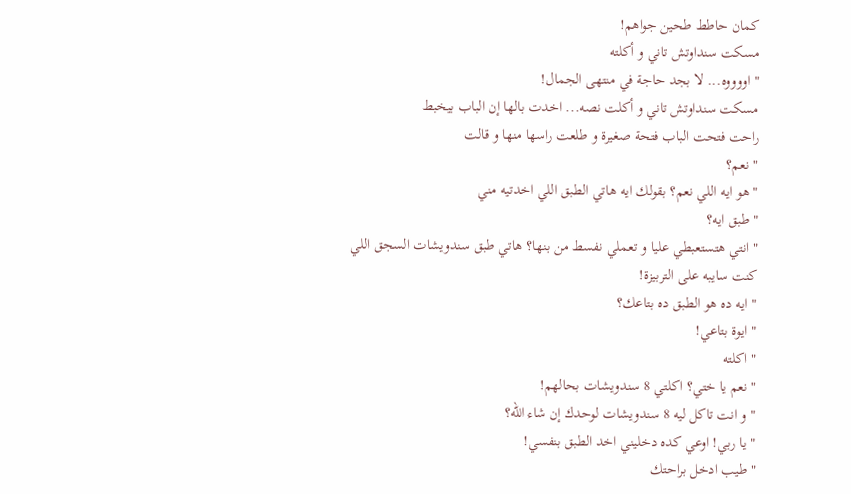كمان حاطط طحين جواهم!
مسكت سنداوتش تاني و أكلته
" اووووه... لا بجد حاجة في منتهى الجمال!
مسكت سنداوتش تاني و أكلت نصه... اخدت بالها إن الباب بيخبط
راحت فتحت الباب فتحة صغيرة و طلعت راسها منها و قالت
" نعم؟
" هو ايه اللي نعم؟ بقولك ايه هاتي الطبق اللي اخدتيه مني
" طبق ايه؟
" انتي هتستعبطي عليا و تعملي نفسط من بنها؟ هاتي طبق سندويشات السجق اللي كنت سايبه على التربيزة!
" ايه ده هو الطبق ده بتاعك؟
" ايوة بتاعي!
" اكلته
" نعم يا ختي؟ اكلتي 8 سندويشات بحالهم!
" و انت تاكل ليه 8 سندويشات لوحدك إن شاء الله؟
" يا ربي! اوعي كده دخليني اخد الطبق بنفسي!
" طيب ادخل براحتك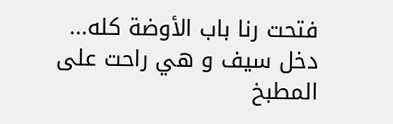فتحت رنا باب الأوضة كله... دخل سيف و هي راحت على المطبخ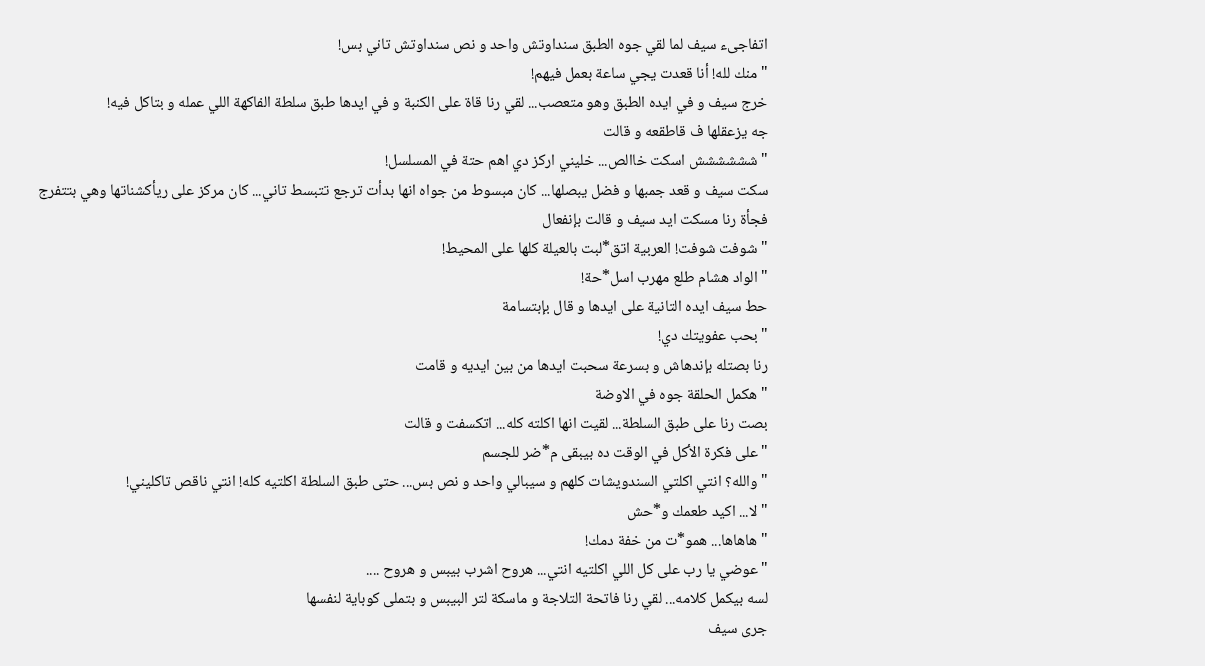اتفاجىء سيف لما لقي جوه الطبق سنداوتش واحد و نص سنداوتش تاني بس!
" منك لله! أنا قعدت يجي ساعة بعمل فيهم!
خرج سيف و في ايده الطبق وهو متعصب... لقي رنا قاة على الكنبة و في ايدها طبق سلطة الفاكهة اللي عمله و بتاكل فيه!
جه يزعقلها ف قاطقعه و قالت
" شششششش اسكت خاالص... خليني اركز دي اهم حتة في المسلسل!
سكت سيف و قعد جمبها و فضل يبصلها... كان مبسوط من جواه انها بدأت ترجع تتبسط تاني... كان مركز على ريأكشناتها وهي بتتفرج
فجأة رنا مسكت ايد سيف و قالت بإنفعال
" شوفت شوفت! العربية اتق*لبت بالعيلة كلها على المحيط!
" الواد هشام طلع مهرب اسل*حة!
حط سيف ايده التانية على ايدها و قال بإبتسامة
" بحب عفويتك دي!
رنا بصتله بإندهاش و بسرعة سحبت ايدها من بين ايديه و قامت
" هكمل الحلقة جوه في الاوضة
بصت رنا على طبق السلطة... لقيت انها اكلته كله... اتكسفت و قالت
" على فكرة الأكل في الوقت ده بيبقى م*ضر للجسم
" والله؟ انتي اكلتي السندويشات كلهم و سيبالي واحد و نص بس... حتى طبق السلطة اكلتيه كله! انتي ناقص تاكليني!
" لا... اكيد طعمك و*حش
" هاهاها... همو*ت من خفة دمك!
" عوضي يا رب على كل اللي اكلتيه انتي... هروح اشرب بيبس و هروح ....
لسه بيكمل كلامه... لقي رنا فاتحة التلاجة و ماسكة لتر البيبس و بتملى كوباية لنفسها
جرى سيف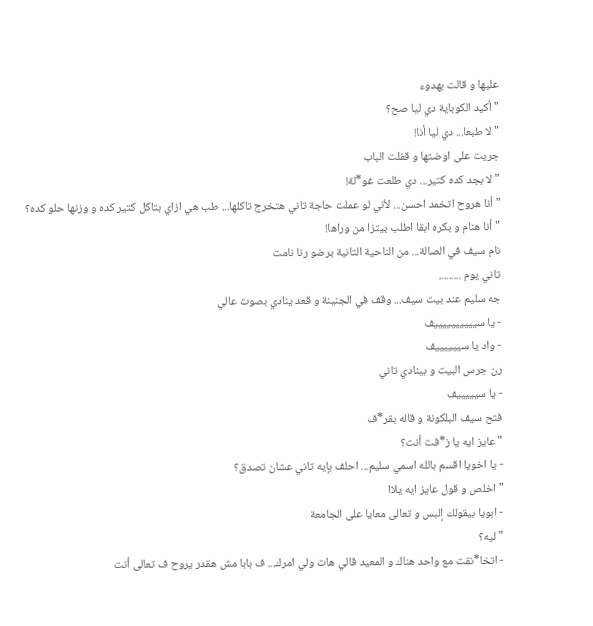عليها و قالت بهدوء
" أكيد الكوباية دي ليا صح؟
" لا طبعا... دي ليا أنا!
جريت على اوضتها و قفلت الباب
" لا بجد كده كتير... دي طلعت غو*لة!
" أنا هروح اتخمد احسن... لأني لو عملت حاجة تاني هتخرج تاكلها... طب هي ازاي بتاكل كتير كده و وزنها حلو كده؟
" أنا هنام و بكره ابقا اطلب بيتزا من وراها!
نام سيف في الصالة... من الناحية التانية برضو رنا نامت
تاني يوم .........
جه سليم عند بيت سيف... وقف في الجنينة و قعد ينادي بصوت عالي
- يا سييييييييييف
- واد يا سييييييف
رن جرس البيت و بينادي تاني
- يا سيييييف
فتح سيف البلكونة و قاله بقر*ف
" عايز ايه يا ز*فت أنت؟
- يا اخويا اقسم بالله اسمي سليم... احلف بإيه تاني عشان تصدق؟
" اخلص و قول عايز ايه يلاا
- ابويا بيقولك إلبس و تعالى معايا على الجامعة
" ليه؟
- اتخا*نقت مع واحد هناك و المعيد قالي هات ولي امرك... ف بابا مش هقدر يروح ف تعالى أنت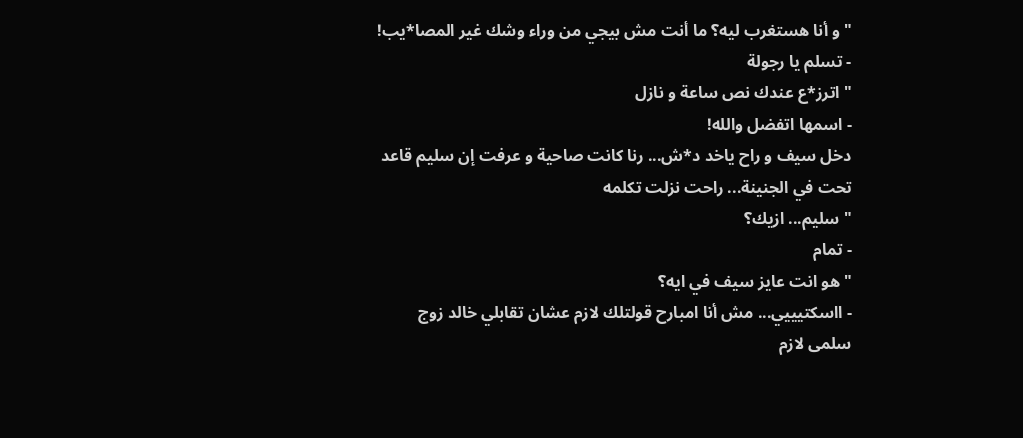" و أنا هستغرب ليه؟ ما أنت مش بيجي من وراء وشك غير المصا*يب!
- تسلم يا رجولة
" اترز*ع عندك نص ساعة و نازل
- اسمها اتفضل والله!
دخل سيف و راح ياخد د*ش... رنا كانت صاحية و عرفت إن سليم قاعد تحت في الجنينة... راحت نزلت تكلمه
" سليم... ازيك؟
- تمام
" هو انت عايز سيف في ايه؟
- ااسكتيييي... مش أنا امبارح قولتلك لازم عشان تقابلي خالد زوج سلمى لازم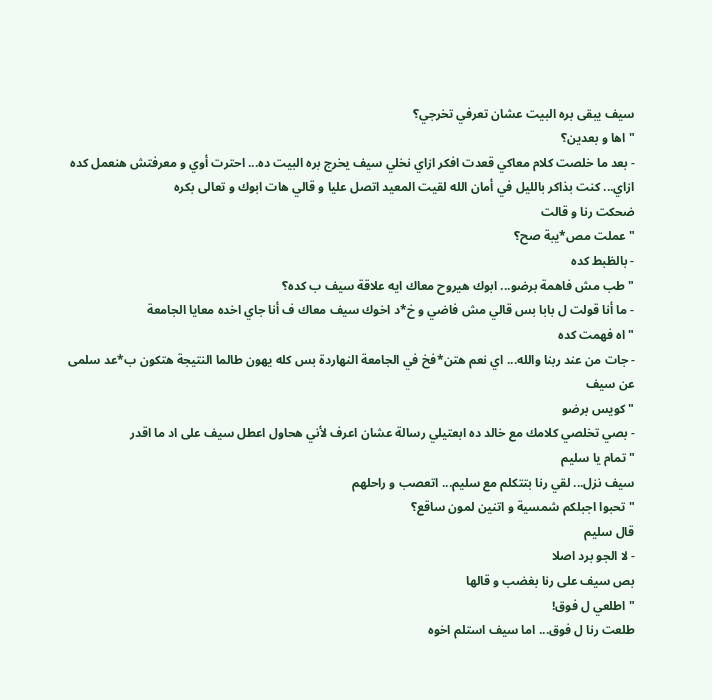سيف يبقى بره البيت عشان تعرفي تخرجي؟
" اها و بعدين؟
- بعد ما خلصت كلام معاكي قعدت افكر ازاي نخلي سيف يخرج بره البيت ده... احترت أوي و معرفتش هنعمل كده ازاي... كنت بذاكر بالليل في أمان الله لقيت المعيد اتصل عليا و قالي هات ابوك و تعالى بكره
ضحكت رنا و قالت
" عملت مص*يبة صح؟
- بالظبط كده
" طب مش فاهمة برضو... ابوك هيروح معاك ايه علاقة سيف ب كده؟
- ما أنا قولت ل بابا بس قالي مش فاضي و خ*د اخوك سيف معاك ف أنا جاي اخده معايا الجامعة
" اه فهمت كده
- جات من عند ربنا والله... اي نعم هتن*فخ في الجامعة النهاردة بس كله يهون طالما النتيجة هتكون ب*عد سلمى عن سيف
" كويس برضو
- بصي تخلصي كلامك مع خالد ده ابعتيلي رسالة عشان اعرف لأني هحاول اعطل سيف على اد ما اقدر
" تمام يا سليم
سيف نزل... لقي رنا بتتكلم مع سليم... اتعصب و راحلهم
" تحبوا اجبلكم شمسية و اتنين لمون ساقع؟
قال سليم
- لا الجو برد اصلا
بص سيف على رنا بغضب و قالها
" اطلعي ل فوق!
طلعت رنا ل فوق... اما سيف استلم اخوه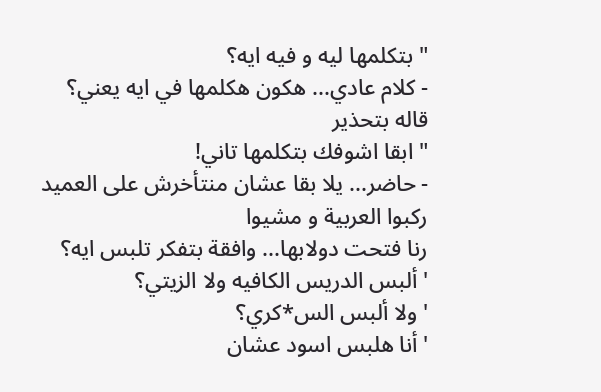" بتكلمها ليه و فيه ايه؟
- كلام عادي... هكون هكلمها في ايه يعني؟
قاله بتحذير
" ابقا اشوفك بتكلمها تاني!
- حاضر... يلا بقا عشان منتأخرش على العميد
ركبوا العربية و مشيوا
رنا فتحت دولابها... وافقة بتفكر تلبس ايه؟
' ألبس الدريس الكافيه ولا الزيتي؟
' ولا ألبس الس*كري؟
' أنا هلبس اسود عشان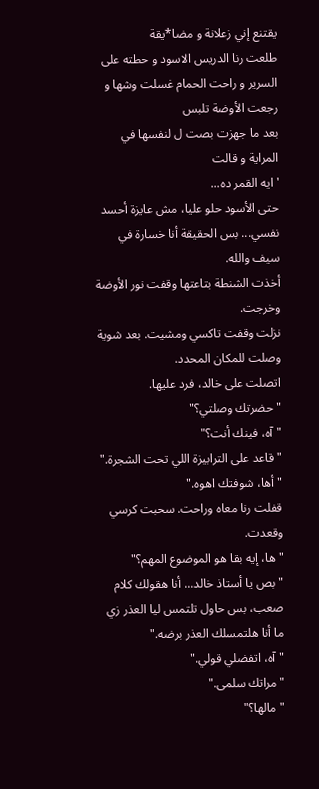يقتنع إني زعلانة و مضا*يقة
طلعت رنا الدريس الاسود و حطته على السرير و راحت الحمام غسلت وشها و رجعت الأوضة تلبس
بعد ما جهزت بصت ل لنفسها في المراية و قالت
' ايه القمر ده...
حتى الأسود حلو عليا، مش عايزة أحسد نفسي... بس الحقيقة أنا خسارة في سيف والله.
أخذت الشنطة بتاعتها وقفت نور الأوضة وخرجت.
نزلت وقفت تاكسي ومشيت. بعد شوية وصلت للمكان المحدد.
اتصلت على خالد، فرد عليها.
"حضرتك وصلتي؟"
"آه، فينك أنت؟"
"قاعد على الترابيزة اللي تحت الشجرة."
"أها، شوفتك اهوه."
قفلت رنا معاه وراحت. سحبت كرسي وقعدت.
"ها، إيه بقا هو الموضوع المهم؟"
"بص يا أستاذ خالد... أنا هقولك كلام صعب، بس حاول تلتمس ليا العذر زي ما أنا هلتمسلك العذر برضه."
"آه، اتفضلي قولي."
"مراتك سلمى."
"مالها؟"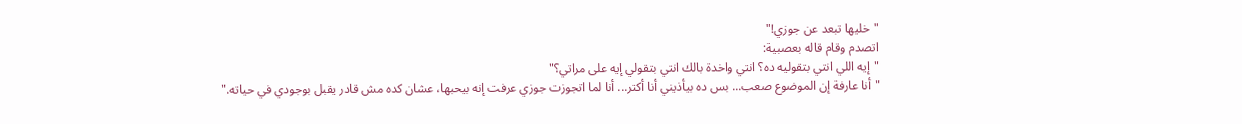"خليها تبعد عن جوزي!"
اتصدم وقام قاله بعصبية:
"إيه اللي انتي بتقوليه ده؟ انتي واخدة بالك انتي بتقولي إيه على مراتي؟"
"أنا عارفة إن الموضوع صعب... بس ده بيأذيني أنا أكتر... أنا لما اتجوزت جوزي عرفت إنه بيحبها، عشان كده مش قادر يقبل بوجودي في حياته."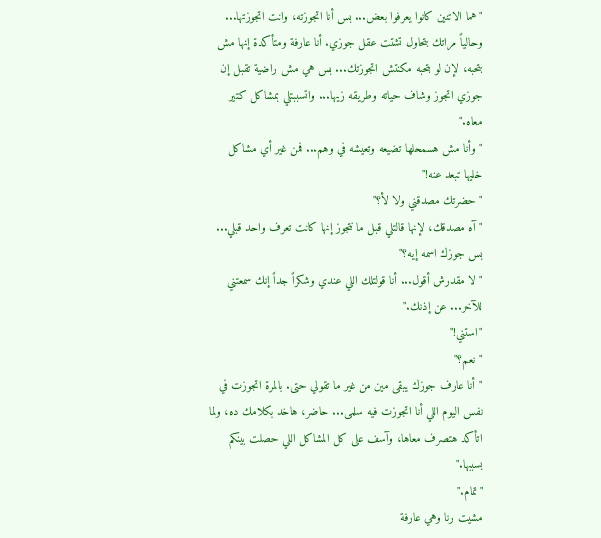"هما الاتنين كانوا يعرفوا بعض... بس أنا اتجوزته، وانت اتجوزتها... وحالياً مراتك بتحاول تشتت عقل جوزي. أنا عارفة ومتأكدة إنها مش بتحبه، لإن لو بتحبه مكنتش اتجوزتك... بس هي مش راضية تقبل إن جوزي اتجوز وشاف حياته وطريقه زيها... واتسببتلي بمشاكل كتير معاه."
"وأنا مش هسمحلها تضيعه وتعيشه في وهم... فمن غير أي مشاكل خليها تبعد عنه!"
"حضرتك مصدقني ولا لأ؟"
"آه مصدقك، لإنها قالتلي قبل ما نتجوز إنها كانت تعرف واحد قبلي... بس جوزك اسمه إيه؟"
"لا مقدرش أقول... أنا قولتلك اللي عندي وشكراً جداً إنك سمعتني للآخر... عن إذنك."
"استني!"
"نعم؟"
"أنا عارف جوزك يبقى مين من غير ما تقولي حتى. بالمرة اتجوزت في نفس اليوم اللي أنا اتجوزت فيه سلمى... حاضر، هاخد بكلامك ده، ولما اتأكد هتصرف معاها، وآسف على كل المشاكل اللي حصلت بينكم بسببها."
"تمام."
مشيت رنا وهي عارفة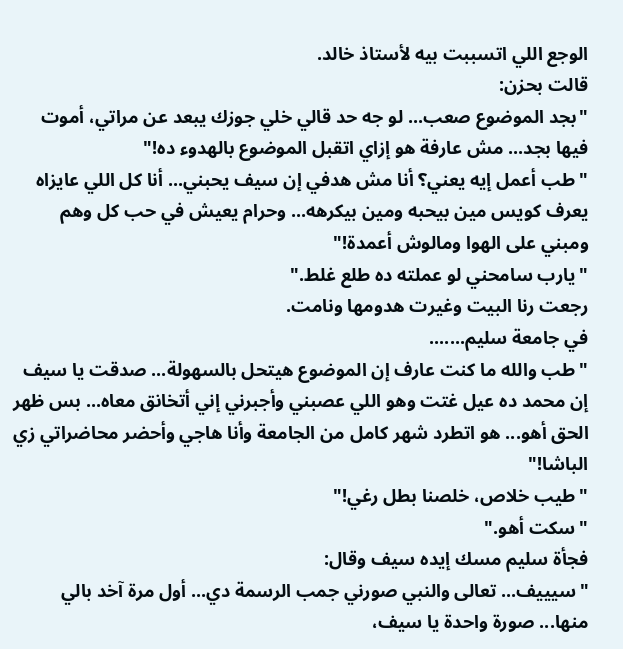الوجع اللي اتسببت بيه لأستاذ خالد.
قالت بحزن:
"بجد الموضوع صعب... لو جه حد قالي خلي جوزك يبعد عن مراتي، أموت فيها بجد... مش عارفة هو إزاي اتقبل الموضوع بالهدوء ده!"
"طب أعمل إيه يعني؟ أنا مش هدفي إن سيف يحبني... أنا كل اللي عايزاه يعرف كويس مين بيحبه ومين بيكرهه... وحرام يعيش في حب كل وهم ومبني على الهوا ومالوش أعمدة!"
"يارب سامحني لو عملته ده طلع غلط."
رجعت رنا البيت وغيرت هدومها ونامت.
في جامعة سليم.......
"طب والله ما كنت عارف إن الموضوع هيتحل بالسهولة... صدقت يا سيف إن محمد ده عيل غتت وهو اللي عصبني وأجبرني إني أتخانق معاه... بس ظهر الحق أهو... هو اتطرد شهر كامل من الجامعة وأنا هاجي وأحضر محاضراتي زي الباشا!"
"طيب خلاص، خلصنا بطل رغي!"
"سكت أهو."
فجأة سليم مسك إيده سيف وقال:
"سيييف... تعالى والنبي صورني جمب الرسمة دي... أول مرة آخد بالي منها... صورة واحدة يا سيف،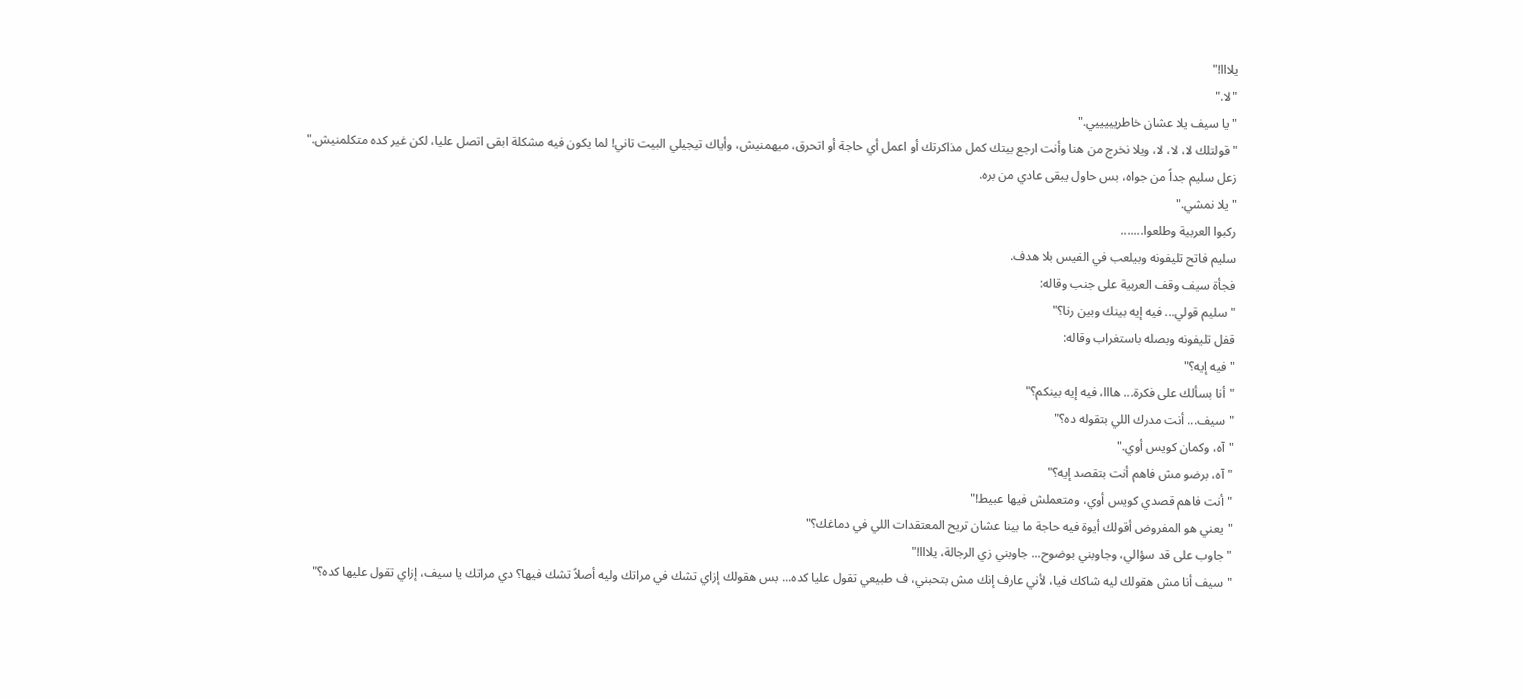يلااا!"
"لا."
"يا سيف يلا عشان خاطريييييي."
"قولتلك لا، لا، لا، ويلا نخرج من هنا وأنت ارجع بيتك كمل مذاكرتك أو اعمل أي حاجة أو اتحرق، ميهمنيش، وأياك تيجيلي البيت تاني! لما يكون فيه مشكلة ابقى اتصل عليا، لكن غير كده متكلمنيش."
زعل سليم جداً من جواه، بس حاول يبقى عادي من بره.
"يلا نمشي."
ركبوا العربية وطلعوا.......
سليم فاتح تليفونه وبيلعب في الفيس بلا هدف.
فجأة سيف وقف العربية على جنب وقاله:
"سليم قولي... فيه إيه بينك وبين رنا؟"
قفل تليفونه وبصله باستغراب وقاله:
"فيه إيه؟"
"أنا بسألك على فكرة... هااا، فيه إيه بينكم؟"
"سيف... أنت مدرك اللي بتقوله ده؟"
"آه، وكمان كويس أوي."
"آه، برضو مش فاهم أنت بتقصد إيه؟"
"أنت فاهم قصدي كويس أوي، ومتعملش فيها عبيط!"
"يعني هو المفروض أقولك أيوة فيه حاجة ما بينا عشان تريح المعتقدات اللي في دماغك؟"
"جاوب على قد سؤالي، وجاوبني بوضوح... جاوبني زي الرجالة، يلااا!"
"سيف أنا مش هقولك ليه شاكك فيا، لأني عارف إنك مش بتحبني، ف طبيعي تقول عليا كده... بس هقولك إزاي تشك في مراتك وليه أصلاً تشك فيها؟ دي مراتك يا سيف، إزاي تقول عليها كده؟"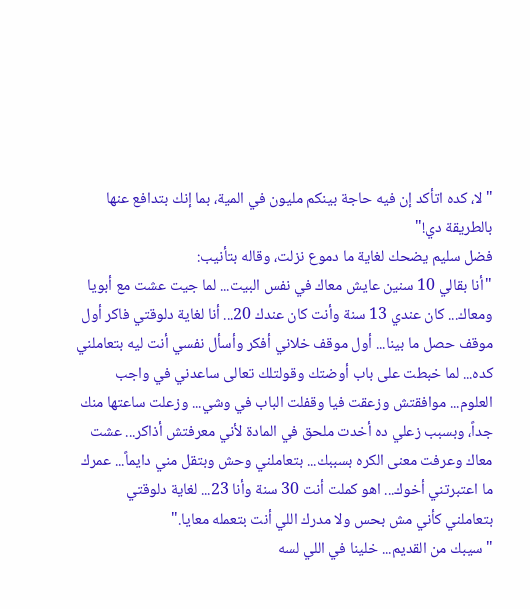"لا، كده اتأكد إن فيه حاجة بينكم مليون في المية، بما إنك بتدافع عنها بالطريقة دي!"
فضل سليم يضحك لغاية ما دموع نزلت، وقاله بتأنيب:
"أنا بقالي 10 سنين عايش معاك في نفس البيت... لما جيت عشت مع أبويا ومعاك... كان عندي 13 سنة وأنت كان عندك 20... أنا لغاية دلوقتي فاكر أول موقف حصل ما بينا... أول موقف خلاني أفكر وأسأل نفسي أنت ليه بتعاملني كده... لما خبطت على باب أوضتك وقولتلك تعالى ساعدني في واجب العلوم... موافقتش وزعقت فيا وقفلت الباب في وشي... وزعلت ساعتها منك جداً، وبسبب زعلي ده أخدت ملحق في المادة لأني معرفتش أذاكر... عشت معاك وعرفت معنى الكره بسببك... بتعاملني وحش وبتقل مني دايماً... عمرك ما اعتبرتني أخوك... اهو كملت أنت 30 سنة وأنا 23... لغاية دلوقتي بتعاملني كأني مش بحس ولا مدرك اللي أنت بتعمله معايا."
"سيبك من القديم... خلينا في اللي لسه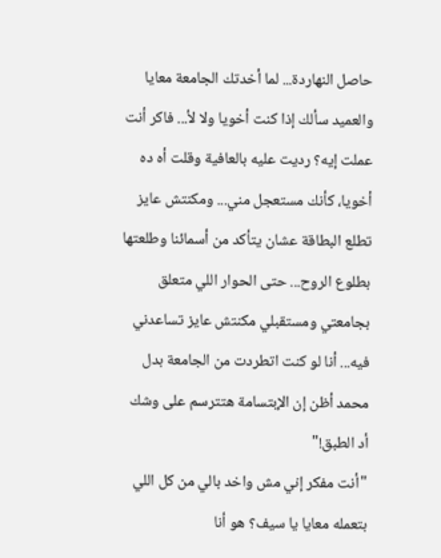حاصل النهاردة... لما أخدتك الجامعة معايا والعميد سألك إذا كنت أخويا ولا لأ... فاكر أنت عملت إيه؟ رديت عليه بالعافية وقلت أه ده أخويا، كأنك مستعجل مني... ومكنتش عايز تطلع البطاقة عشان يتأكد من أسمائنا وطلعتها بطلوع الروح... حتى الحوار اللي متعلق بجامعتي ومستقبلي مكنتش عايز تساعدني فيه... أنا لو كنت اتطردت من الجامعة بدل محمد أظن إن الإبتسامة هتترسم على وشك أد الطبق!"
"أنت مفكر إني مش واخد بالي من كل اللي بتعمله معايا يا سيف؟ هو أنا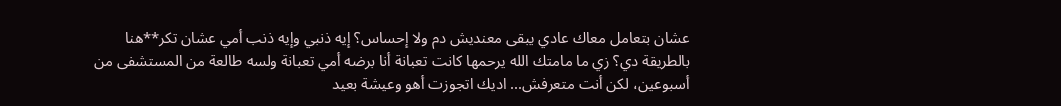عشان بتعامل معاك عادي يبقى معنديش دم ولا إحساس؟ إيه ذنبي وإيه ذنب أمي عشان تكر**هنا بالطريقة دي؟ زي ما مامتك الله يرحمها كانت تعبانة أنا برضه أمي تعبانة ولسه طالعة من المستشفى من أسبوعين، لكن أنت متعرفش... اديك اتجوزت أهو وعيشة بعيد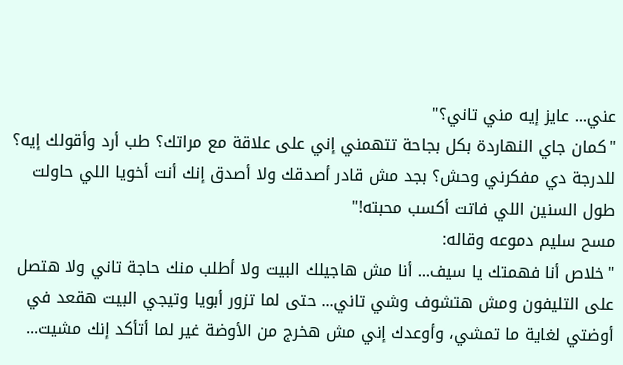عني... عايز إيه مني تاني؟"
"كمان جاي النهاردة بكل بجاحة تتهمني إني على علاقة مع مراتك؟ طب أرد وأقولك إيه؟ للدرجة دي مفكرني وحش؟ بجد مش قادر أصدقك ولا أصدق إنك أنت أخويا اللي حاولت طول السنين اللي فاتت أكسب محبته!"
مسح سليم دموعه وقاله:
"خلاص أنا فهمتك يا سيف... أنا مش هاجيلك البيت ولا أطلب منك حاجة تاني ولا هتصل على التليفون ومش هتشوف وشي تاني... حتى لما تزور أبويا وتيجي البيت هقعد في أوضتي لغاية ما تمشي، وأوعدك إني مش هخرج من الأوضة غير لما أتأكد إنك مشيت...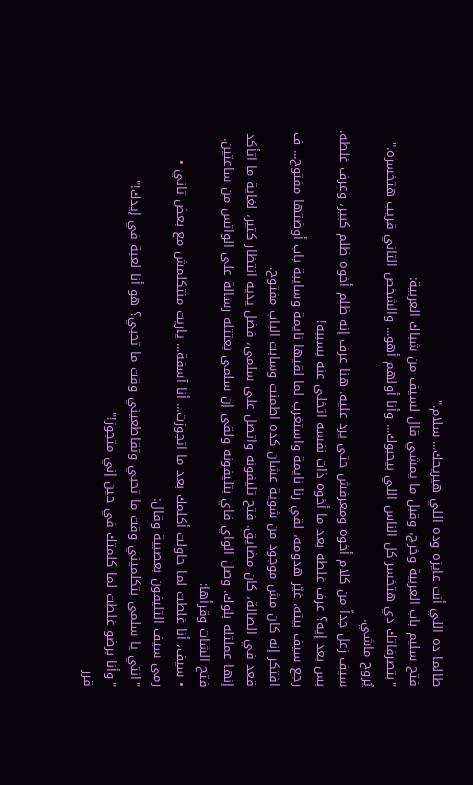طالما ده اللي أنت عايزه وده اللي هيريحك... سلام."
فتح سليم باب العربية وخرج، وقبل ما يمشي قال لسيف من شباك العربية:
"بتصرفاتك دي هتخسر كل الناس اللي بيحبوك... وأنا أولهم أهو... والشخص التاني قريب هتخسره."
يُروح ماشي.
سيف زعل جداً من كلام أخوه ومعرفش حتى يرد عليه. هنا عرف إنه ظلم أخوه ظلم كبير، وعرف غلطه. بس بعد إيه؟ عرف غلطه بعد ما أخوه ذات نفسه اتخلى عنه بسببه!
رجع سيف بيته، غيّر هدومه، لقي رنا نايمة واستغرب لما لقيها نايمة وسايبة باب أوضتها مفتوح... ف افتكر إنه كان مش موجود من شوية عشان كده اطمنت وسابت الباب مفتوح.
قعد في الصالة، كان مضايق. فتح تليفونه واتصل على سلمى، فضل يديه انتظار كتير، لغاية ما اتأكد إنها عملتله بلوك. وصل الواي فاي بتليفونه ولقى إن سلمى بعتتله رسالة على الواتس من ساعتين.
فتح الشات وقرأها:
• سيف، أنا غلطت لما حاولت أكلمك بعد ما اتجوزت... أنا آسفة... ياريت منتكلمش مع بعض تاني •
رمى سيف التليفون بعصبية وقال:
"انتي يا سلمى بتكلميني وقت ما تحبي وتقاطعيني وقت ما تحبي؟ هو أنا لعبة في إيدك!"
"وأنا برضو غلطت لما كلمتك في حين إني متجوز!"
قرر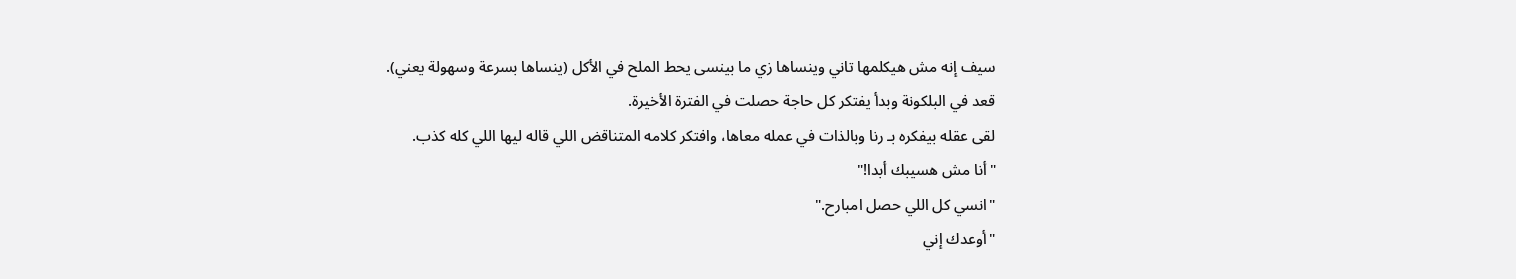سيف إنه مش هيكلمها تاني وينساها زي ما بينسى يحط الملح في الأكل (ينساها بسرعة وسهولة يعني).
قعد في البلكونة وبدأ يفتكر كل حاجة حصلت في الفترة الأخيرة.
لقى عقله بيفكره بـ رنا وبالذات في عمله معاها، وافتكر كلامه المتناقض اللي قاله ليها اللي كله كذب.
"أنا مش هسيبك أبدا!"
"انسي كل اللي حصل امبارح."
"أوعدك إني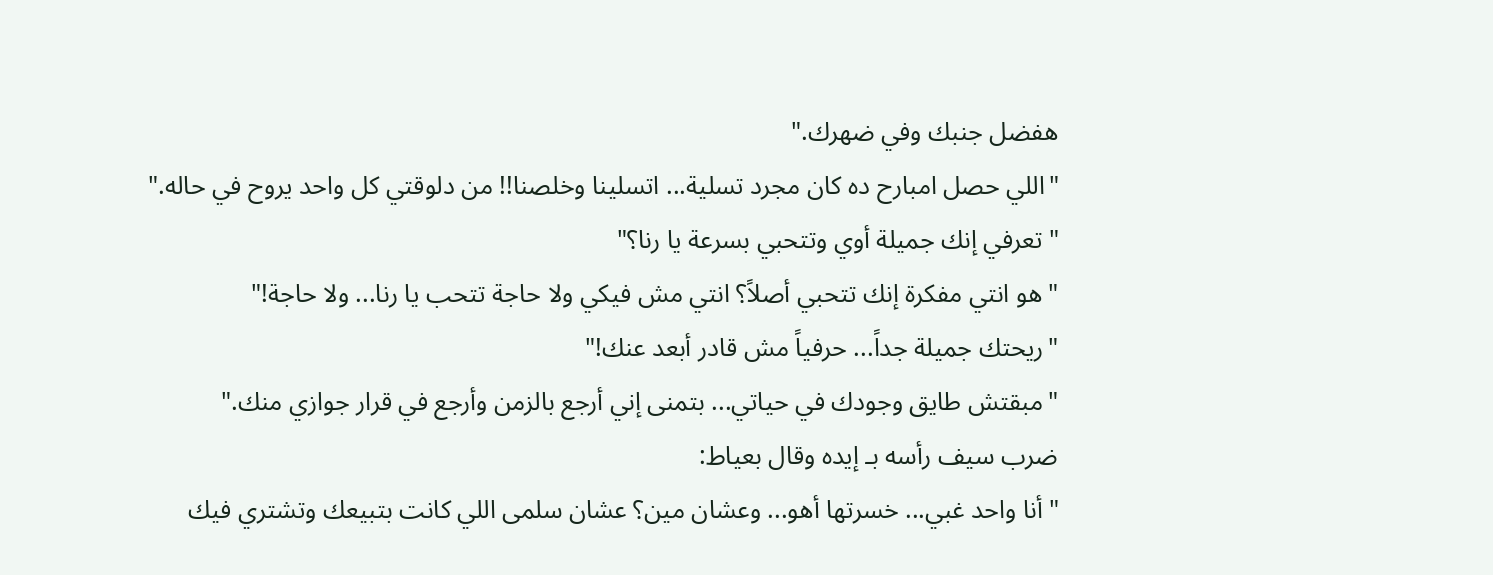هفضل جنبك وفي ضهرك."
"اللي حصل امبارح ده كان مجرد تسلية... اتسلينا وخلصنا!! من دلوقتي كل واحد يروح في حاله."
"تعرفي إنك جميلة أوي وتتحبي بسرعة يا رنا؟"
"هو انتي مفكرة إنك تتحبي أصلاً؟ انتي مش فيكي ولا حاجة تتحب يا رنا... ولا حاجة!"
"ريحتك جميلة جداً... حرفياً مش قادر أبعد عنك!"
"مبقتش طايق وجودك في حياتي... بتمنى إني أرجع بالزمن وأرجع في قرار جوازي منك."
ضرب سيف رأسه بـ إيده وقال بعياط:
"أنا واحد غبي... خسرتها أهو... وعشان مين؟ عشان سلمى اللي كانت بتبيعك وتشتري فيك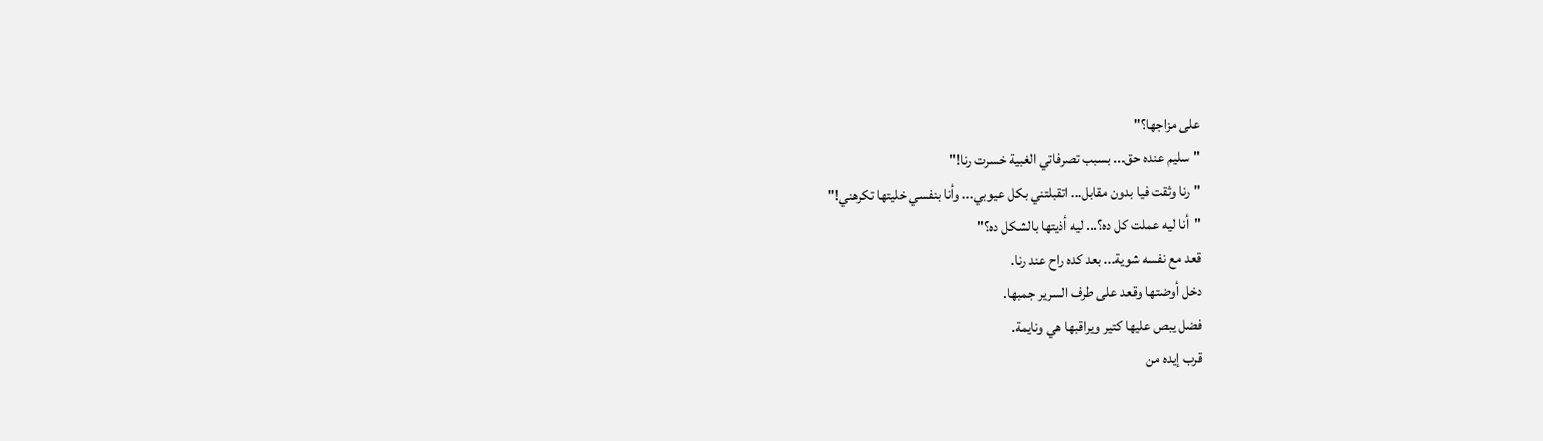على مزاجها؟"
"سليم عنده حق... بسبب تصرفاتي الغبية خسرت رنا!"
"رنا وثقت فيا بدون مقابل... اتقبلتني بكل عيوبي... وأنا بنفسي خليتها تكرهني!"
"أنا ليه عملت كل ده؟... ليه أذيتها بالشكل ده؟"
قعد مع نفسه شوية... بعد كده راح عند رنا.
دخل أوضتها وقعد على طرف السرير جمبها.
فضل يبص عليها كتير ويراقبها هي ونايمة.
قرب إيده من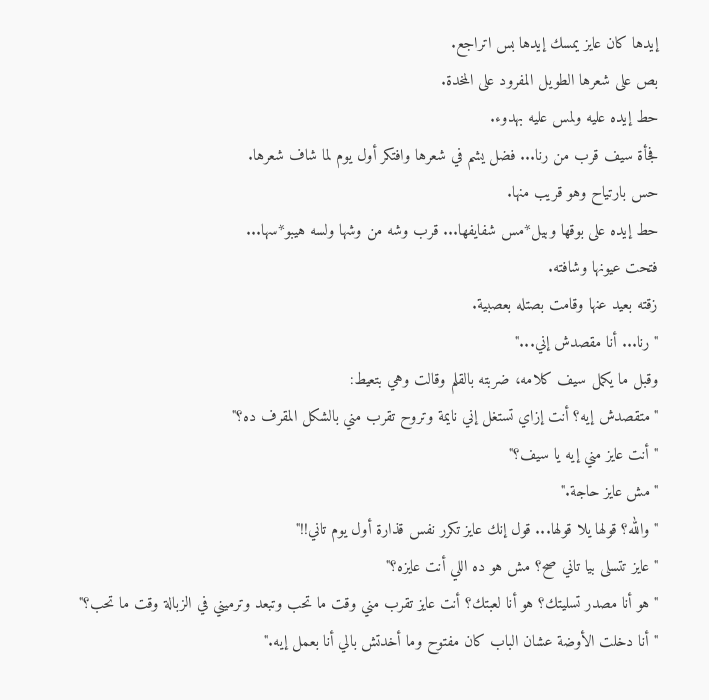إيدها كان عايز يمسك إيدها بس اتراجع.
بص على شعرها الطويل المفرود على المخدة.
حط إيده عليه ولمس عليه بهدوء.
فجأة سيف قرب من رنا... فضل يشم في شعرها وافتكر أول يوم لما شاف شعرها.
حس بارتياح وهو قريب منها.
حط إيده على بوقها وبيل*مس شفايفها... قرب وشه من وشها ولسه هيبو*سها...
فتحت عيونها وشافته.
زقته بعيد عنها وقامت بصتله بعصبية.
"رنا... أنا مقصدش إني..."
وقبل ما يكمل سيف كلامه، ضربته بالقلم وقالت وهي بتعيط:
"متقصدش إيه؟ أنت إزاي تستغل إني نايمة وتروح تقرب مني بالشكل المقرف ده؟"
"أنت عايز مني إيه يا سيف؟"
"مش عايز حاجة."
"والله؟ قولها يلا قولها... قول إنك عايز تكرر نفس قذارة أول يوم تاني!!"
"عايز تتسلى بيا تاني صح؟ مش هو ده اللي أنت عايزه؟"
"هو أنا مصدر تسليتك؟ هو أنا لعبتك؟ أنت عايز تقرب مني وقت ما تحب وتبعد وترميني في الزبالة وقت ما تحب؟"
"أنا دخلت الأوضة عشان الباب كان مفتوح وما أخدتش بالي أنا بعمل إيه."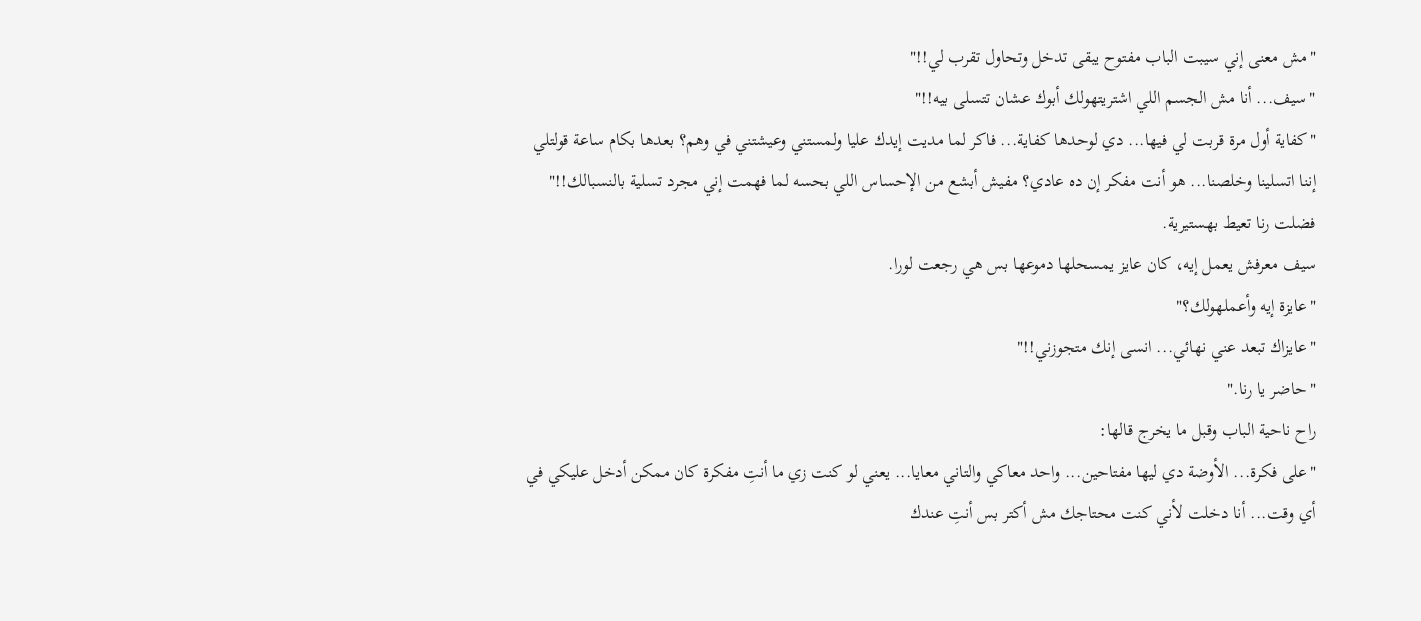"مش معنى إني سيبت الباب مفتوح يبقى تدخل وتحاول تقرب لي!!"
"سيف... أنا مش الجسم اللي اشتريتهولك أبوك عشان تتسلى بيه!!"
"كفاية أول مرة قربت لي فيها... دي لوحدها كفاية... فاكر لما مديت إيدك عليا ولمستني وعيشتني في وهم؟ بعدها بكام ساعة قولتلي إننا اتسلينا وخلصنا... هو أنت مفكر إن ده عادي؟ مفيش أبشع من الإحساس اللي بحسه لما فهمت إني مجرد تسلية بالنسبالك!!"
فضلت رنا تعيط بهستيرية.
سيف معرفش يعمل إيه، كان عايز يمسحلها دموعها بس هي رجعت لورا.
"عايزة إيه وأعملهولك؟"
"عايزاك تبعد عني نهائي... انسى إنك متجوزني!!"
"حاضر يا رنا."
راح ناحية الباب وقبل ما يخرج قالها:
"على فكرة... الأوضة دي ليها مفتاحين... واحد معاكي والتاني معايا... يعني لو كنت زي ما أنتِ مفكرة كان ممكن أدخل عليكي في أي وقت... أنا دخلت لأني كنت محتاجك مش أكتر بس أنتِ عندك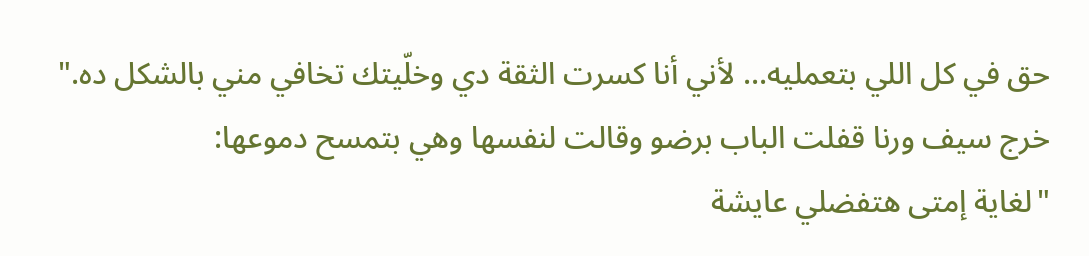حق في كل اللي بتعمليه... لأني أنا كسرت الثقة دي وخلّيتك تخافي مني بالشكل ده."
خرج سيف ورنا قفلت الباب برضو وقالت لنفسها وهي بتمسح دموعها:
"لغاية إمتى هتفضلي عايشة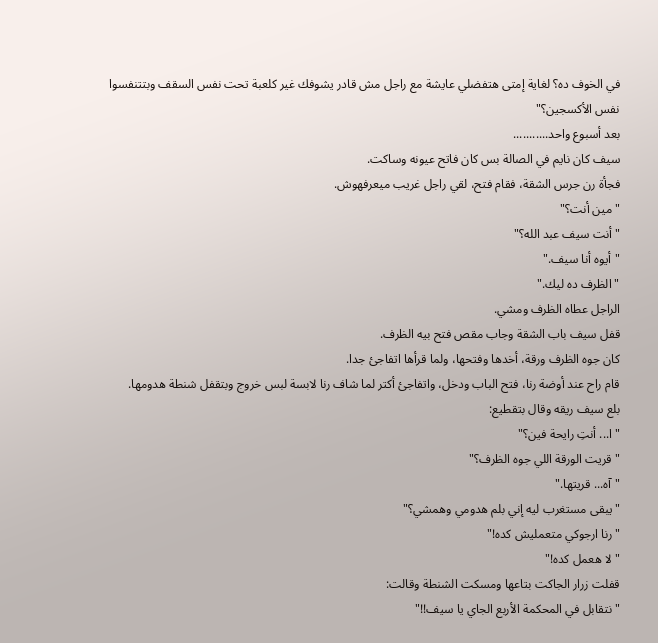في الخوف ده؟ لغاية إمتى هتفضلي عايشة مع راجل مش قادر يشوفك غير كلعبة تحت نفس السقف وبتتنفسوا نفس الأكسجين؟"
بعد أسبوع واحد...........
سيف كان نايم في الصالة بس كان فاتح عيونه وساكت.
فجأة رن جرس الشقة، فقام فتح، لقي راجل غريب ميعرفهوش.
"مين أنت؟"
"أنت سيف عبد الله؟"
"أيوه أنا سيف."
"الظرف ده ليك."
الراجل عطاه الظرف ومشي.
قفل سيف باب الشقة وجاب مقص فتح بيه الظرف.
كان جوه الظرف ورقة، أخدها وفتحها، ولما قرأها اتفاجئ جدا.
قام راح عند أوضة رنا، فتح الباب ودخل، واتفاجئ أكتر لما شاف رنا لابسة لبس خروج وبتقفل شنطة هدومها.
بلع سيف ريقه وقال بتقطيع:
"ا... أنتِ رايحة فين؟"
"قريت الورقة اللي جوه الظرف؟"
"آه... قريتها."
"يبقى مستغرب ليه إني بلم هدومي وهمشي؟"
"رنا ارجوكي متعمليش كده!"
"لا هعمل كده!"
قفلت زرار الجاكت بتاعها ومسكت الشنطة وقالت:
"نتقابل في المحكمة الأربع الجاي يا سيف!!"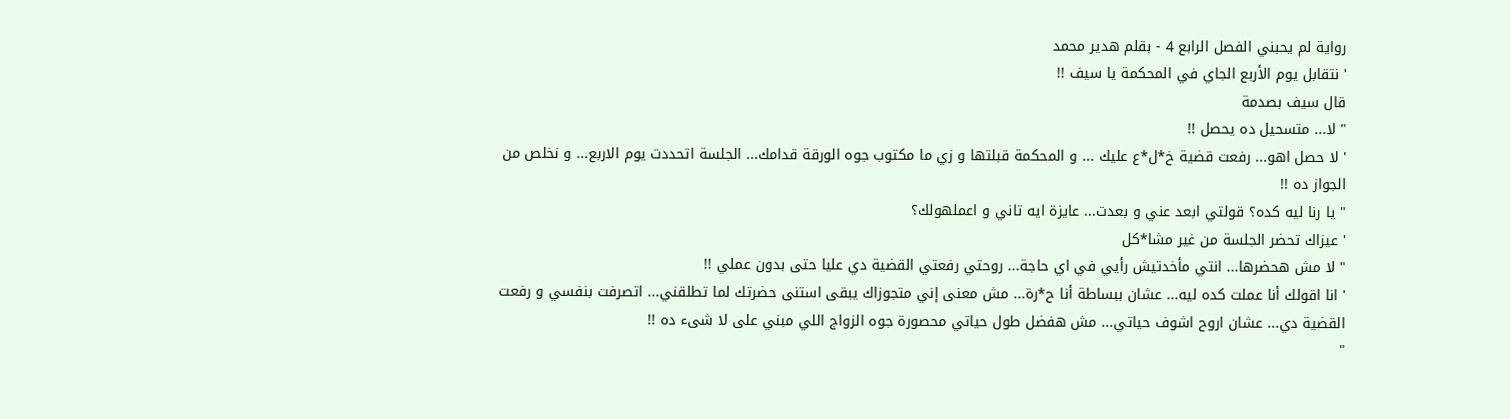رواية لم يحبني الفصل الرابع 4 - بقلم هدير محمد
' نتقابل يوم الأربع الجاي في المحكمة يا سيف !!
قال سيف بصدمة
" لا... متسحيل ده يحصل !!
' لا حصل اهو... رفعت قضية خ*ل*ع عليك ... و المحكمة قبلتها و زي ما مكتوب جوه الورقة قدامك... الجلسة اتحددت يوم الاربع... و نخلص من الجواز ده !!
" يا رنا ليه كده؟ قولتي ابعد عني و بعدت... عايزة ايه تاني و اعملهولك؟
' عيزاك تحضر الجلسة من غير مشا*كل
" لا مش هحضرها... انتي مأخدتيش رأيي في اي حاجة... روحتي رفعتي القضية دي عليا حتى بدون عملي !!
' انا اقولك أنا عملت كده ليه... عشان ببساطة أنا ح*رة... مش معنى إني متجوزاك يبقى استنى حضرتك لما تطلقني... اتصرفت بنفسي و رفعت القضية دي... عشان اروح اشوف حياتي... مش هفضل طول حياتي محصورة جوه الزواج اللي مبني على لا شىء ده !!
"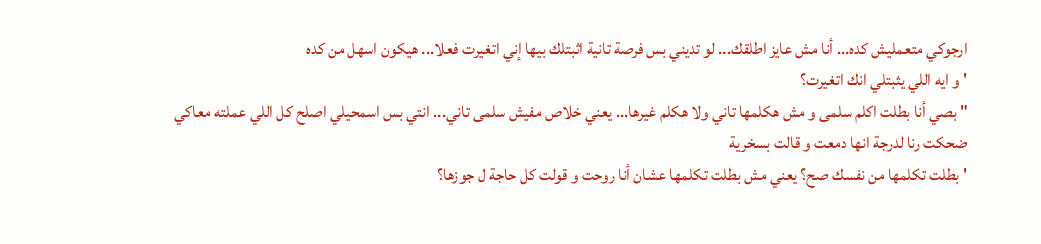ارجوكي متعمليش كده... أنا مش عايز اطلقك... لو تديني بس فرصة تانية اثبتلك بيها إني اتغيرت فعلا... هيكون اسهل من كده
' و ايه اللي يثبتلي انك اتغيرت؟
" بصي أنا بطلت اكلم سلمى و مش هكلمها تاني ولا هكلم غيرها... يعني خلاص مفيش سلمى تاني... انتي بس اسمحيلي اصلح كل اللي عملته معاكي
ضحكت رنا لدرجة انها دمعت و قالت بسخرية
' بطلت تكلمها من نفسك صح؟ يعني مش بطلت تكلمها عشان أنا روحت و قولت كل حاجة ل جوزها؟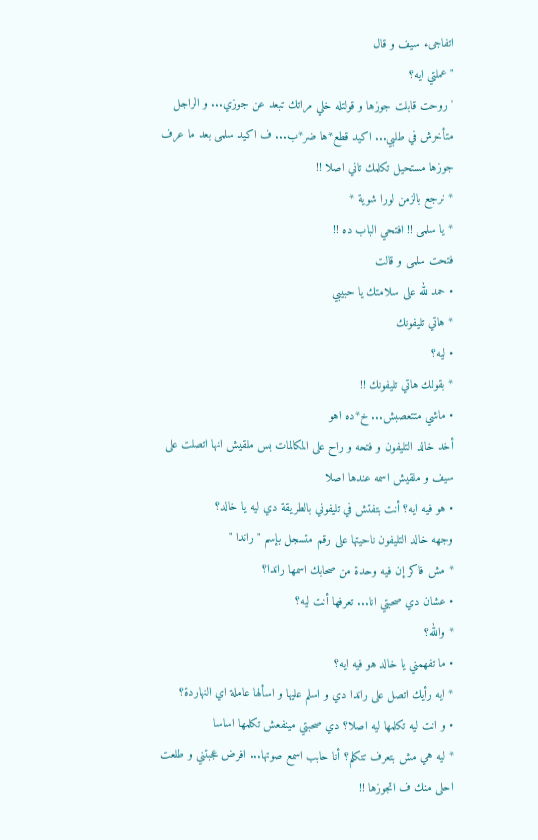اتفاجىء سيف و قال
" عملتي ايه؟
' روحت قابلت جوزها و قولتله خلي مراتك تبعد عن جوزي... و الراجل متأخرش في طلبي... اكيد قطع*ها ضر*ب... ف اكيد سلمى بعد ما عرف جوزها مستحيل تكلمك تاني اصلا !!
* نرجع بالزمن لورا شوية *
* يا سلمى !! افتحي الباب ده !!
فتحت سلمى و قالت
• حمد لله على سلامتك يا حبيبي
* هاتي تليفونك
• ليه؟
* بقولك هاتي تليفونك !!
• ماشي متتعصبش... خ*ده اهو
أخد خالد التليفون و فتحه و راح على المكالمات بس ملقيش انها اتصلت على سيف و ملقيش اسمه عندها اصلا
• هو فيه ايه؟ أنت بتفتش في تليفوني بالطريقة دي ليه يا خالد؟
وجهه خالد التليفون ناحيتها على رقم متسجل بإسم " راندا "
* مش فاكر إن فيه وحدة من صحابك اسمها راندا؟
• عشان دي صحبتي انا... تعرفها أنت ليه؟
* والله؟
• ما تفهمني يا خالد هو فيه ايه؟
* ايه رأيك اتصل على راندا دي و اسلم عليها و اسألها عاملة اي النهاردة؟
• و انت ليه تكلمها ليه اصلا؟ دي صحبتي مينفعش تكلمها اساسا
* ليه هي مش بتعرف تتكلم؟ أنا حابب اسمع صوتها... افرض عجبتني و طلعت احلى منك ف اتجوزها !!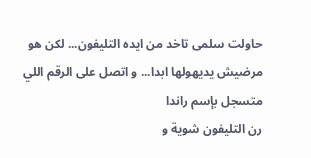حاولت سلمى تاخد من ايده التليفون... لكن هو مرضيش يديهولها ابدا... و اتصل على الرقم اللي متسجل بإسم راندا
رن التليفون شوية و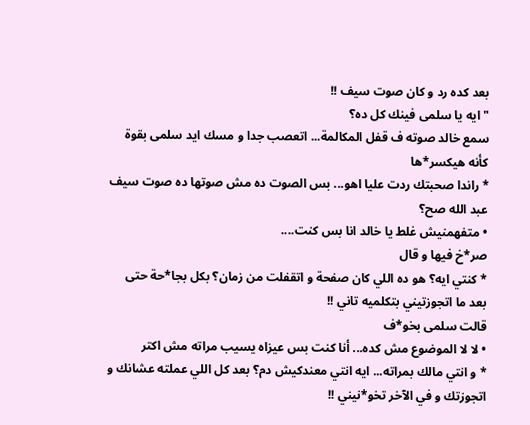بعد كده رد و كان صوت سيف !!
" ايه يا سلمى فينك كل ده؟
سمع خالد صوته ف قفل المكالمة... اتعصب جدا و مسك ايد سلمى بقوة كأنه هيكسر*ها
* راندا صحبتك ردت عليا اهو... بس الصوت ده مش صوتها ده صوت سيف عبد الله صح؟
• متفهمنيش غلط يا خالد انا بس كنت....
صر*خ فيها و قال
* كنتي ايه؟ هو ده اللي كان صفحة و اتقفلت من زمان؟ بكل بجا*حة حتى بعد ما اتجوزتيني بتكلميه تاني !!
قالت سلمى بخو*ف
• لا لا الموضوع مش كده... أنا كنت بس عيزاه يسيب مراته مش اكتر
* و انتي مالك بمراته... ايه انتي معندكيش دم؟ بعد كل اللي عملته عشانك و اتجوزتك و في الآخر تخو*نيني !!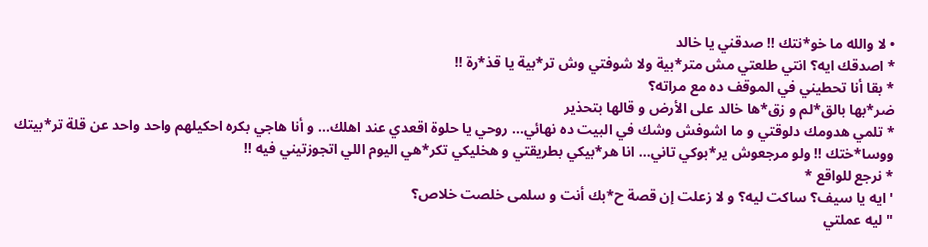• لا والله ما خو*نتك !! صدقني يا خالد
* اصدقك ايه؟ انتي طلعتي مش متر*بية ولا شوفتي وش تر*بية يا قذ*رة !!
* بقا أنا تحطيني في الموقف ده مع مراته؟
ضر*بها بالق*لم و زق*ها خالد على الأرض و قالها بتحذير
* تلمي هدومك دلوقتي و ما اشوفش وشك في البيت ده نهائي... روحي يا حلوة اقعدي عند اهلك... و أنا هاجي بكره احكيلهم واحد واحد عن قلة تر*بيتك ووسا*ختك !! ولو مرجعوش ير*بوكي تاني... انا هر*بيكي بطريقتي و هخليكي تكر*هي اليوم اللي اتجوزتيني فيه !!
* نرجع للواقع *
' ايه يا سيف؟ ساكت ليه؟ و لا زعلت إن قصة ح*بك أنت و سلمى خلصت خلاص؟
" ليه عملتي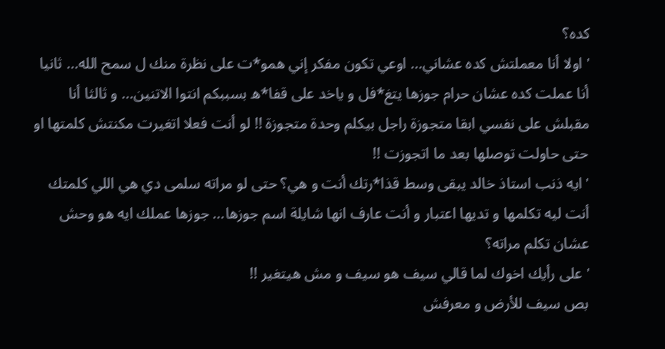كده؟
' اولا أنا معملتش كده عشاني... اوعي تكون مفكر إني همو*ت على نظرة منك ل سمح الله... ثانيا أنا عملت كده عشان حرام جوزها يتغ*فل و ياخد على قفا*ه بسببكم انتوا الاتنين... و ثالثا أنا مقبلش على نفسي ابقا متجوزة راجل بيكلم وحدة متجوزة !! لو أنت فعلا اتغيرت مكنتش كلمتها او حتى حاولت توصلها بعد ما اتجوزت !!
' ايه ذنب استاذ خالد يبقى وسط قذا*رتك أنت و هي؟ حتى لو مراته سلمى دي هي اللي كلمتك أنت ليه تكلمها و تديها اعتبار و أنت عارف انها شايلة اسم جوزها... جوزها عملك ايه هو وحش عشان تكلم مراته؟
' على رأيك اخوك لما قالي سيف هو سيف و مش هيتغير !!
بص سيف للأرض و معرفش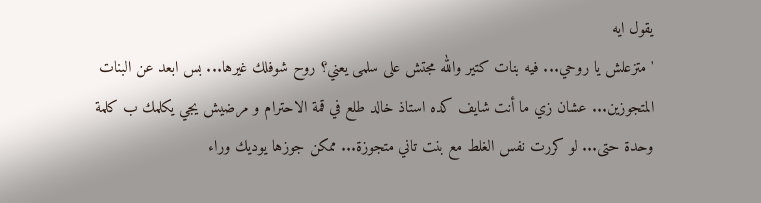يقول ايه
' متزعلش يا روحي... فيه بنات كتير والله مجتش على سلمى يعني؟ روح شوفلك غيرها... بس ابعد عن البنات المتجوزين... عشان زي ما أنت شايف كده استاذ خالد طلع في قمة الاحترام و مرضيش يجي يكلمك ب كلمة وحدة حتى... لو كررت نفس الغلط مع بنت تاني متجوزة... ممكن جوزها يوديك وراء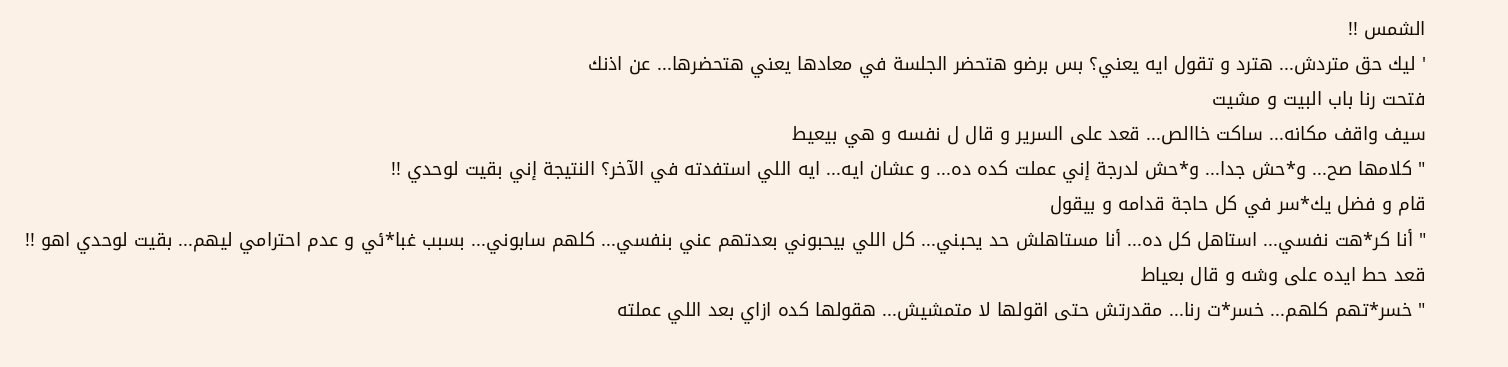الشمس !!
' ليك حق متردش... هترد و تقول ايه يعني؟ بس برضو هتحضر الجلسة في معادها يعني هتحضرها... عن اذنك
فتحت رنا باب البيت و مشيت
سيف واقف مكانه... ساكت خاالص... قعد على السرير و قال ل نفسه و هي بيعيط
" كلامها صح... و*حش جدا... و*حش لدرجة إني عملت كده ده... و عشان ايه... ايه اللي استفدته في الآخر؟ النتيجة إني بقيت لوحدي !!
قام و فضل يك*سر في كل حاجة قدامه و بيقول
" أنا كر*هت نفسي... استاهل كل ده... أنا مستاهلش حد يحبني... كل اللي بيحبوني بعدتهم عني بنفسي... كلهم سابوني... بسبب غبا*ئي و عدم احترامي ليهم... بقيت لوحدي اهو !!
قعد حط ايده على وشه و قال بعياط
" خسر*تهم كلهم... خسر*ت رنا... مقدرتش حتى اقولها لا متمشيش... هقولها كده ازاي بعد اللي عملته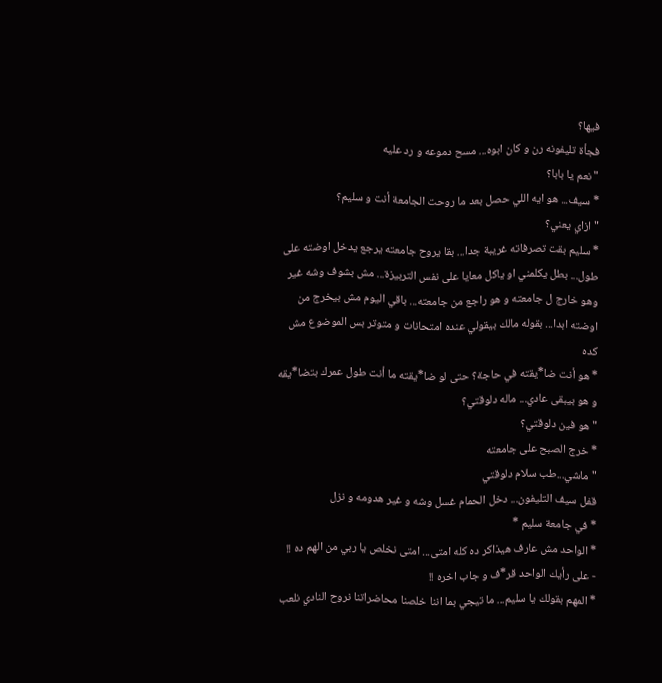فيها؟
فجأة تليفونه رن و كان ابوه... مسح دموعه و رد عليه
" نعم يا بابا؟
* سيف... هو ايه اللي حصل بعد ما روحت الجامعة أنت و سليم؟
" ازاي يعني؟
* سليم بقت تصرفاته غريبة جدا... بقا يروح جامعته يرجع يدخل اوضته على طول... بطل يكلمني او ياكل معايا على نفس التربيزة... مش بشوف وشه غير وهو خارج ل جامعته و هو راجع من جامعته... باقي اليوم مش بيخرج من اوضته ابدا... بقوله مالك بيقولي عنده امتحانات و متوتر بس الموضوع مش كده
* هو أنت ضا*يقته في حاجة؟ حتى لو ضا*يقته ما أنت طول عمرك بتضا*يقه و هو بيبقى عادي... ماله دلوقتي؟
" هو فين دلوقتي؟
* خرج الصبح على جامعته
" ماشي...طب سلام دلوقتي
قفل سيف التليفون... دخل الحمام غسل وشه و غير هدومه و نزل
* في جامعة سليم *
* الواحد مش عارف هيذاكر ده كله امتى... امتى نخلص يا ربي من الهم ده !!
- على رأيك الواحد قر*ف و جاب اخره !!
* المهم بقولك يا سليم... ما تيجي بما اننا خلصنا محاضراتنا نروح النادي نلعب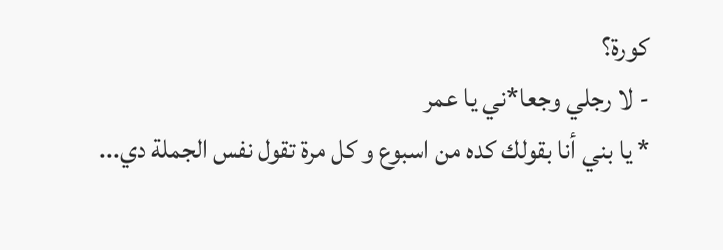كورة؟
- لا رجلي وجعا*ني يا عمر
* يا بني أنا بقولك كده من اسبوع و كل مرة تقول نفس الجملة دي...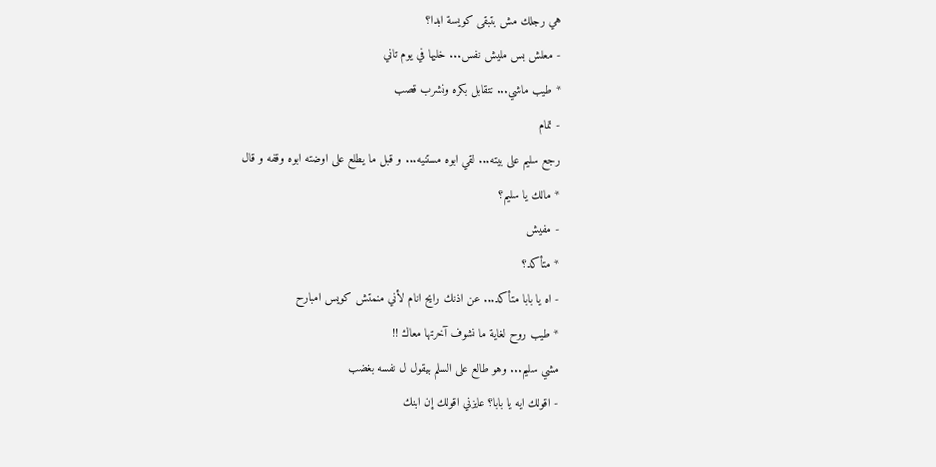هي رجلك مش بتبقى كويسة ابدا؟
- معلش بس مليش نفس... خليها في يوم تاني
* طيب ماشي... نتقابل بكره ونشرب قصب
- تمام
رجع سليم على بيته... لقي ابوه مستنيه... و قبل ما يطلع على اوضته ابوه وقفه و قال
* مالك يا سليم؟
- مفيش
* متأكد؟
- اه يا بابا متأكد... عن اذنك رايح انام لأني منمتش كويس امبارح
* طيب روح لغاية ما نشوف آخرتها معاك !!
مشي سليم... وهو طالع على السلم بيقول ل نفسه بغضب
- اقولك ايه يا بابا؟ عايزني اقولك إن ابنك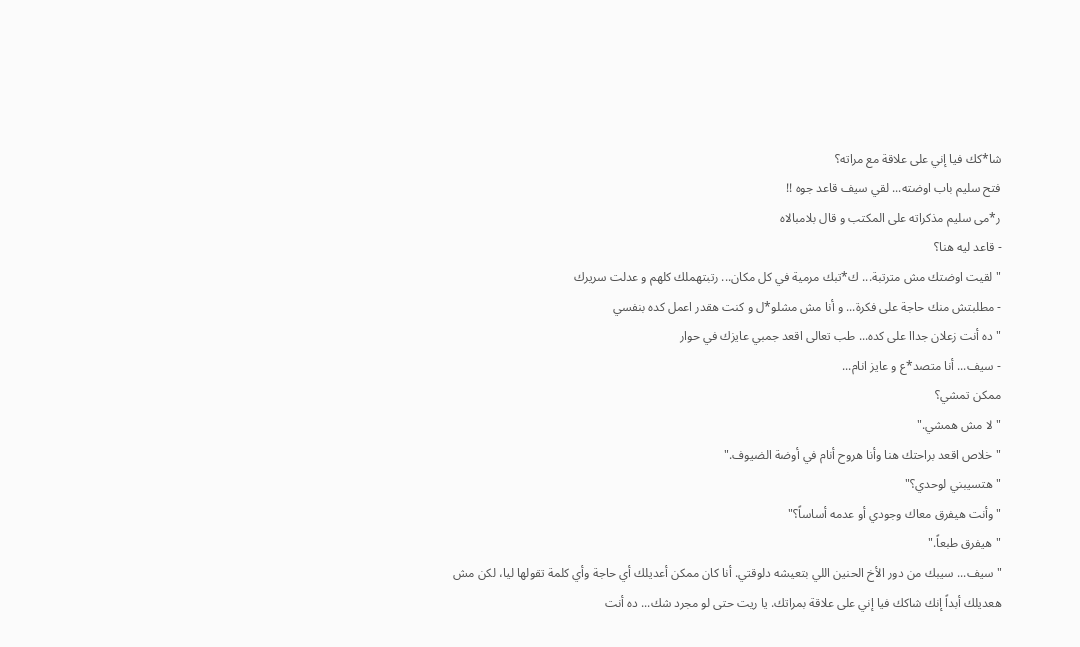شا*كك فيا إني على علاقة مع مراته؟
فتح سليم باب اوضته... لقي سيف قاعد جوه !!
ر*مى سليم مذكراته على المكتب و قال بلامبالاه
- قاعد ليه هنا؟
" لقيت اوضتك مش مترتبة... ك*تبك مرمية في كل مكان... رتبتهملك كلهم و عدلت سريرك
- مطلبتش منك حاجة على فكرة... و أنا مش مشلو*ل و كنت هقدر اعمل كده بنفسي
" ده أنت زعلان جداا على كده... طب تعالى اقعد جمبي عايزك في حوار
- سيف... أنا متصد*ع و عايز انام...
ممكن تمشي؟
"لا مش همشي."
"خلاص اقعد براحتك هنا وأنا هروح أنام في أوضة الضيوف."
"هتسيبني لوحدي؟"
"وأنت هيفرق معاك وجودي أو عدمه أساساً؟"
"هيفرق طبعاً."
"سيف... سيبك من دور الأخ الحنين اللي بتعيشه دلوقتي. أنا كان ممكن أعديلك أي حاجة وأي كلمة تقولها ليا، لكن مش هعديلك أبداً إنك شاكك فيا إني على علاقة بمراتك. يا ريت حتى لو مجرد شك... ده أنت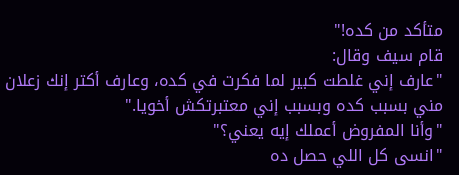متأكد من كده!"
قام سيف وقال:
"عارف إني غلطت كبير لما فكرت في كده، وعارف أكتر إنك زعلان مني بسبب كده وبسبب إني معتبرتكش أخويا."
"وأنا المفروض أعملك إيه يعني؟"
"انسى كل اللي حصل ده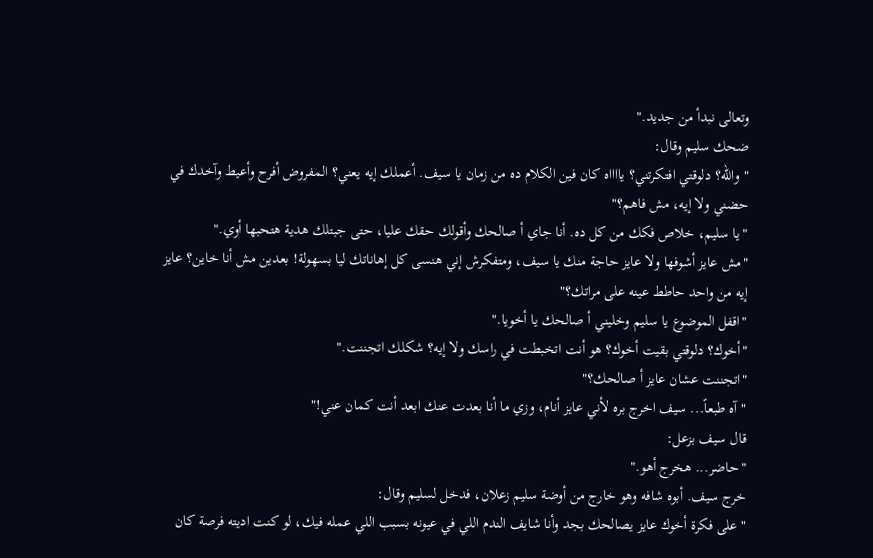وتعالى نبدأ من جديد."
ضحك سليم وقال:
"والله؟ دلوقتي افتكرتني؟ يااااه كان فين الكلام ده من زمان يا سيف. أعملك إيه يعني؟ المفروض أفرح وأعيط وآخدك في حضني ولا إيه، مش فاهم؟"
"يا سليم، خلاص فكك من كل ده. أنا جاي أ صالحك وأقولك حقك عليا، حتى جبتلك هدية هتحبها أوي."
"مش عايز أشوفها ولا عايز حاجة منك يا سيف، ومتفكرش إني هنسى كل إهاناتك ليا بسهولة! بعدين مش أنا خاين؟ عايز إيه من واحد حاطط عينه على مراتك؟"
"اقفل الموضوع يا سليم وخليني أ صالحك يا أخويا."
"أخوك؟ دلوقتي بقيت أخوك؟ هو أنت اتخبطت في راسك ولا إيه؟ شكلك اتجننت."
"اتجننت عشان عايز أ صالحك؟"
"آه طبعاً... سيف اخرج بره لأني عايز أنام، وزي ما أنا بعدت عنك ابعد أنت كمان عني!"
قال سيف بزعل:
"حاضر... هخرج أهو."
خرج سيف. أبوه شافه وهو خارج من أوضة سليم زعلان، فدخل لسليم وقال:
"على فكرة أخوك عايز يصالحك بجد وأنا شايف الندم اللي في عيونه بسبب اللي عمله فيك، لو كنت اديته فرصة كان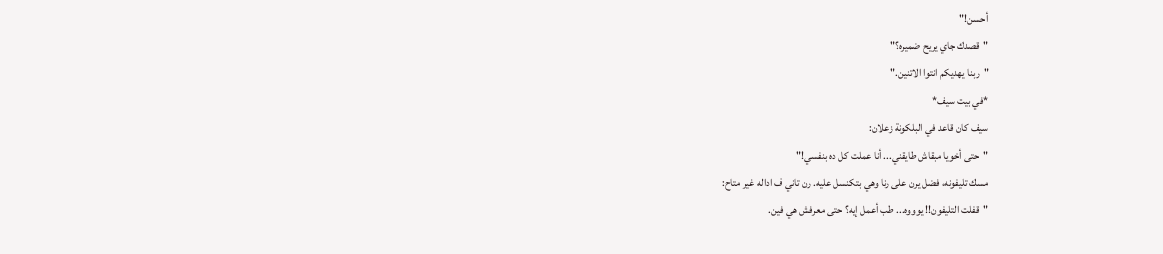أحسن!"
"قصدك جاي يريح ضميره؟"
"ربنا يهديكم انتوا الاتنين."
*في بيت سيف*
سيف كان قاعد في البلكونة زعلان:
"حتى أخويا مبقاش طايقني... أنا عملت كل ده بنفسي!"
مسك تليفونه، فضل يرن على رنا وهي بتكنسل عليه. رن تاني ف اداله غير متاح:
"قفلت التليفون!! يوووه... طب أعمل إيه؟ حتى معرفش هي فين.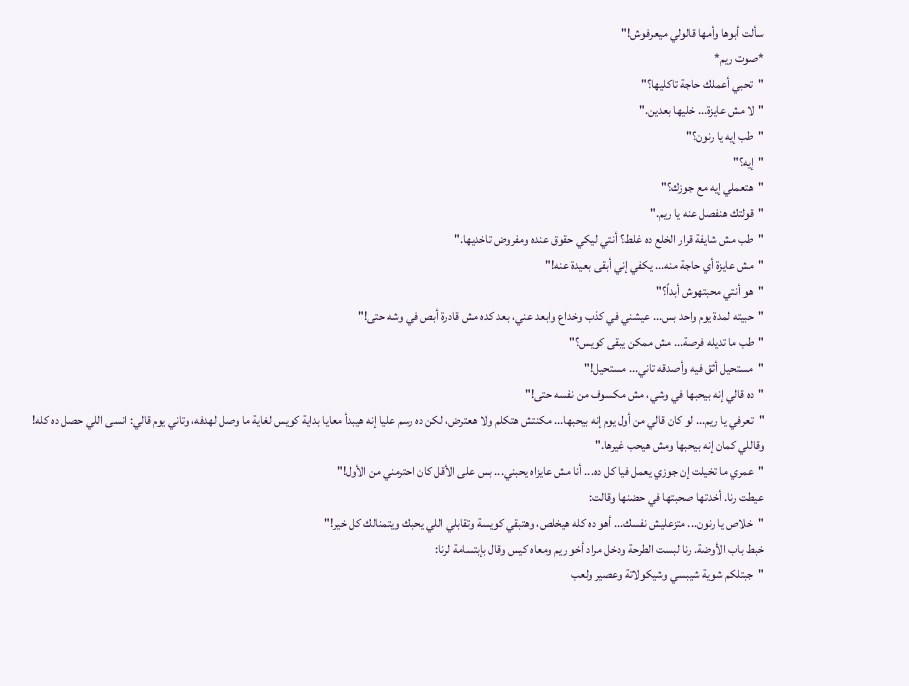سألت أبوها وأمها قالولي ميعرفوش!"
*صوت ريم*
"تحبي أعملك حاجة تاكليها؟"
"لا مش عايزة... خليها بعدين."
"طب إيه يا رنون؟"
"إيه؟"
"هتعملي إيه مع جوزك؟"
"قولتك هنفصل عنه يا ريم."
"طب مش شايفة قرار الخلع ده غلط؟ أنتي ليكي حقوق عنده ومفروض تاخديها."
"مش عايزة أي حاجة منه... يكفي إني أبقى بعيدة عنه!"
"هو أنتي محبتهوش أبداً؟"
"حبيته لمدة يوم واحد بس... عيشني في كذب وخداع وابعد عني، بعد كده مش قادرة أبص في وشه حتى!"
"طب ما تديله فرصة... مش ممكن يبقى كويس؟"
"مستحيل أثق فيه وأصدقه تاني... مستحيل!"
"ده قالي إنه بيحبها في وشي، مش مكسوف من نفسه حتى!"
"تعرفي يا ريم... لو كان قالي من أول يوم إنه بيحبها... مكنتش هتكلم ولا هعترض، لكن ده رسم عليا إنه هيبدأ معايا بداية كويس لغاية ما وصل لهدفه، وتاني يوم قالي: انسى اللي حصل ده كله! وقاللي كمان إنه بيحبها ومش هيحب غيرها."
"عمري ما تخيلت إن جوزي يعمل فيا كل ده... أنا مش عايزاه يحبني... بس على الأقل كان احترمني من الأول!"
عيطت رنا. أخدتها صحبتها في حضنها وقالت:
"خلاص يا رنون... متزعليش نفسك... أهو ده كله هيخلص، وهتبقي كويسة وتقابلي اللي يحبك ويتمنالك كل خير!"
خبط باب الأوضة. رنا لبست الطرحة ودخل مراد أخو ريم ومعاه كيس وقال بإبتسامة لرنا:
"جبتلكم شوية شيبسي وشيكولاتة وعصير ولعب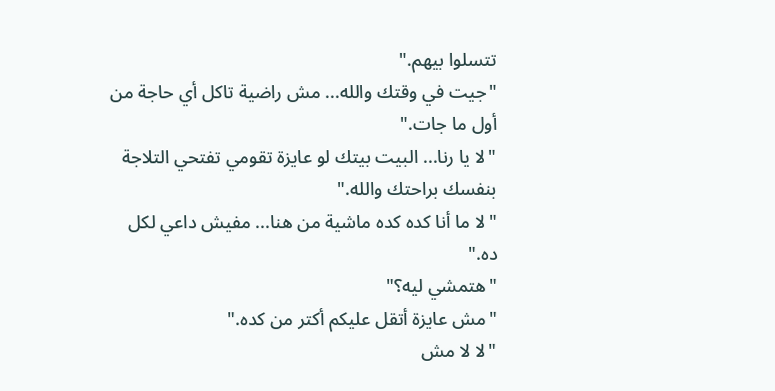تتسلوا بيهم."
"جيت في وقتك والله... مش راضية تاكل أي حاجة من أول ما جات."
"لا يا رنا... البيت بيتك لو عايزة تقومي تفتحي التلاجة بنفسك براحتك والله."
"لا ما أنا كده كده ماشية من هنا... مفيش داعي لكل ده."
"هتمشي ليه؟"
"مش عايزة أتقل عليكم أكتر من كده."
"لا لا مش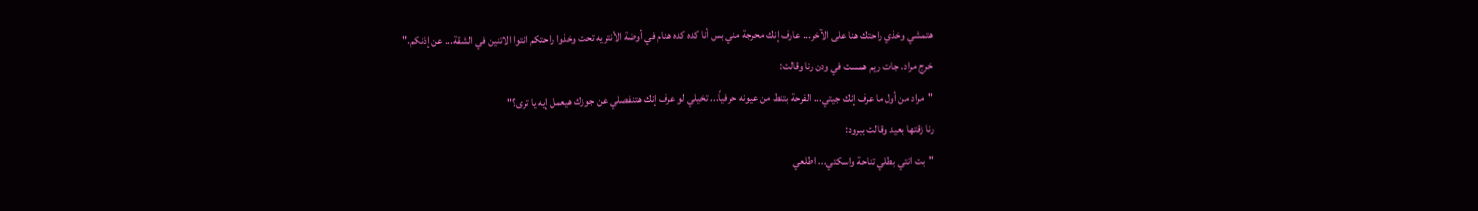هتمشي وخذي راحتك هنا على الآخر... عارف إنك محرجة مني بس أنا كده كده هنام في أوضة الأنتريه تحت وخذوا راحتكم انتوا الاتنين في الشقة... عن إذنكم."
خرج مراد. جات ريم همست في ودن رنا وقالت:
"مراد من أول ما عرف إنك جيتي... الفرحة بتنط من عيونه حرفياً... تخيلي لو عرف إنك هتنفصلي عن جوزك هيعمل إيه يا ترى؟"
رنا زقتها بعيد وقالت ببرود:
"بت انتي بطلي تناحة واسكتي... اطلعي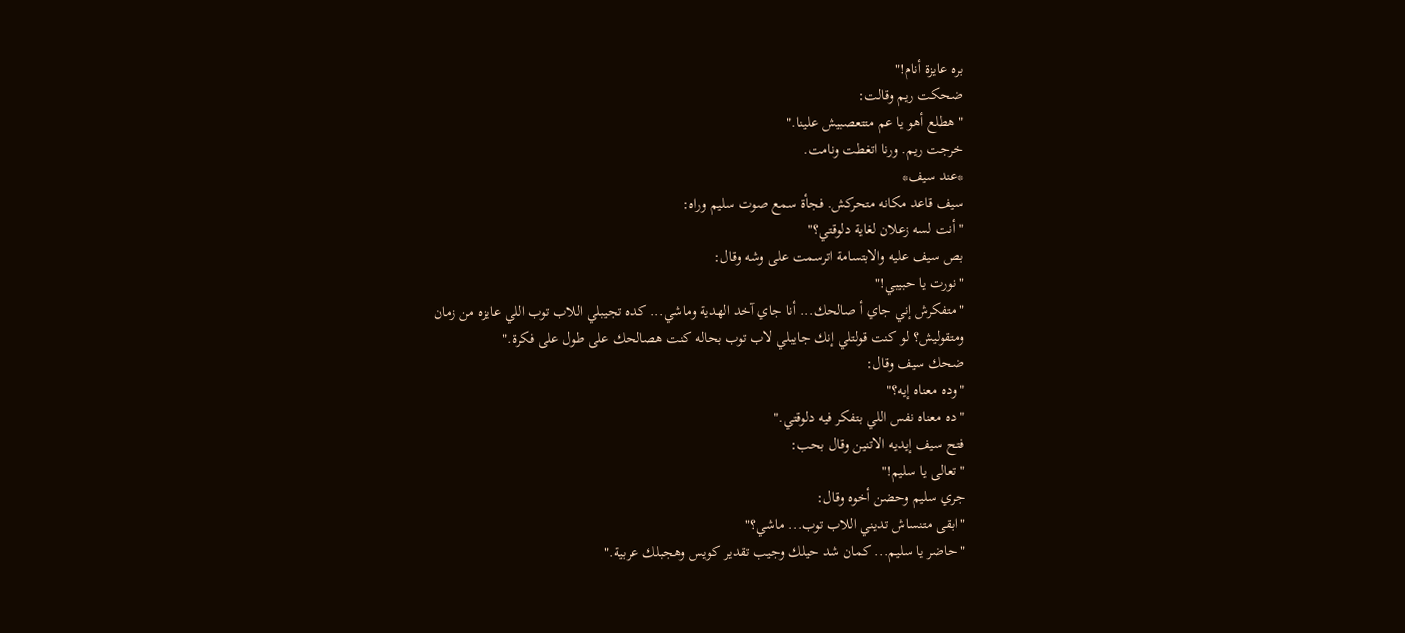بره عايزة أنام!"
ضحكت ريم وقالت:
"هطلع أهو يا عم متتعصبيش علينا."
خرجت ريم. ورنا اتغطت ونامت.
*عند سيف*
سيف قاعد مكانه متحركش. فجأة سمع صوت سليم وراه:
"أنت لسه زعلان لغاية دلوقتي؟"
بص سيف عليه والابتسامة اترسمت على وشه وقال:
"نورت يا حبيبي!"
"متفكرش إني جاي أ صالحك... أنا جاي آخد الهدية وماشي... كده تجيبلي اللاب توب اللي عايزه من زمان ومتقوليش؟ لو كنت قولتلي إنك جايبلي لاب توب بحاله كنت هصالحك على طول على فكرة."
ضحك سيف وقال:
"وده معناه إيه؟"
"ده معناه نفس اللي بتفكر فيه دلوقتي."
فتح سيف إيديه الاتنين وقال بحب:
"تعالى يا سليم!"
جري سليم وحضن أخوه وقال:
"ابقى متنساش تديني اللاب توب... ماشي؟"
"حاضر يا سليم... كمان شد حيلك وجيب تقدير كويس وهجبلك عربية."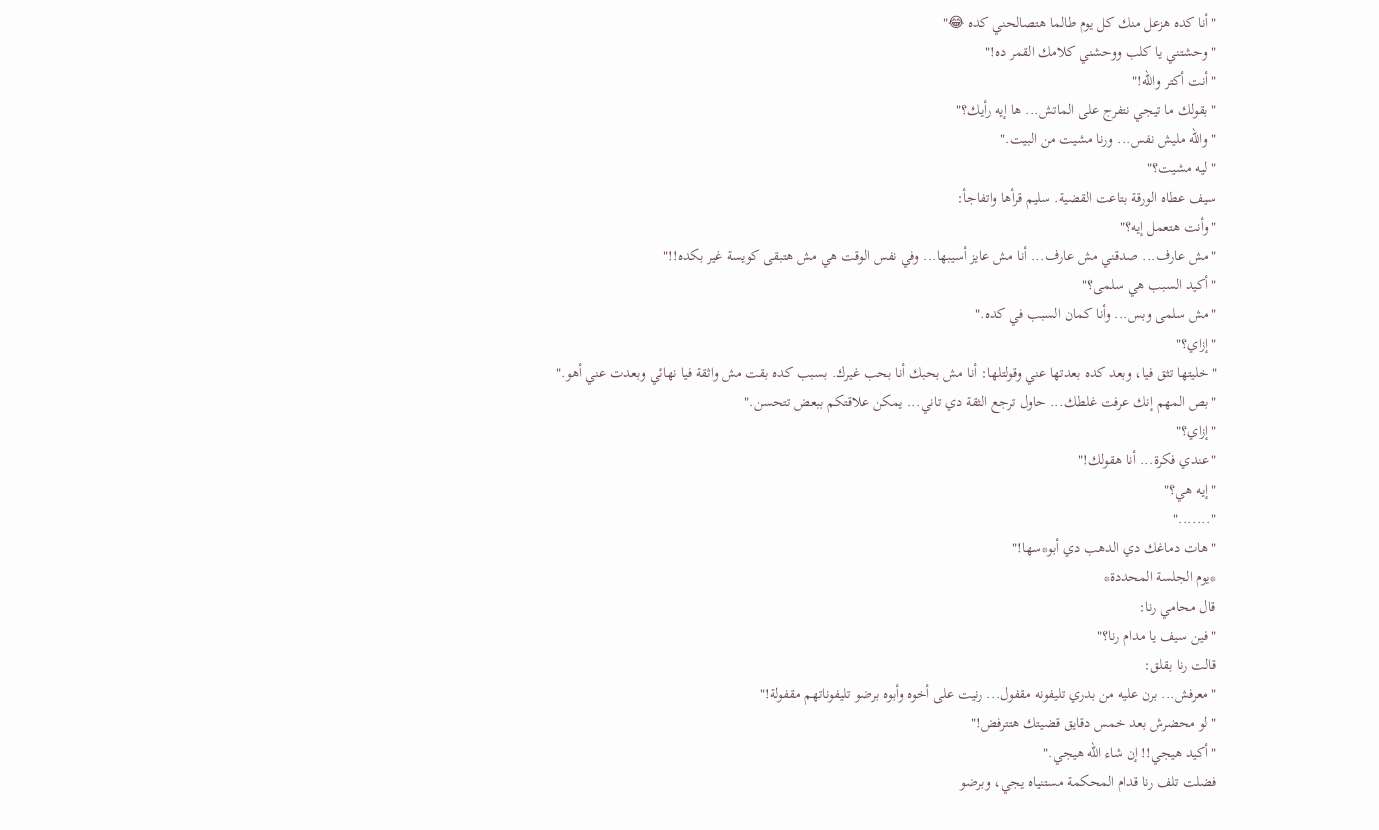"أنا كده هزعل منك كل يوم طالما هتصالحني كده 😂"
"وحشتني يا كلب ووحشني كلامك القمر ده!"
"أنت أكتر والله!"
"بقولك ما تيجي نتفرج على الماتش... ها إيه رأيك؟"
"والله مليش نفس... ورنا مشيت من البيت."
"ليه مشيت؟"
سيف عطاه الورقة بتاعت القضية. سليم قرأها واتفاجأ:
"وأنت هتعمل إيه؟"
"مش عارف... صدقني مش عارف... أنا مش عايز أسيبها... وفي نفس الوقت هي مش هتبقى كويسة غير بكده!!"
"أكيد السبب هي سلمى؟"
"مش سلمى وبس... وأنا كمان السبب في كده."
"إزاي؟"
"خليتها تثق فيا، وبعد كده بعدتها عني وقولتلها: أنا مش بحبك أنا بحب غيرك. بسبب كده بقت مش واثقة فيا نهائي وبعدت عني أهو."
"بص المهم إنك عرفت غلطك... حاول ترجع الثقة دي تاني... يمكن علاقتكم ببعض تتحسن."
"إزاي؟"
"عندي فكرة... أنا هقولك!"
"إيه هي؟"
"......."
"هات دماغك دي الدهب دي أبو*سها!"
*يوم الجلسة المحددة*
قال محامي رنا:
"فين سيف يا مدام رنا؟"
قالت رنا بقلق:
"معرفش... برن عليه من بدري تليفونه مقفول... رنيت على أخوه وأبوه برضو تليفوناتهم مقفولة!"
"لو محضرش بعد خمس دقايق قضيتك هتترفض!"
"أكيد هيجي!! إن شاء الله هيجي."
فضلت تلف رنا قدام المحكمة مستنياه يجي، وبرضو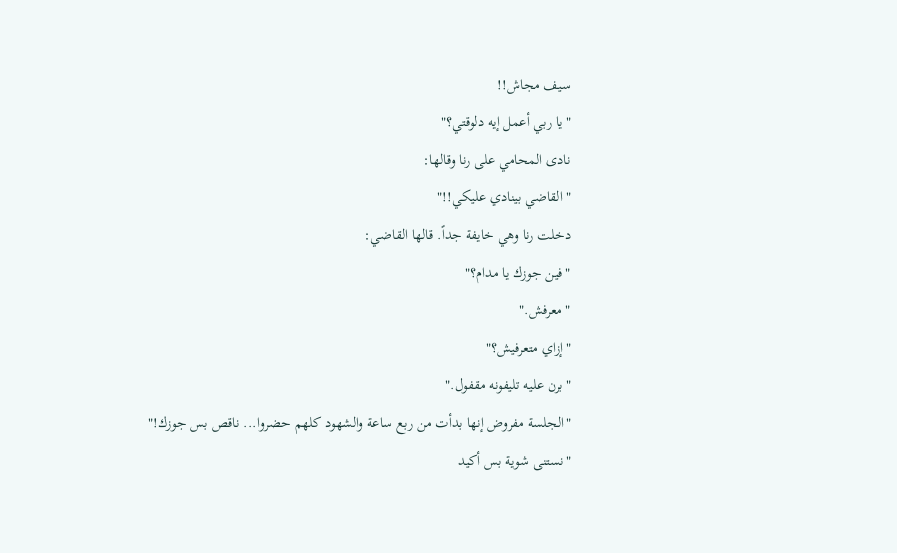سيف مجاش!!
"يا ربي أعمل إيه دلوقتي؟"
نادى المحامي على رنا وقالها:
"القاضي بينادي عليكي!!"
دخلت رنا وهي خايفة جداً. قالها القاضي:
"فين جوزك يا مدام؟"
"معرفش."
"إزاي متعرفيش؟"
"برن عليه تليفونه مقفول."
"الجلسة مفروض إنها بدأت من ربع ساعة والشهود كلهم حضروا... ناقص بس جوزك!"
"نستنى شوية بس أكيد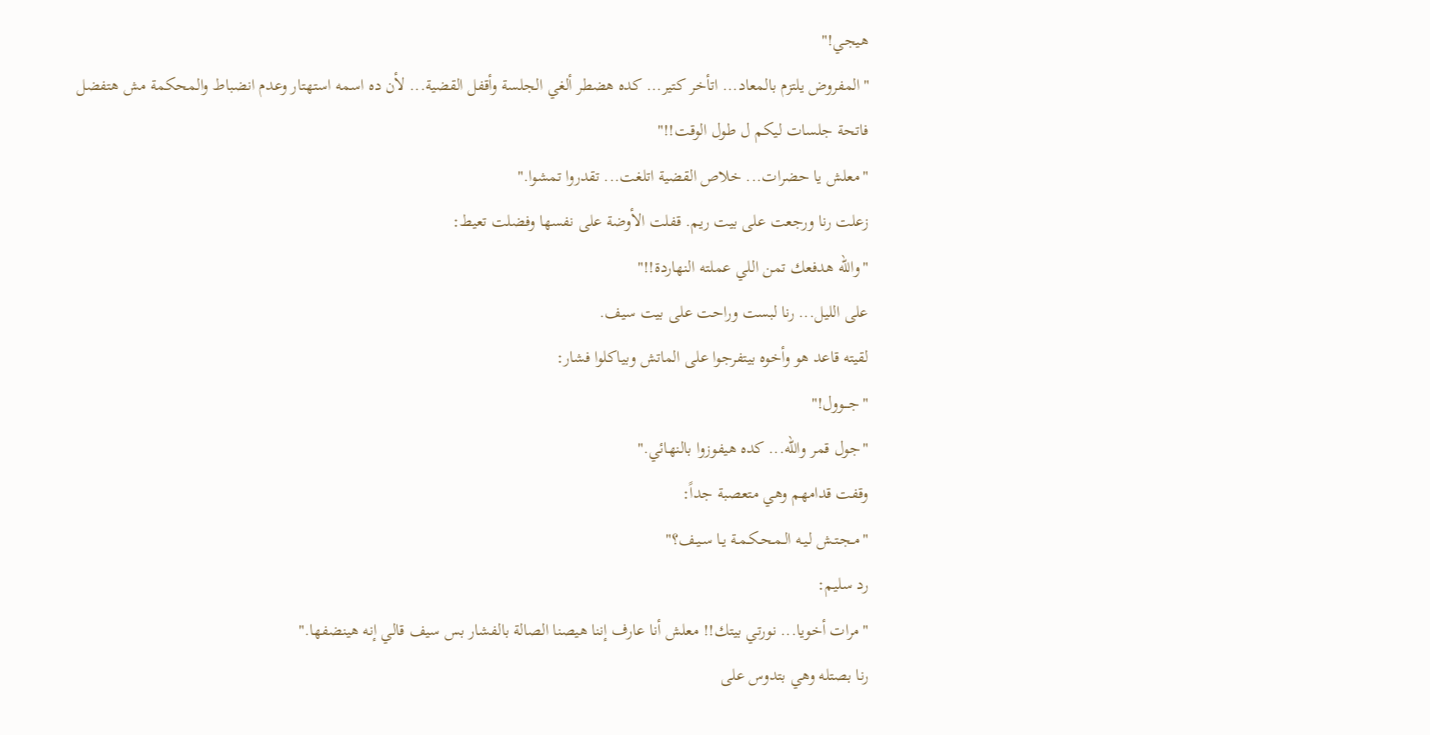هيجي!"
"المفروض يلتزم بالمعاد... اتأخر كتير... كده هضطر ألغي الجلسة وأقفل القضية... لأن ده اسمه استهتار وعدم انضباط والمحكمة مش هتفضل فاتحة جلسات ليكم ل طول الوقت!!"
"معلش يا حضرات... خلاص القضية اتلغت... تقدروا تمشوا."
زعلت رنا ورجعت على بيت ريم. قفلت الأوضة على نفسها وفضلت تعيط:
"والله هدفعك تمن اللي عملته النهاردة!!"
على الليل... رنا لبست وراحت على بيت سيف.
لقيته قاعد هو وأخوه بيتفرجوا على الماتش وبياكلوا فشار:
"جـــوول!"
"جول قمر والله... كده هيفوزوا بالنهائي."
وقفت قدامهم وهي متعصبة جداً:
"مـجـتـش لـيـه الـمـحـكـمـة يـا سـيـف؟"
رد سليم:
"مرات أخويا... نورتي بيتك!! معلش أنا عارف إننا هيصنا الصالة بالفشار بس سيف قالي إنه هينضفها."
رنا بصتله وهي بتدوس على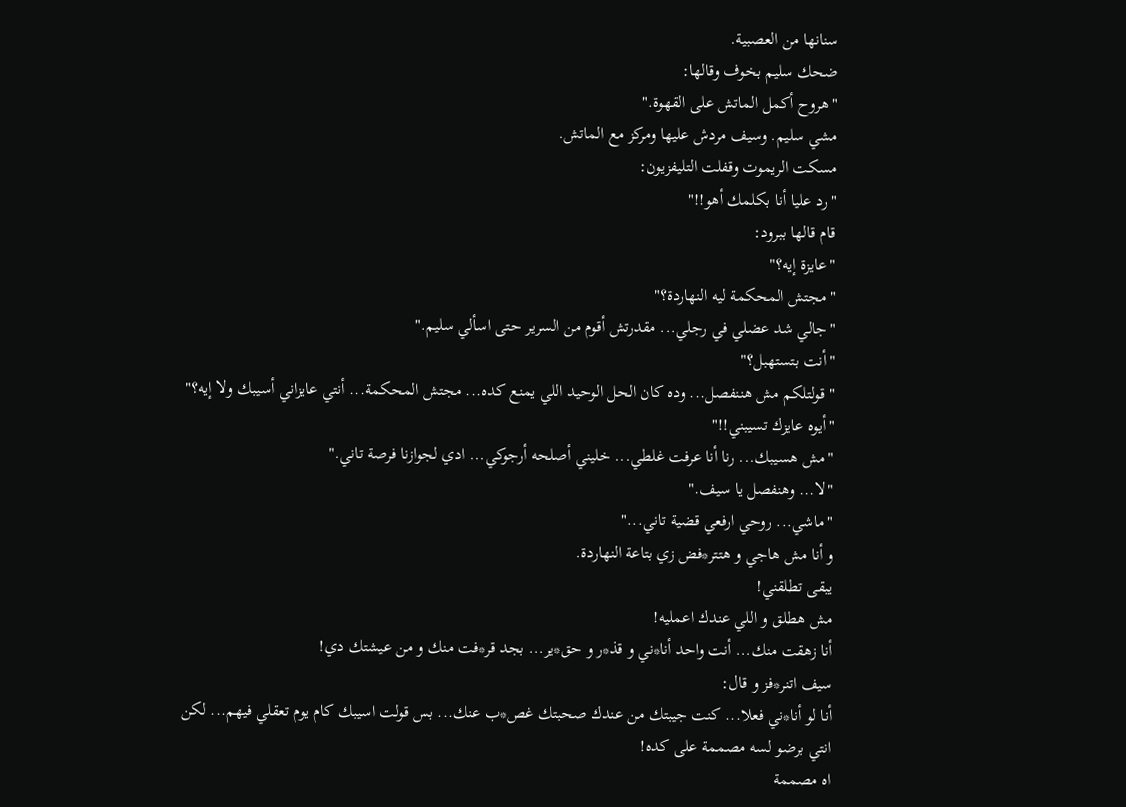سنانها من العصبية.
ضحك سليم بخوف وقالها:
"هروح أكمل الماتش على القهوة."
مشي سليم. وسيف مردش عليها ومركز مع الماتش.
مسكت الريموت وقفلت التليفزيون:
"رد عليا أنا بكلمك أهو!!"
قام قالها ببرود:
"عايزة إيه؟"
"مجتش المحكمة ليه النهاردة؟"
"جالي شد عضلي في رجلي... مقدرتش أقوم من السرير حتى اسألي سليم."
"أنت بتستهبل؟"
"قولتلكم مش هننفصل... وده كان الحل الوحيد اللي يمنع كده... مجتش المحكمة... أنتي عايزاني أسيبك ولا إيه؟"
"أيوه عايزك تسيبني!!"
"مش هسيبك... رنا أنا عرفت غلطي... خليني أصلحه أرجوكي... ادي لجوازنا فرصة تاني."
"لا... وهنفصل يا سيف."
"ماشي... روحي ارفعي قضية تاني..."
و أنا مش هاجي و هتتر*فض زي بتاعة النهاردة.
يبقى تطلقني!
مش هطلق و اللي عندك اعمليه!
أنا زهقت منك... أنت واحد أنا*ني و قذ*ر و حق*ير... بجد قر*فت منك و من عيشتك دي!
سيف اتنر*فز و قال:
أنا لو أنا*ني فعلا... كنت جيبتك من عندك صحبتك غص*ب عنك... بس قولت اسيبك كام يوم تعقلي فيهم... لكن انتي برضو لسه مصممة على كده!
اه مصممة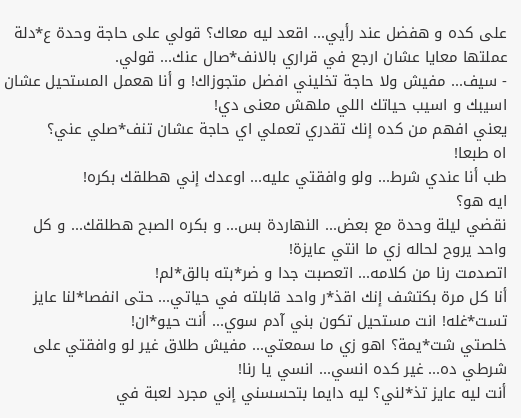على كده و هفضل عند رأيي... اقعد ليه معاك؟ قولي على حاجة وحدة ع*دلة عملتها معايا عشان ارجع في قراري بالانف*صال عنك... قولي.
- سيف... مفيش ولا حاجة تخليني افضل متجوزاك! و أنا هعمل المستحيل عشان اسيبك و اسيب حياتك اللي ملهش معنى دي!
يعني افهم من كده إنك تقدري تعملي اي حاجة عشان تنف*صلي عني؟
اه طبعا!
طب أنا عندي شرط... ولو وافقتي عليه... اوعدك إني هطلقك بكره!
ايه هو؟
نقضي ليلة وحدة مع بعض... النهاردة بس... و بكره الصبح هطلقك... و كل واحد يروح لحاله زي ما انتي عايزة!
اتصدمت رنا من كلامه... اتعصبت جدا و ضر*بته بالق*لم!
أنا كل مرة بكتشف إنك اقذ*ر واحد قابلته في حياتي... حتى انفصا*لنا عايز تست*غله! انت مستحيل تكون بني آدم سوي... أنت حيو*ان!
خلصتي شت*يمة؟ اهو زي ما سمعتي... مفيش طلاق غير لو وافقتي على شرطي ده... غير كده انسي... انسي يا رنا!
أنت ليه عايز تذ*لني؟ ليه دايما بتحسسني إني مجرد لعبة في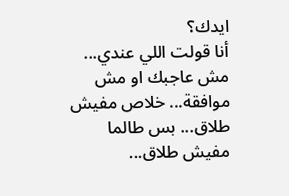ايدك؟
أنا قولت اللي عندي... مش عاجبك او مش موافقة... خلاص مفيش طلاق... بس طالما مفيش طلاق...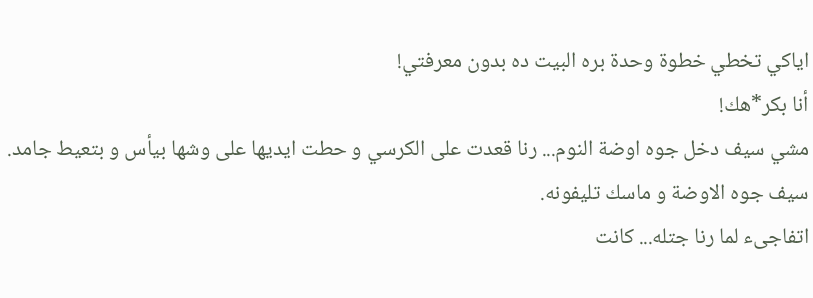اياكي تخطي خطوة وحدة بره البيت ده بدون معرفتي!
أنا بكر*هك!
مشي سيف دخل جوه اوضة النوم... رنا قعدت على الكرسي و حطت ايديها على وشها بيأس و بتعيط جامد.
سيف جوه الاوضة و ماسك تليفونه.
اتفاجىء لما رنا جتله... كانت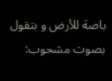باصة للأرض و بتقول بصوت مشحوب: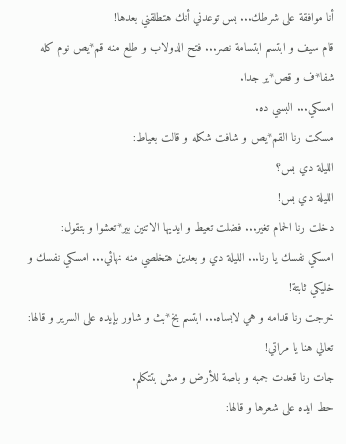أنا موافقة على شرطك... بس توعدني أنك هتطلقني بعدها!
قام سيف و ابتسم ابتسامة نصر... فتح الدولاب و طلع منه قم*يص نوم كله شفا*ف و قص*ير جدا.
امسكي... البسي ده.
مسكت رنا القم*يص و شافت شكله و قالت بعياط:
الليلة دي بس؟
الليلة دي بس!
دخلت رنا الحمام تغير... فضلت تعيط و ايديها الاتنين بير*تعشوا و بتقول:
امسكي نفسك يا رنا... الليلة دي و بعدين هتخلصي منه نهائي... امسكي نفسك و خليكي ثابتة!
خرجت رنا قدامه و هي لابساه... ابتسم بخ*بث و شاور بإيده على السرير و قالها:
تعالي هنا يا مراتي!
جات رنا قعدت جمبه و باصة للأرض و مش بتتكلم.
حط ايده على شعرها و قالها: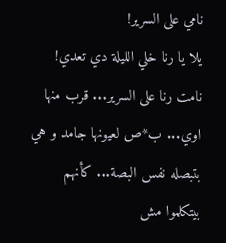نامي على السرير!
يلا يا رنا خلي الليلة دي تعدي!
نامت رنا على السرير... قرب منها اوي... ب*ص لعيونها جامد و هي بتبصله نفس البصة... كأنهم بيتكلموا مش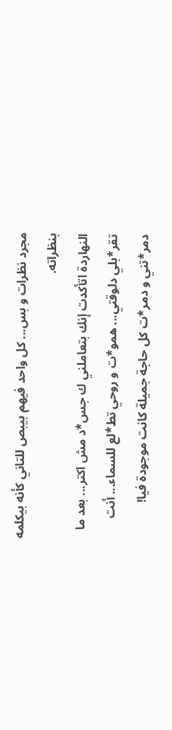مجرد نظرات و بس... كل واحد فيهم بيبص للتاني كأنه بيكلمه بنظراته.
النهاردة اتأكدت إنك بتعاملني ك جس*د مش اكتر... بعد ما تقر*بلي دلوقتي... همو*ت و روحي تط*لع للسماء... أنت دمر*تني و دمر*ت كل حاجة جميلة كانت موجودة فيا!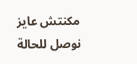مكنتش عايز نوصل للحالة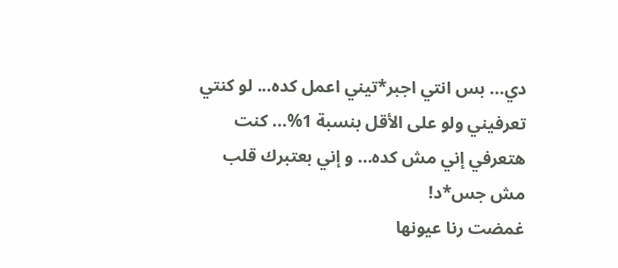دي... بس انتي اجبر*تيني اعمل كده... لو كنتي تعرفيني ولو على الأقل بنسبة 1%... كنت هتعرفي إني مش كده... و إني بعتبرك قلب مش جس*د!
غمضت رنا عيونها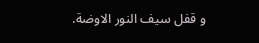و قفل سيف النور الاوضة.